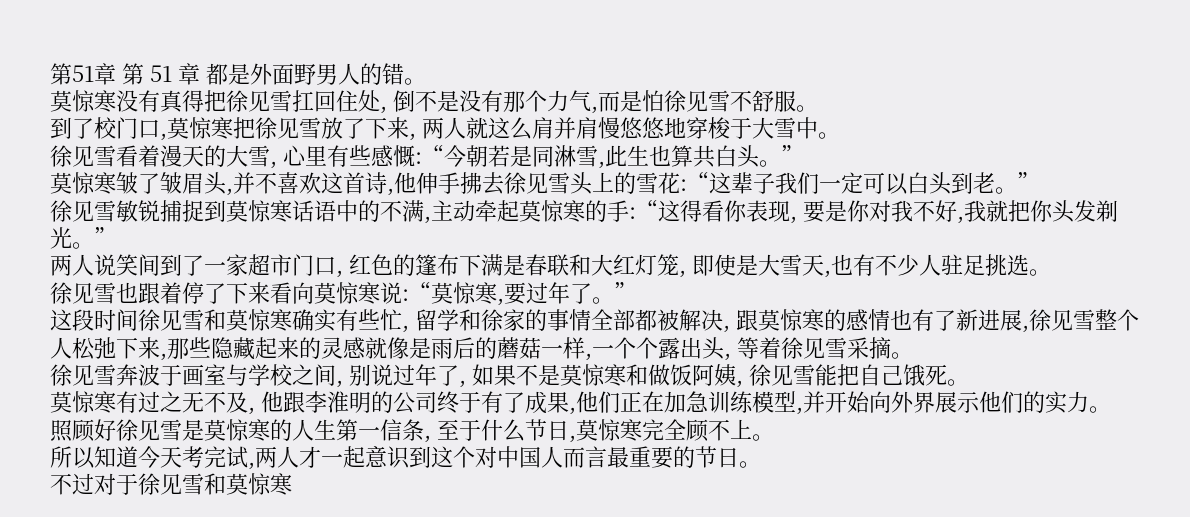第51章 第 51 章 都是外面野男人的错。
莫惊寒没有真得把徐见雪扛回住处, 倒不是没有那个力气,而是怕徐见雪不舒服。
到了校门口,莫惊寒把徐见雪放了下来, 两人就这么肩并肩慢悠悠地穿梭于大雪中。
徐见雪看着漫天的大雪, 心里有些感慨:“今朝若是同淋雪,此生也算共白头。”
莫惊寒皱了皱眉头,并不喜欢这首诗,他伸手拂去徐见雪头上的雪花:“这辈子我们一定可以白头到老。”
徐见雪敏锐捕捉到莫惊寒话语中的不满,主动牵起莫惊寒的手:“这得看你表现, 要是你对我不好,我就把你头发剃光。”
两人说笑间到了一家超市门口, 红色的篷布下满是春联和大红灯笼, 即使是大雪天,也有不少人驻足挑选。
徐见雪也跟着停了下来看向莫惊寒说:“莫惊寒,要过年了。”
这段时间徐见雪和莫惊寒确实有些忙, 留学和徐家的事情全部都被解决, 跟莫惊寒的感情也有了新进展,徐见雪整个人松弛下来,那些隐藏起来的灵感就像是雨后的蘑菇一样,一个个露出头, 等着徐见雪采摘。
徐见雪奔波于画室与学校之间, 别说过年了, 如果不是莫惊寒和做饭阿姨, 徐见雪能把自己饿死。
莫惊寒有过之无不及, 他跟李淮明的公司终于有了成果,他们正在加急训练模型,并开始向外界展示他们的实力。
照顾好徐见雪是莫惊寒的人生第一信条, 至于什么节日,莫惊寒完全顾不上。
所以知道今天考完试,两人才一起意识到这个对中国人而言最重要的节日。
不过对于徐见雪和莫惊寒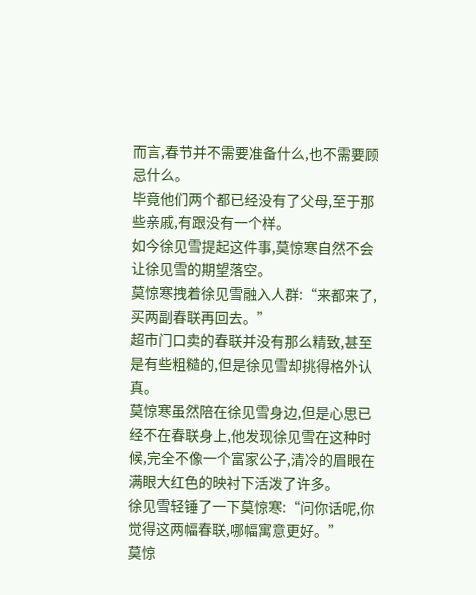而言,春节并不需要准备什么,也不需要顾忌什么。
毕竟他们两个都已经没有了父母,至于那些亲戚,有跟没有一个样。
如今徐见雪提起这件事,莫惊寒自然不会让徐见雪的期望落空。
莫惊寒拽着徐见雪融入人群:“来都来了,买两副春联再回去。”
超市门口卖的春联并没有那么精致,甚至是有些粗糙的,但是徐见雪却挑得格外认真。
莫惊寒虽然陪在徐见雪身边,但是心思已经不在春联身上,他发现徐见雪在这种时候,完全不像一个富家公子,清冷的眉眼在满眼大红色的映衬下活泼了许多。
徐见雪轻锤了一下莫惊寒:“问你话呢,你觉得这两幅春联,哪幅寓意更好。”
莫惊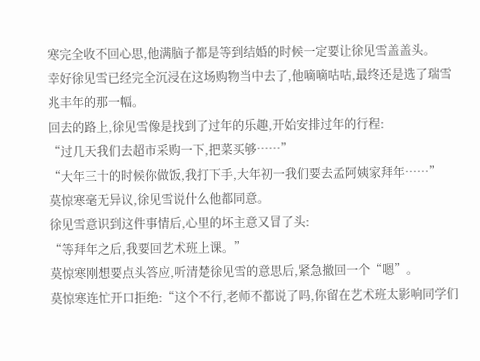寒完全收不回心思,他满脑子都是等到结婚的时候一定要让徐见雪盖盖头。
幸好徐见雪已经完全沉浸在这场购物当中去了,他嘀嘀咕咕,最终还是选了瑞雪兆丰年的那一幅。
回去的路上,徐见雪像是找到了过年的乐趣,开始安排过年的行程:
“过几天我们去超市采购一下,把菜买够……”
“大年三十的时候你做饭,我打下手,大年初一我们要去孟阿姨家拜年……”
莫惊寒毫无异议,徐见雪说什么他都同意。
徐见雪意识到这件事情后,心里的坏主意又冒了头:
“等拜年之后,我要回艺术班上课。”
莫惊寒刚想要点头答应,听清楚徐见雪的意思后,紧急撤回一个“嗯”。
莫惊寒连忙开口拒绝:“这个不行,老师不都说了吗,你留在艺术班太影响同学们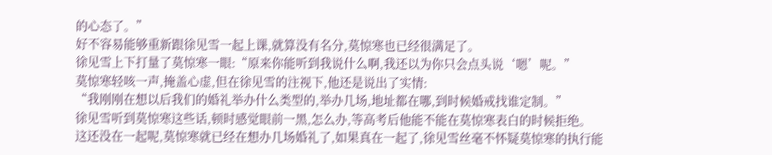的心态了。”
好不容易能够重新跟徐见雪一起上课,就算没有名分,莫惊寒也已经很满足了。
徐见雪上下打量了莫惊寒一眼:“原来你能听到我说什么啊,我还以为你只会点头说‘嗯’呢。”
莫惊寒轻咳一声,掩盖心虚,但在徐见雪的注视下,他还是说出了实情:
“我刚刚在想以后我们的婚礼举办什么类型的,举办几场,地址都在哪,到时候婚戒找谁定制。”
徐见雪听到莫惊寒这些话,顿时感觉眼前一黑,怎么办,等高考后他能不能在莫惊寒表白的时候拒绝。
这还没在一起呢,莫惊寒就已经在想办几场婚礼了,如果真在一起了,徐见雪丝毫不怀疑莫惊寒的执行能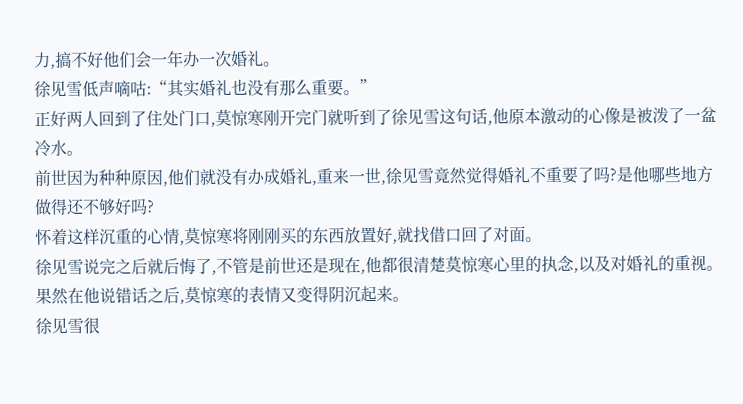力,搞不好他们会一年办一次婚礼。
徐见雪低声嘀咕:“其实婚礼也没有那么重要。”
正好两人回到了住处门口,莫惊寒刚开完门就听到了徐见雪这句话,他原本激动的心像是被泼了一盆冷水。
前世因为种种原因,他们就没有办成婚礼,重来一世,徐见雪竟然觉得婚礼不重要了吗?是他哪些地方做得还不够好吗?
怀着这样沉重的心情,莫惊寒将刚刚买的东西放置好,就找借口回了对面。
徐见雪说完之后就后悔了,不管是前世还是现在,他都很清楚莫惊寒心里的执念,以及对婚礼的重视。
果然在他说错话之后,莫惊寒的表情又变得阴沉起来。
徐见雪很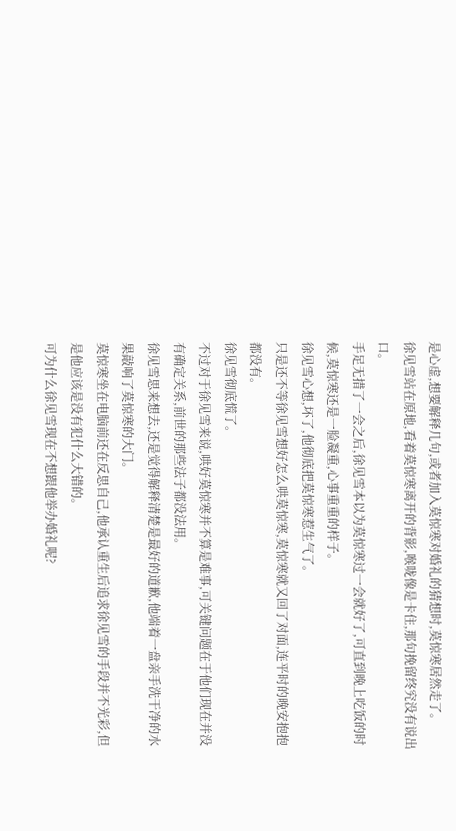是心虚,想要解释几句,或者加入莫惊寒对婚礼的猜想时,莫惊寒居然走了。
徐见雪站在原地,看着莫惊寒离开的背影,喉咙像是卡住,那句挽留终究没有说出口。
手足无措了一会之后,徐见雪本以为莫惊寒过一会就好了,可直到晚上吃饭的时候,莫惊寒还是一脸凝重,心事重重的样子。
徐见雪心想,坏了,他彻底把莫惊寒惹生气了。
只是还不等徐见雪想好怎么哄莫惊寒,莫惊寒就又回了对面,连平时的晚安抱抱都没有。
徐见雪彻底慌了。
不过对于徐见雪来说,哄好莫惊寒并不算是难事,可关键问题在于他们现在并没有确定关系,前世的那些法子都没法用。
徐见雪思来想去,还是觉得解释清楚是最好的道歉,他端着一盘亲手洗干净的水果敲响了莫惊寒的大门。
莫惊寒坐在电脑前还在反思自己,他承认重生后追求徐见雪的手段并不光彩,但是他应该是没有犯什么大错的。
可为什么徐见雪现在不想跟他举办婚礼呢?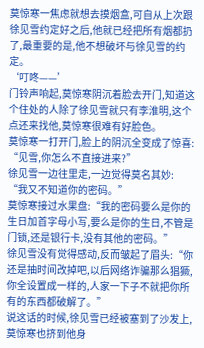莫惊寒一焦虑就想去摸烟盒,可自从上次跟徐见雪约定好之后,他就已经把所有烟都扔了,最重要的是,他不想破坏与徐见雪的约定。
‘叮咚——’
门铃声响起,莫惊寒阴沉着脸去开门,知道这个住处的人除了徐见雪就只有李淮明,这个点还来找他,莫惊寒很难有好脸色。
莫惊寒一打开门,脸上的阴沉全变成了惊喜:
“见雪,你怎么不直接进来?”
徐见雪一边往里走,一边觉得莫名其妙:
“我又不知道你的密码。”
莫惊寒接过水果盘:“我的密码要么是你的生日加首字母小写,要么是你的生日,不管是门锁,还是银行卡,没有其他的密码。”
徐见雪没有觉得感动,反而皱起了眉头:“你还是抽时间改掉吧,以后网络诈骗那么猖獗,你全设置成一样的,人家一下子不就把你所有的东西都破解了。”
说这话的时候,徐见雪已经被塞到了沙发上,莫惊寒也挤到他身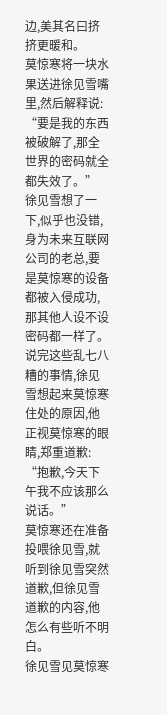边,美其名曰挤挤更暖和。
莫惊寒将一块水果送进徐见雪嘴里,然后解释说:
“要是我的东西被破解了,那全世界的密码就全都失效了。”
徐见雪想了一下,似乎也没错,身为未来互联网公司的老总,要是莫惊寒的设备都被入侵成功,那其他人设不设密码都一样了。
说完这些乱七八糟的事情,徐见雪想起来莫惊寒住处的原因,他正视莫惊寒的眼睛,郑重道歉:
“抱歉,今天下午我不应该那么说话。”
莫惊寒还在准备投喂徐见雪,就听到徐见雪突然道歉,但徐见雪道歉的内容,他怎么有些听不明白。
徐见雪见莫惊寒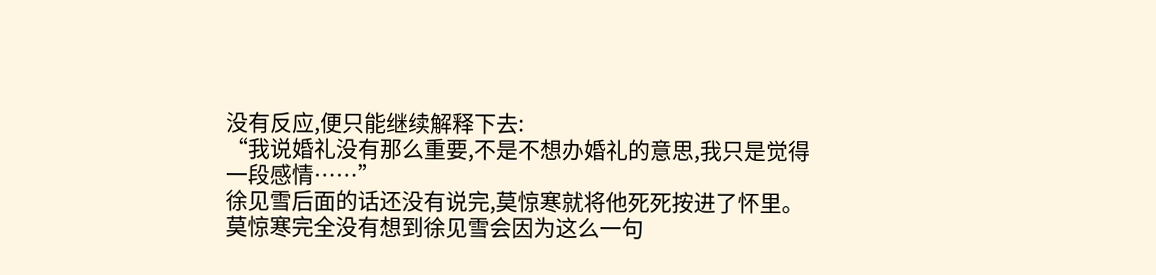没有反应,便只能继续解释下去:
“我说婚礼没有那么重要,不是不想办婚礼的意思,我只是觉得一段感情……”
徐见雪后面的话还没有说完,莫惊寒就将他死死按进了怀里。
莫惊寒完全没有想到徐见雪会因为这么一句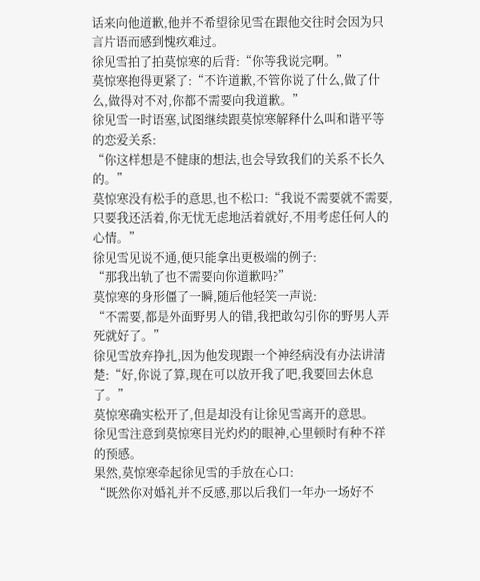话来向他道歉,他并不希望徐见雪在跟他交往时会因为只言片语而感到愧疚难过。
徐见雪拍了拍莫惊寒的后背:“你等我说完啊。”
莫惊寒抱得更紧了:“不许道歉,不管你说了什么,做了什么,做得对不对,你都不需要向我道歉。”
徐见雪一时语塞,试图继续跟莫惊寒解释什么叫和谐平等的恋爱关系:
“你这样想是不健康的想法,也会导致我们的关系不长久的。”
莫惊寒没有松手的意思,也不松口:“我说不需要就不需要,只要我还活着,你无忧无虑地活着就好,不用考虑任何人的心情。”
徐见雪见说不通,便只能拿出更极端的例子:
“那我出轨了也不需要向你道歉吗?”
莫惊寒的身形僵了一瞬,随后他轻笑一声说:
“不需要,都是外面野男人的错,我把敢勾引你的野男人弄死就好了。”
徐见雪放弃挣扎,因为他发现跟一个神经病没有办法讲清楚:“好,你说了算,现在可以放开我了吧,我要回去休息了。”
莫惊寒确实松开了,但是却没有让徐见雪离开的意思。
徐见雪注意到莫惊寒目光灼灼的眼神,心里顿时有种不祥的预感。
果然,莫惊寒牵起徐见雪的手放在心口:
“既然你对婚礼并不反感,那以后我们一年办一场好不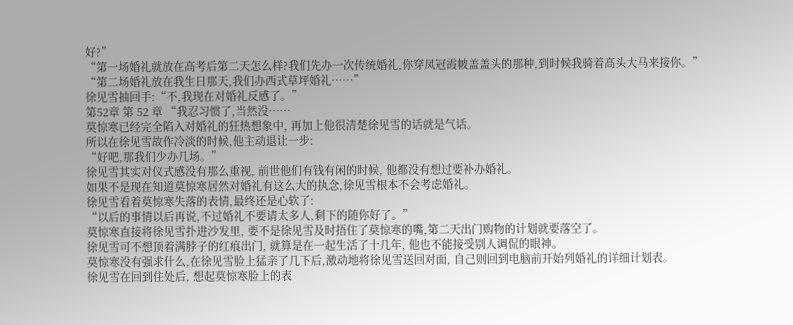好?”
“第一场婚礼就放在高考后第二天怎么样?我们先办一次传统婚礼,你穿凤冠霞帔盖盖头的那种,到时候我骑着高头大马来接你。”
“第二场婚礼放在我生日那天,我们办西式草坪婚礼……”
徐见雪抽回手:“不,我现在对婚礼反感了。”
第52章 第 52 章 “我忍习惯了,当然没……
莫惊寒已经完全陷入对婚礼的狂热想象中, 再加上他很清楚徐见雪的话就是气话。
所以在徐见雪故作冷淡的时候,他主动退让一步:
“好吧,那我们少办几场。”
徐见雪其实对仪式感没有那么重视, 前世他们有钱有闲的时候, 他都没有想过要补办婚礼。
如果不是现在知道莫惊寒居然对婚礼有这么大的执念,徐见雪根本不会考虑婚礼。
徐见雪看着莫惊寒失落的表情,最终还是心软了:
“以后的事情以后再说,不过婚礼不要请太多人,剩下的随你好了。”
莫惊寒直接将徐见雪扑进沙发里, 要不是徐见雪及时捂住了莫惊寒的嘴,第二天出门购物的计划就要落空了。
徐见雪可不想顶着满脖子的红痕出门, 就算是在一起生活了十几年, 他也不能接受别人调侃的眼神。
莫惊寒没有强求什么,在徐见雪脸上猛亲了几下后,激动地将徐见雪送回对面, 自己则回到电脑前开始列婚礼的详细计划表。
徐见雪在回到住处后, 想起莫惊寒脸上的表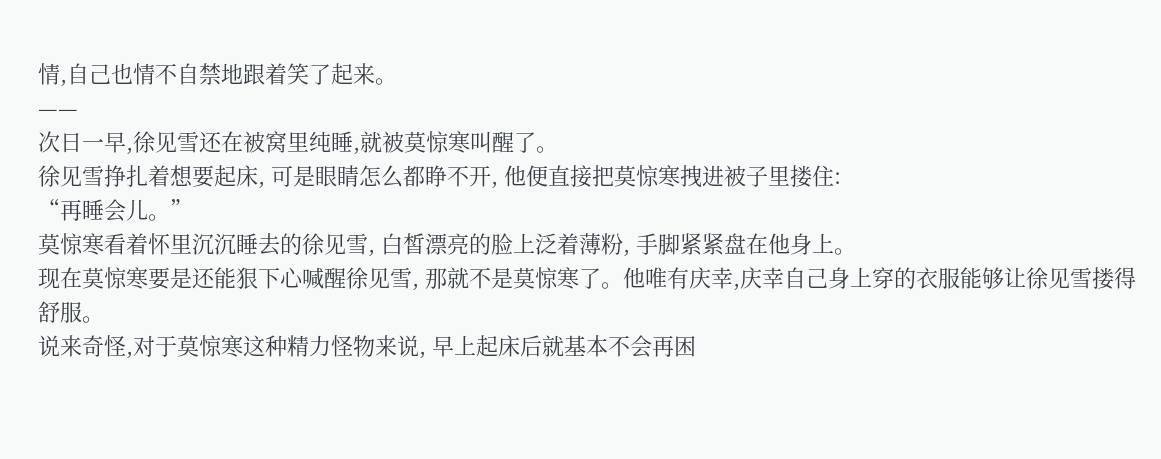情,自己也情不自禁地跟着笑了起来。
——
次日一早,徐见雪还在被窝里纯睡,就被莫惊寒叫醒了。
徐见雪挣扎着想要起床, 可是眼睛怎么都睁不开, 他便直接把莫惊寒拽进被子里搂住:
“再睡会儿。”
莫惊寒看着怀里沉沉睡去的徐见雪, 白皙漂亮的脸上泛着薄粉, 手脚紧紧盘在他身上。
现在莫惊寒要是还能狠下心喊醒徐见雪, 那就不是莫惊寒了。他唯有庆幸,庆幸自己身上穿的衣服能够让徐见雪搂得舒服。
说来奇怪,对于莫惊寒这种精力怪物来说, 早上起床后就基本不会再困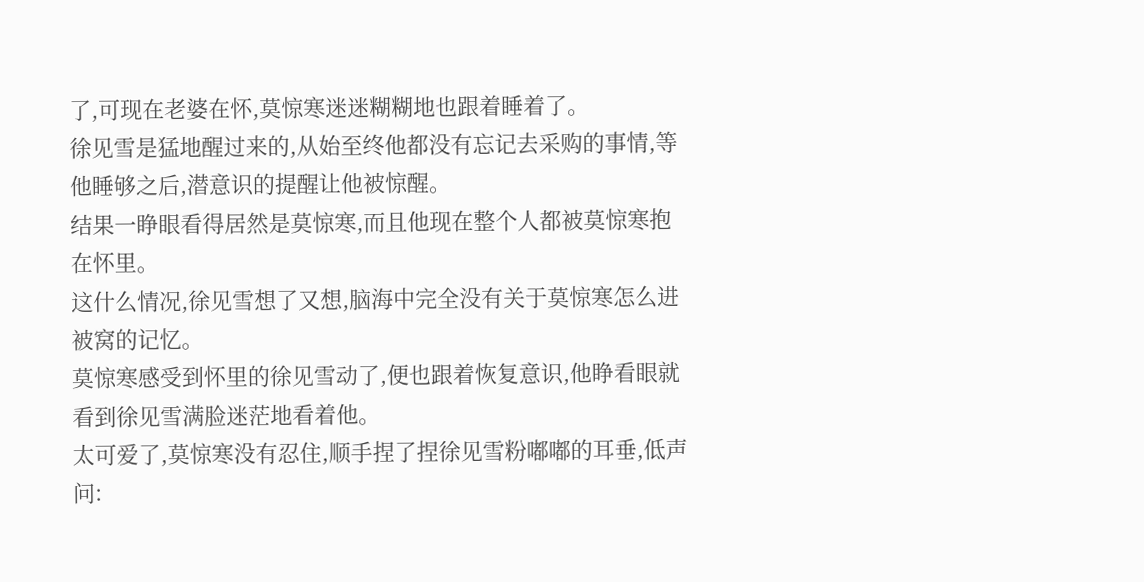了,可现在老婆在怀,莫惊寒迷迷糊糊地也跟着睡着了。
徐见雪是猛地醒过来的,从始至终他都没有忘记去采购的事情,等他睡够之后,潜意识的提醒让他被惊醒。
结果一睁眼看得居然是莫惊寒,而且他现在整个人都被莫惊寒抱在怀里。
这什么情况,徐见雪想了又想,脑海中完全没有关于莫惊寒怎么进被窝的记忆。
莫惊寒感受到怀里的徐见雪动了,便也跟着恢复意识,他睁看眼就看到徐见雪满脸迷茫地看着他。
太可爱了,莫惊寒没有忍住,顺手捏了捏徐见雪粉嘟嘟的耳垂,低声问: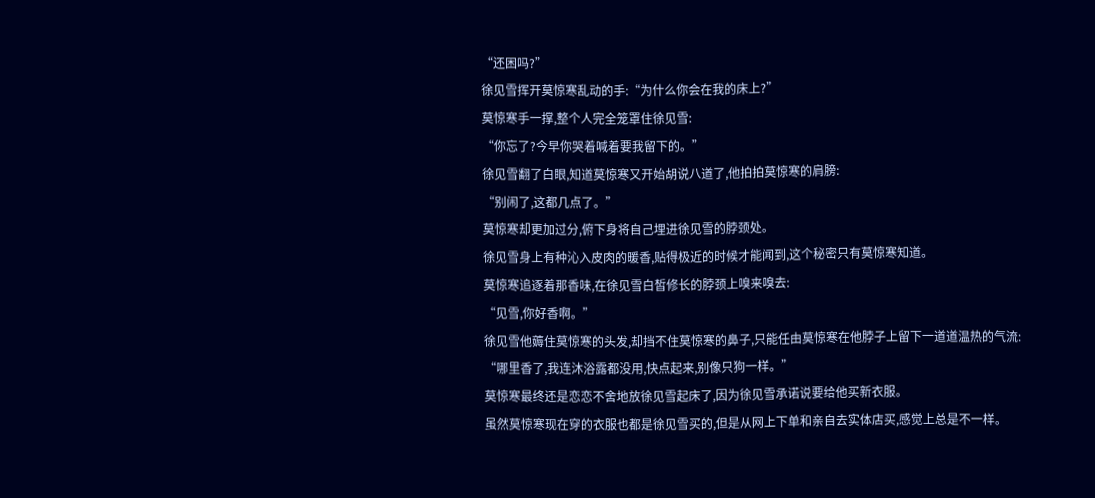“还困吗?”
徐见雪挥开莫惊寒乱动的手:“为什么你会在我的床上?”
莫惊寒手一撑,整个人完全笼罩住徐见雪:
“你忘了?今早你哭着喊着要我留下的。”
徐见雪翻了白眼,知道莫惊寒又开始胡说八道了,他拍拍莫惊寒的肩膀:
“别闹了,这都几点了。”
莫惊寒却更加过分,俯下身将自己埋进徐见雪的脖颈处。
徐见雪身上有种沁入皮肉的暖香,贴得极近的时候才能闻到,这个秘密只有莫惊寒知道。
莫惊寒追逐着那香味,在徐见雪白皙修长的脖颈上嗅来嗅去:
“见雪,你好香啊。”
徐见雪他薅住莫惊寒的头发,却挡不住莫惊寒的鼻子,只能任由莫惊寒在他脖子上留下一道道温热的气流:
“哪里香了,我连沐浴露都没用,快点起来,别像只狗一样。”
莫惊寒最终还是恋恋不舍地放徐见雪起床了,因为徐见雪承诺说要给他买新衣服。
虽然莫惊寒现在穿的衣服也都是徐见雪买的,但是从网上下单和亲自去实体店买,感觉上总是不一样。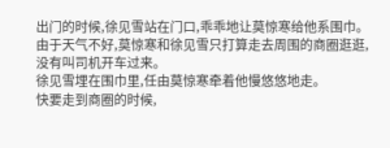出门的时候,徐见雪站在门口,乖乖地让莫惊寒给他系围巾。
由于天气不好,莫惊寒和徐见雪只打算走去周围的商圈逛逛,没有叫司机开车过来。
徐见雪埋在围巾里,任由莫惊寒牵着他慢悠悠地走。
快要走到商圈的时候,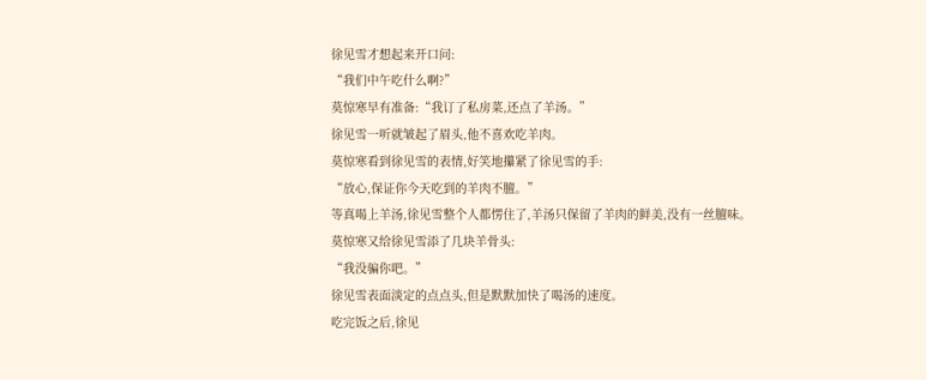徐见雪才想起来开口问:
“我们中午吃什么啊?”
莫惊寒早有准备:“我订了私房菜,还点了羊汤。”
徐见雪一听就皱起了眉头,他不喜欢吃羊肉。
莫惊寒看到徐见雪的表情,好笑地攥紧了徐见雪的手:
“放心,保证你今天吃到的羊肉不膻。”
等真喝上羊汤,徐见雪整个人都愣住了,羊汤只保留了羊肉的鲜美,没有一丝膻味。
莫惊寒又给徐见雪添了几块羊骨头:
“我没骗你吧。”
徐见雪表面淡定的点点头,但是默默加快了喝汤的速度。
吃完饭之后,徐见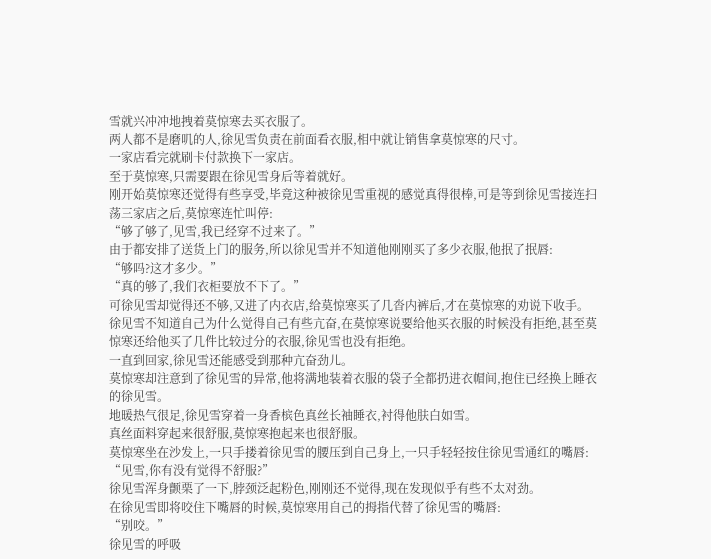雪就兴冲冲地拽着莫惊寒去买衣服了。
两人都不是磨叽的人,徐见雪负责在前面看衣服,相中就让销售拿莫惊寒的尺寸。
一家店看完就刷卡付款换下一家店。
至于莫惊寒,只需要跟在徐见雪身后等着就好。
刚开始莫惊寒还觉得有些享受,毕竟这种被徐见雪重视的感觉真得很棒,可是等到徐见雪接连扫荡三家店之后,莫惊寒连忙叫停:
“够了够了,见雪,我已经穿不过来了。”
由于都安排了送货上门的服务,所以徐见雪并不知道他刚刚买了多少衣服,他抿了抿唇:
“够吗?这才多少。”
“真的够了,我们衣柜要放不下了。”
可徐见雪却觉得还不够,又进了内衣店,给莫惊寒买了几沓内裤后,才在莫惊寒的劝说下收手。
徐见雪不知道自己为什么觉得自己有些亢奋,在莫惊寒说要给他买衣服的时候没有拒绝,甚至莫惊寒还给他买了几件比较过分的衣服,徐见雪也没有拒绝。
一直到回家,徐见雪还能感受到那种亢奋劲儿。
莫惊寒却注意到了徐见雪的异常,他将满地装着衣服的袋子全都扔进衣帽间,抱住已经换上睡衣的徐见雪。
地暖热气很足,徐见雪穿着一身香槟色真丝长袖睡衣,衬得他肤白如雪。
真丝面料穿起来很舒服,莫惊寒抱起来也很舒服。
莫惊寒坐在沙发上,一只手搂着徐见雪的腰压到自己身上,一只手轻轻按住徐见雪通红的嘴唇:
“见雪,你有没有觉得不舒服?”
徐见雪浑身颤栗了一下,脖颈泛起粉色,刚刚还不觉得,现在发现似乎有些不太对劲。
在徐见雪即将咬住下嘴唇的时候,莫惊寒用自己的拇指代替了徐见雪的嘴唇:
“别咬。”
徐见雪的呼吸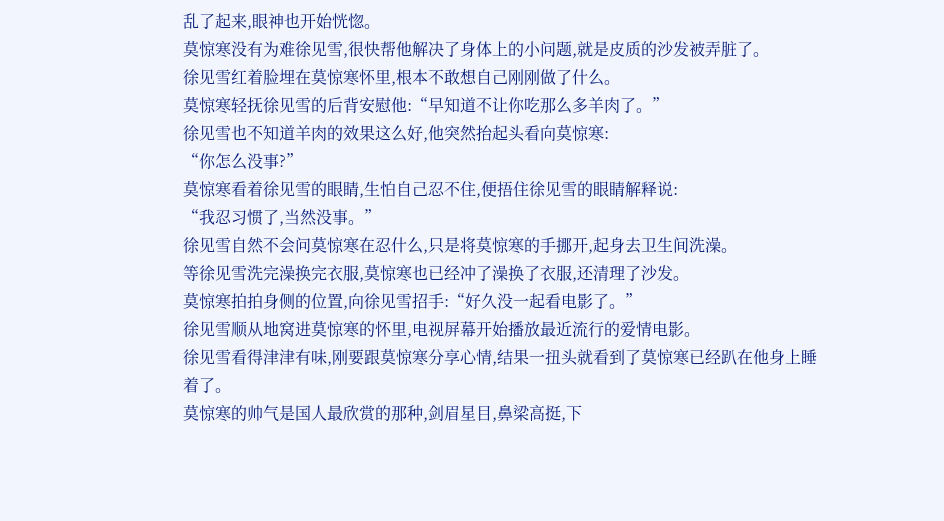乱了起来,眼神也开始恍惚。
莫惊寒没有为难徐见雪,很快帮他解决了身体上的小问题,就是皮质的沙发被弄脏了。
徐见雪红着脸埋在莫惊寒怀里,根本不敢想自己刚刚做了什么。
莫惊寒轻抚徐见雪的后背安慰他:“早知道不让你吃那么多羊肉了。”
徐见雪也不知道羊肉的效果这么好,他突然抬起头看向莫惊寒:
“你怎么没事?”
莫惊寒看着徐见雪的眼睛,生怕自己忍不住,便捂住徐见雪的眼睛解释说:
“我忍习惯了,当然没事。”
徐见雪自然不会问莫惊寒在忍什么,只是将莫惊寒的手挪开,起身去卫生间洗澡。
等徐见雪洗完澡换完衣服,莫惊寒也已经冲了澡换了衣服,还清理了沙发。
莫惊寒拍拍身侧的位置,向徐见雪招手:“好久没一起看电影了。”
徐见雪顺从地窝进莫惊寒的怀里,电视屏幕开始播放最近流行的爱情电影。
徐见雪看得津津有味,刚要跟莫惊寒分享心情,结果一扭头就看到了莫惊寒已经趴在他身上睡着了。
莫惊寒的帅气是国人最欣赏的那种,剑眉星目,鼻梁高挺,下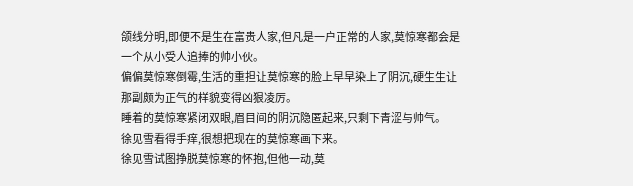颌线分明,即便不是生在富贵人家,但凡是一户正常的人家,莫惊寒都会是一个从小受人追捧的帅小伙。
偏偏莫惊寒倒霉,生活的重担让莫惊寒的脸上早早染上了阴沉,硬生生让那副颇为正气的样貌变得凶狠凌厉。
睡着的莫惊寒紧闭双眼,眉目间的阴沉隐匿起来,只剩下青涩与帅气。
徐见雪看得手痒,很想把现在的莫惊寒画下来。
徐见雪试图挣脱莫惊寒的怀抱,但他一动,莫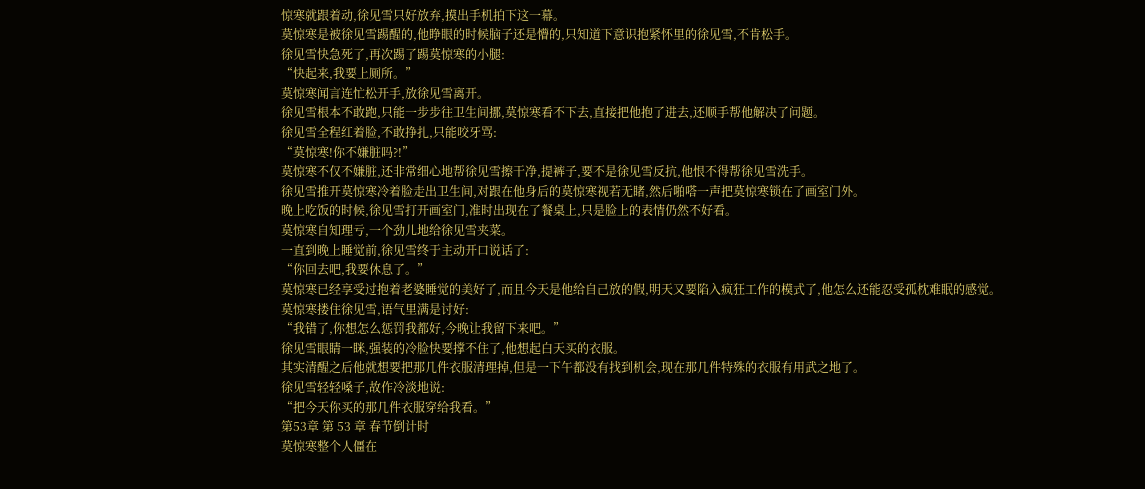惊寒就跟着动,徐见雪只好放弃,摸出手机拍下这一幕。
莫惊寒是被徐见雪踢醒的,他睁眼的时候脑子还是懵的,只知道下意识抱紧怀里的徐见雪,不肯松手。
徐见雪快急死了,再次踢了踢莫惊寒的小腿:
“快起来,我要上厕所。”
莫惊寒闻言连忙松开手,放徐见雪离开。
徐见雪根本不敢跑,只能一步步往卫生间挪,莫惊寒看不下去,直接把他抱了进去,还顺手帮他解决了问题。
徐见雪全程红着脸,不敢挣扎,只能咬牙骂:
“莫惊寒!你不嫌脏吗?!”
莫惊寒不仅不嫌脏,还非常细心地帮徐见雪擦干净,提裤子,要不是徐见雪反抗,他恨不得帮徐见雪洗手。
徐见雪推开莫惊寒冷着脸走出卫生间,对跟在他身后的莫惊寒视若无睹,然后啪嗒一声把莫惊寒锁在了画室门外。
晚上吃饭的时候,徐见雪打开画室门,准时出现在了餐桌上,只是脸上的表情仍然不好看。
莫惊寒自知理亏,一个劲儿地给徐见雪夹菜。
一直到晚上睡觉前,徐见雪终于主动开口说话了:
“你回去吧,我要休息了。”
莫惊寒已经享受过抱着老婆睡觉的美好了,而且今天是他给自己放的假,明天又要陷入疯狂工作的模式了,他怎么还能忍受孤枕难眠的感觉。
莫惊寒搂住徐见雪,语气里满是讨好:
“我错了,你想怎么惩罚我都好,今晚让我留下来吧。”
徐见雪眼睛一眯,强装的冷脸快要撑不住了,他想起白天买的衣服。
其实清醒之后他就想要把那几件衣服清理掉,但是一下午都没有找到机会,现在那几件特殊的衣服有用武之地了。
徐见雪轻轻嗓子,故作冷淡地说:
“把今天你买的那几件衣服穿给我看。”
第53章 第 53 章 春节倒计时
莫惊寒整个人僵在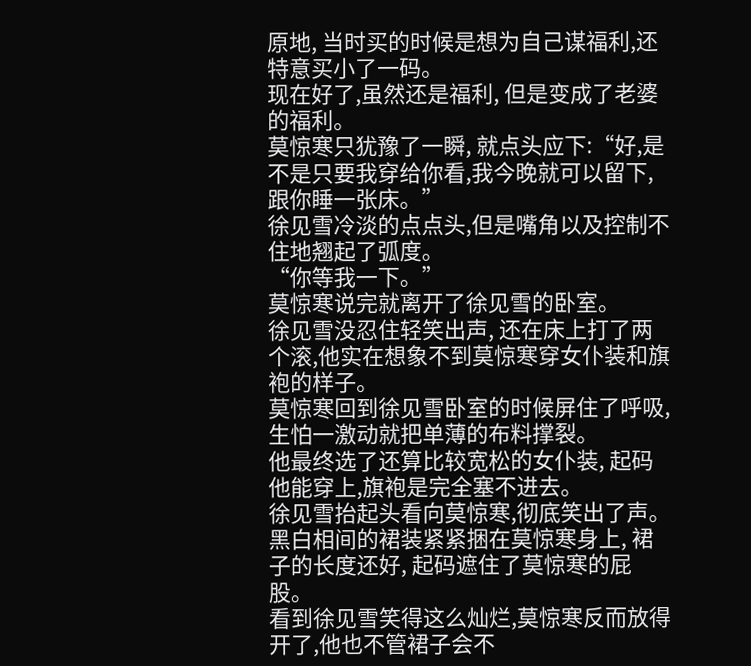原地, 当时买的时候是想为自己谋福利,还特意买小了一码。
现在好了,虽然还是福利, 但是变成了老婆的福利。
莫惊寒只犹豫了一瞬, 就点头应下:“好,是不是只要我穿给你看,我今晚就可以留下,跟你睡一张床。”
徐见雪冷淡的点点头,但是嘴角以及控制不住地翘起了弧度。
“你等我一下。”
莫惊寒说完就离开了徐见雪的卧室。
徐见雪没忍住轻笑出声, 还在床上打了两个滚,他实在想象不到莫惊寒穿女仆装和旗袍的样子。
莫惊寒回到徐见雪卧室的时候屏住了呼吸, 生怕一激动就把单薄的布料撑裂。
他最终选了还算比较宽松的女仆装, 起码他能穿上,旗袍是完全塞不进去。
徐见雪抬起头看向莫惊寒,彻底笑出了声。
黑白相间的裙装紧紧捆在莫惊寒身上, 裙子的长度还好, 起码遮住了莫惊寒的屁股。
看到徐见雪笑得这么灿烂,莫惊寒反而放得开了,他也不管裙子会不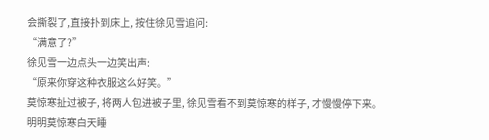会撕裂了,直接扑到床上, 按住徐见雪追问:
“满意了?”
徐见雪一边点头一边笑出声:
“原来你穿这种衣服这么好笑。”
莫惊寒扯过被子, 将两人包进被子里, 徐见雪看不到莫惊寒的样子, 才慢慢停下来。
明明莫惊寒白天睡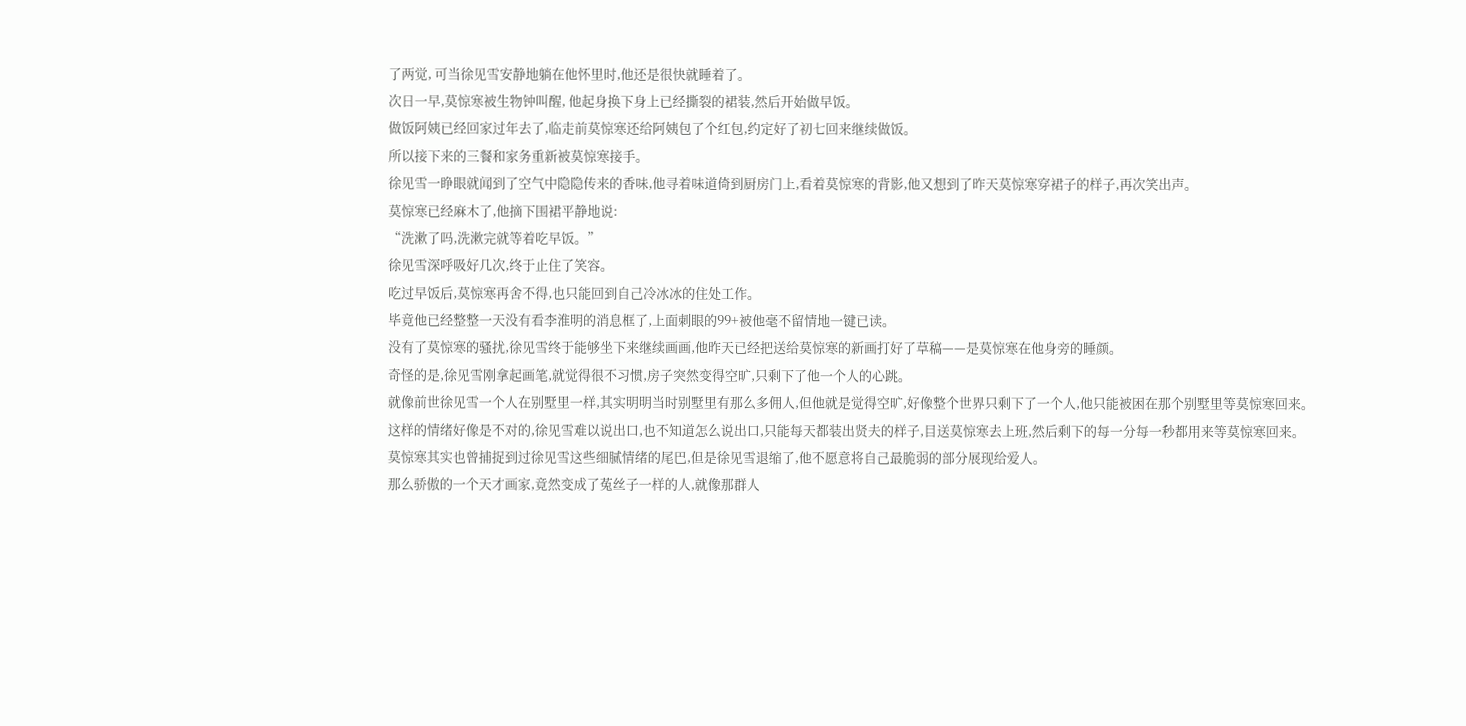了两觉, 可当徐见雪安静地躺在他怀里时,他还是很快就睡着了。
次日一早,莫惊寒被生物钟叫醒, 他起身换下身上已经撕裂的裙装,然后开始做早饭。
做饭阿姨已经回家过年去了,临走前莫惊寒还给阿姨包了个红包,约定好了初七回来继续做饭。
所以接下来的三餐和家务重新被莫惊寒接手。
徐见雪一睁眼就闻到了空气中隐隐传来的香味,他寻着味道倚到厨房门上,看着莫惊寒的背影,他又想到了昨天莫惊寒穿裙子的样子,再次笑出声。
莫惊寒已经麻木了,他摘下围裙平静地说:
“洗漱了吗,洗漱完就等着吃早饭。”
徐见雪深呼吸好几次,终于止住了笑容。
吃过早饭后,莫惊寒再舍不得,也只能回到自己冷冰冰的住处工作。
毕竟他已经整整一天没有看李淮明的消息框了,上面刺眼的99+被他毫不留情地一键已读。
没有了莫惊寒的骚扰,徐见雪终于能够坐下来继续画画,他昨天已经把送给莫惊寒的新画打好了草稿——是莫惊寒在他身旁的睡颜。
奇怪的是,徐见雪刚拿起画笔,就觉得很不习惯,房子突然变得空旷,只剩下了他一个人的心跳。
就像前世徐见雪一个人在别墅里一样,其实明明当时别墅里有那么多佣人,但他就是觉得空旷,好像整个世界只剩下了一个人,他只能被困在那个别墅里等莫惊寒回来。
这样的情绪好像是不对的,徐见雪难以说出口,也不知道怎么说出口,只能每天都装出贤夫的样子,目送莫惊寒去上班,然后剩下的每一分每一秒都用来等莫惊寒回来。
莫惊寒其实也曾捕捉到过徐见雪这些细腻情绪的尾巴,但是徐见雪退缩了,他不愿意将自己最脆弱的部分展现给爱人。
那么骄傲的一个天才画家,竟然变成了菟丝子一样的人,就像那群人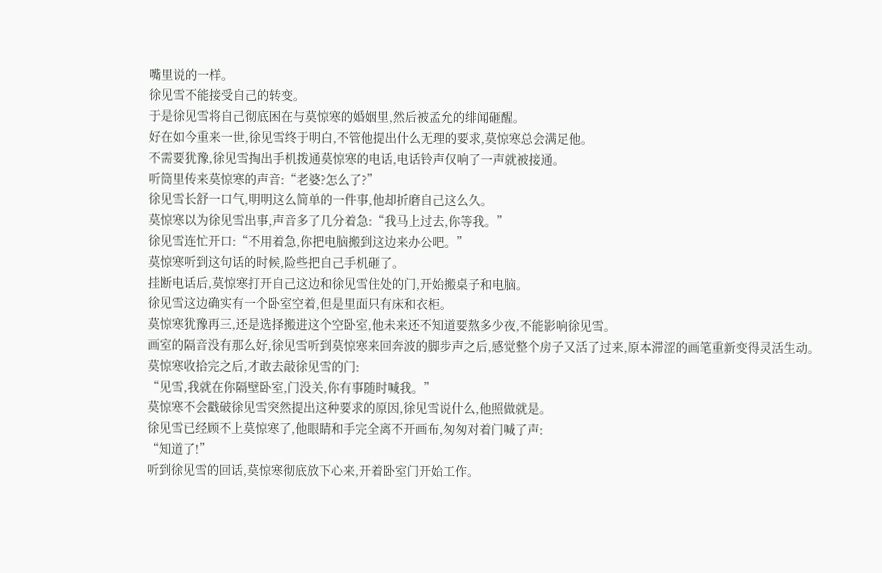嘴里说的一样。
徐见雪不能接受自己的转变。
于是徐见雪将自己彻底困在与莫惊寒的婚姻里,然后被孟允的绯闻砸醒。
好在如今重来一世,徐见雪终于明白,不管他提出什么无理的要求,莫惊寒总会满足他。
不需要犹豫,徐见雪掏出手机拨通莫惊寒的电话,电话铃声仅响了一声就被接通。
听筒里传来莫惊寒的声音:“老婆?怎么了?”
徐见雪长舒一口气,明明这么简单的一件事,他却折磨自己这么久。
莫惊寒以为徐见雪出事,声音多了几分着急:“我马上过去,你等我。”
徐见雪连忙开口:“不用着急,你把电脑搬到这边来办公吧。”
莫惊寒听到这句话的时候,险些把自己手机砸了。
挂断电话后,莫惊寒打开自己这边和徐见雪住处的门,开始搬桌子和电脑。
徐见雪这边确实有一个卧室空着,但是里面只有床和衣柜。
莫惊寒犹豫再三,还是选择搬进这个空卧室,他未来还不知道要熬多少夜,不能影响徐见雪。
画室的隔音没有那么好,徐见雪听到莫惊寒来回奔波的脚步声之后,感觉整个房子又活了过来,原本滞涩的画笔重新变得灵活生动。
莫惊寒收拾完之后,才敢去敲徐见雪的门:
“见雪,我就在你隔壁卧室,门没关,你有事随时喊我。”
莫惊寒不会戳破徐见雪突然提出这种要求的原因,徐见雪说什么,他照做就是。
徐见雪已经顾不上莫惊寒了,他眼睛和手完全离不开画布,匆匆对着门喊了声:
“知道了!”
听到徐见雪的回话,莫惊寒彻底放下心来,开着卧室门开始工作。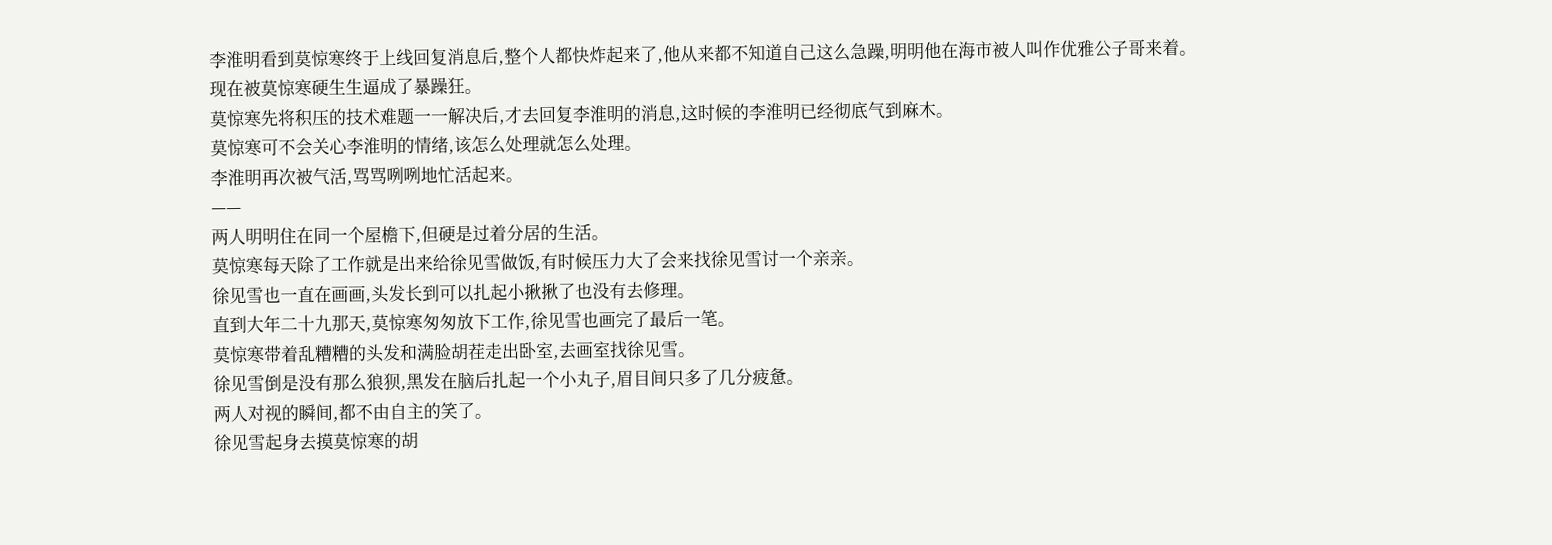李淮明看到莫惊寒终于上线回复消息后,整个人都快炸起来了,他从来都不知道自己这么急躁,明明他在海市被人叫作优雅公子哥来着。
现在被莫惊寒硬生生逼成了暴躁狂。
莫惊寒先将积压的技术难题一一解决后,才去回复李淮明的消息,这时候的李淮明已经彻底气到麻木。
莫惊寒可不会关心李淮明的情绪,该怎么处理就怎么处理。
李淮明再次被气活,骂骂咧咧地忙活起来。
——
两人明明住在同一个屋檐下,但硬是过着分居的生活。
莫惊寒每天除了工作就是出来给徐见雪做饭,有时候压力大了会来找徐见雪讨一个亲亲。
徐见雪也一直在画画,头发长到可以扎起小揪揪了也没有去修理。
直到大年二十九那天,莫惊寒匆匆放下工作,徐见雪也画完了最后一笔。
莫惊寒带着乱糟糟的头发和满脸胡茬走出卧室,去画室找徐见雪。
徐见雪倒是没有那么狼狈,黑发在脑后扎起一个小丸子,眉目间只多了几分疲惫。
两人对视的瞬间,都不由自主的笑了。
徐见雪起身去摸莫惊寒的胡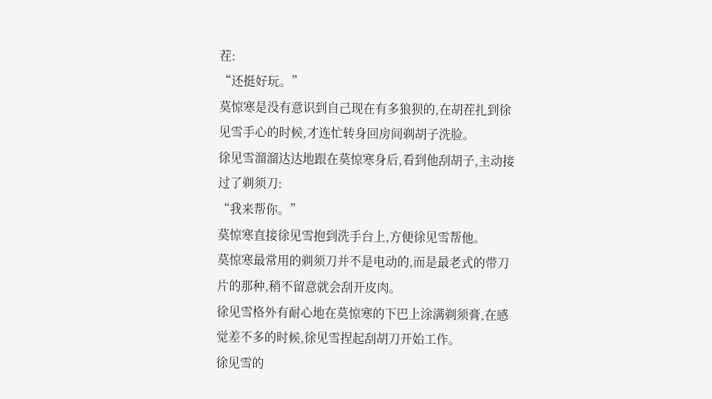茬:
“还挺好玩。”
莫惊寒是没有意识到自己现在有多狼狈的,在胡茬扎到徐见雪手心的时候,才连忙转身回房间剃胡子洗脸。
徐见雪溜溜达达地跟在莫惊寒身后,看到他刮胡子,主动接过了剃须刀:
“我来帮你。”
莫惊寒直接徐见雪抱到洗手台上,方便徐见雪帮他。
莫惊寒最常用的剃须刀并不是电动的,而是最老式的带刀片的那种,稍不留意就会刮开皮肉。
徐见雪格外有耐心地在莫惊寒的下巴上涂满剃须膏,在感觉差不多的时候,徐见雪捏起刮胡刀开始工作。
徐见雪的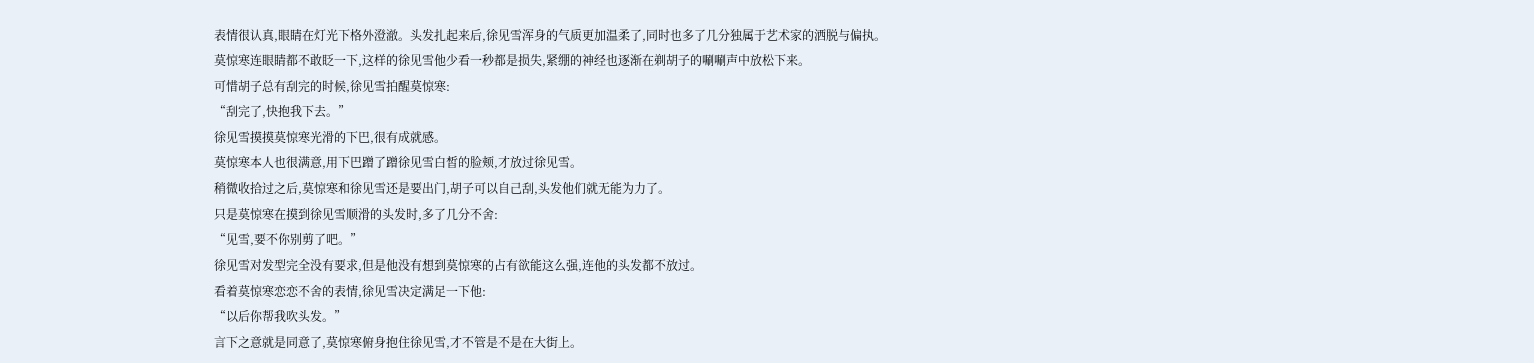表情很认真,眼睛在灯光下格外澄澈。头发扎起来后,徐见雪浑身的气质更加温柔了,同时也多了几分独属于艺术家的洒脱与偏执。
莫惊寒连眼睛都不敢眨一下,这样的徐见雪他少看一秒都是损失,紧绷的神经也逐渐在剃胡子的唰唰声中放松下来。
可惜胡子总有刮完的时候,徐见雪拍醒莫惊寒:
“刮完了,快抱我下去。”
徐见雪摸摸莫惊寒光滑的下巴,很有成就感。
莫惊寒本人也很满意,用下巴蹭了蹭徐见雪白皙的脸颊,才放过徐见雪。
稍微收拾过之后,莫惊寒和徐见雪还是要出门,胡子可以自己刮,头发他们就无能为力了。
只是莫惊寒在摸到徐见雪顺滑的头发时,多了几分不舍:
“见雪,要不你别剪了吧。”
徐见雪对发型完全没有要求,但是他没有想到莫惊寒的占有欲能这么强,连他的头发都不放过。
看着莫惊寒恋恋不舍的表情,徐见雪决定满足一下他:
“以后你帮我吹头发。”
言下之意就是同意了,莫惊寒俯身抱住徐见雪,才不管是不是在大街上。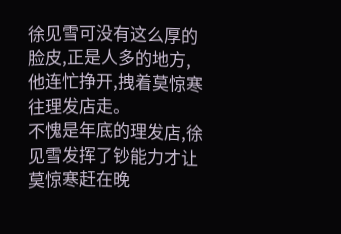徐见雪可没有这么厚的脸皮,正是人多的地方,他连忙挣开,拽着莫惊寒往理发店走。
不愧是年底的理发店,徐见雪发挥了钞能力才让莫惊寒赶在晚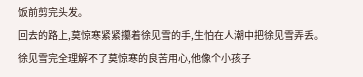饭前剪完头发。
回去的路上,莫惊寒紧紧攥着徐见雪的手,生怕在人潮中把徐见雪弄丢。
徐见雪完全理解不了莫惊寒的良苦用心,他像个小孩子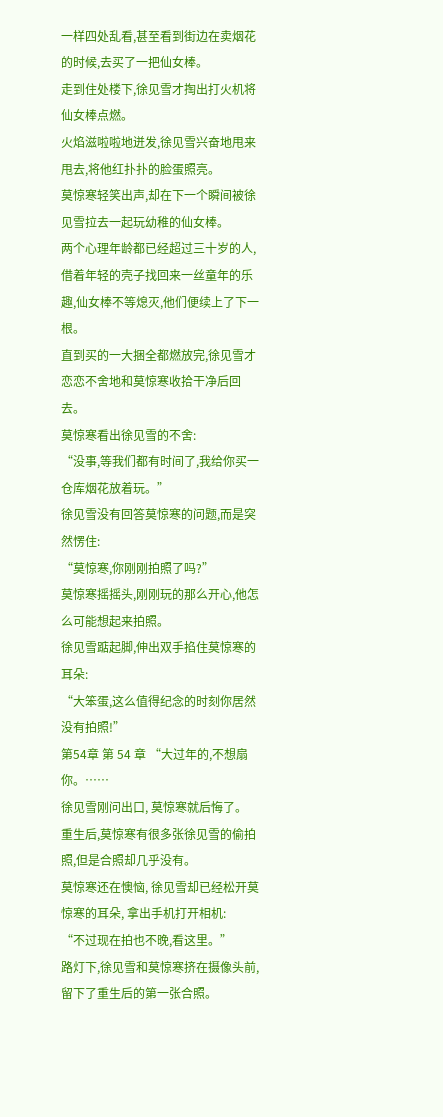一样四处乱看,甚至看到街边在卖烟花的时候,去买了一把仙女棒。
走到住处楼下,徐见雪才掏出打火机将仙女棒点燃。
火焰滋啦啦地迸发,徐见雪兴奋地甩来甩去,将他红扑扑的脸蛋照亮。
莫惊寒轻笑出声,却在下一个瞬间被徐见雪拉去一起玩幼稚的仙女棒。
两个心理年龄都已经超过三十岁的人,借着年轻的壳子找回来一丝童年的乐趣,仙女棒不等熄灭,他们便续上了下一根。
直到买的一大捆全都燃放完,徐见雪才恋恋不舍地和莫惊寒收拾干净后回去。
莫惊寒看出徐见雪的不舍:
“没事,等我们都有时间了,我给你买一仓库烟花放着玩。”
徐见雪没有回答莫惊寒的问题,而是突然愣住:
“莫惊寒,你刚刚拍照了吗?”
莫惊寒摇摇头,刚刚玩的那么开心,他怎么可能想起来拍照。
徐见雪踮起脚,伸出双手掐住莫惊寒的耳朵:
“大笨蛋,这么值得纪念的时刻你居然没有拍照!”
第54章 第 54 章 “大过年的,不想扇你。……
徐见雪刚问出口, 莫惊寒就后悔了。
重生后,莫惊寒有很多张徐见雪的偷拍照,但是合照却几乎没有。
莫惊寒还在懊恼, 徐见雪却已经松开莫惊寒的耳朵, 拿出手机打开相机:
“不过现在拍也不晚,看这里。”
路灯下,徐见雪和莫惊寒挤在摄像头前,留下了重生后的第一张合照。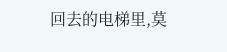回去的电梯里,莫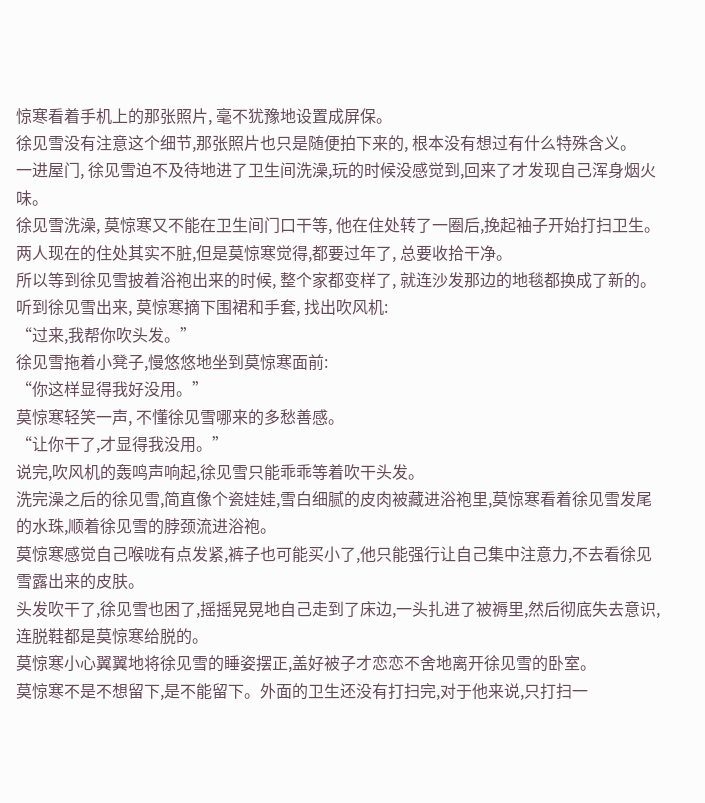惊寒看着手机上的那张照片, 毫不犹豫地设置成屏保。
徐见雪没有注意这个细节,那张照片也只是随便拍下来的, 根本没有想过有什么特殊含义。
一进屋门, 徐见雪迫不及待地进了卫生间洗澡,玩的时候没感觉到,回来了才发现自己浑身烟火味。
徐见雪洗澡, 莫惊寒又不能在卫生间门口干等, 他在住处转了一圈后,挽起袖子开始打扫卫生。
两人现在的住处其实不脏,但是莫惊寒觉得,都要过年了, 总要收拾干净。
所以等到徐见雪披着浴袍出来的时候, 整个家都变样了, 就连沙发那边的地毯都换成了新的。
听到徐见雪出来, 莫惊寒摘下围裙和手套, 找出吹风机:
“过来,我帮你吹头发。”
徐见雪拖着小凳子,慢悠悠地坐到莫惊寒面前:
“你这样显得我好没用。”
莫惊寒轻笑一声, 不懂徐见雪哪来的多愁善感。
“让你干了,才显得我没用。”
说完,吹风机的轰鸣声响起,徐见雪只能乖乖等着吹干头发。
洗完澡之后的徐见雪,简直像个瓷娃娃,雪白细腻的皮肉被藏进浴袍里,莫惊寒看着徐见雪发尾的水珠,顺着徐见雪的脖颈流进浴袍。
莫惊寒感觉自己喉咙有点发紧,裤子也可能买小了,他只能强行让自己集中注意力,不去看徐见雪露出来的皮肤。
头发吹干了,徐见雪也困了,摇摇晃晃地自己走到了床边,一头扎进了被褥里,然后彻底失去意识,连脱鞋都是莫惊寒给脱的。
莫惊寒小心翼翼地将徐见雪的睡姿摆正,盖好被子才恋恋不舍地离开徐见雪的卧室。
莫惊寒不是不想留下,是不能留下。外面的卫生还没有打扫完,对于他来说,只打扫一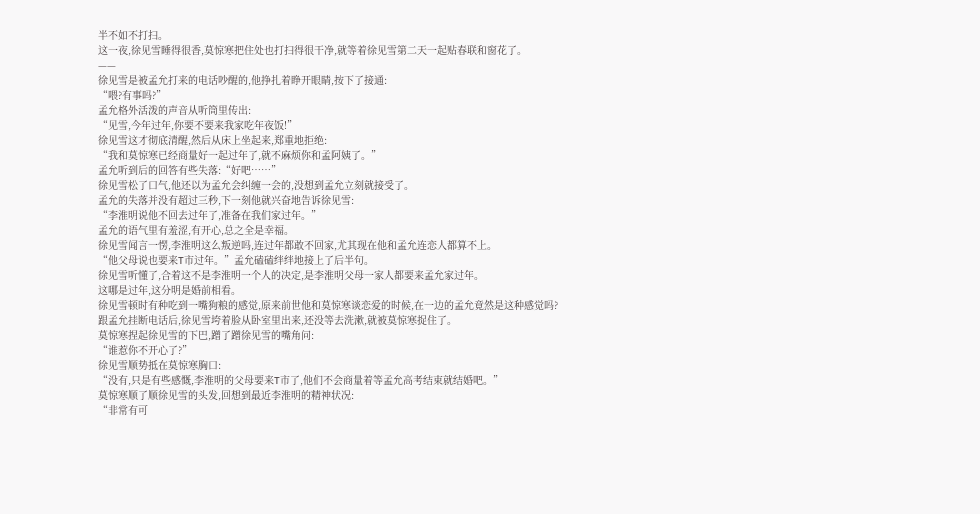半不如不打扫。
这一夜,徐见雪睡得很香,莫惊寒把住处也打扫得很干净,就等着徐见雪第二天一起贴春联和窗花了。
——
徐见雪是被孟允打来的电话吵醒的,他挣扎着睁开眼睛,按下了接通:
“喂?有事吗?”
孟允格外活泼的声音从听筒里传出:
“见雪,今年过年,你要不要来我家吃年夜饭!”
徐见雪这才彻底清醒,然后从床上坐起来,郑重地拒绝:
“我和莫惊寒已经商量好一起过年了,就不麻烦你和孟阿姨了。”
孟允听到后的回答有些失落:“好吧……”
徐见雪松了口气,他还以为孟允会纠缠一会的,没想到孟允立刻就接受了。
孟允的失落并没有超过三秒,下一刻他就兴奋地告诉徐见雪:
“李淮明说他不回去过年了,准备在我们家过年。”
孟允的语气里有羞涩,有开心,总之全是幸福。
徐见雪闻言一愣,李淮明这么叛逆吗,连过年都敢不回家,尤其现在他和孟允连恋人都算不上。
“他父母说也要来T市过年。”孟允磕磕绊绊地接上了后半句。
徐见雪听懂了,合着这不是李淮明一个人的决定,是李淮明父母一家人都要来孟允家过年。
这哪是过年,这分明是婚前相看。
徐见雪顿时有种吃到一嘴狗粮的感觉,原来前世他和莫惊寒谈恋爱的时候,在一边的孟允竟然是这种感觉吗?
跟孟允挂断电话后,徐见雪垮着脸从卧室里出来,还没等去洗漱,就被莫惊寒捉住了。
莫惊寒捏起徐见雪的下巴,蹭了蹭徐见雪的嘴角问:
“谁惹你不开心了?”
徐见雪顺势抵在莫惊寒胸口:
“没有,只是有些感慨,李淮明的父母要来T市了,他们不会商量着等孟允高考结束就结婚吧。”
莫惊寒顺了顺徐见雪的头发,回想到最近李淮明的精神状况:
“非常有可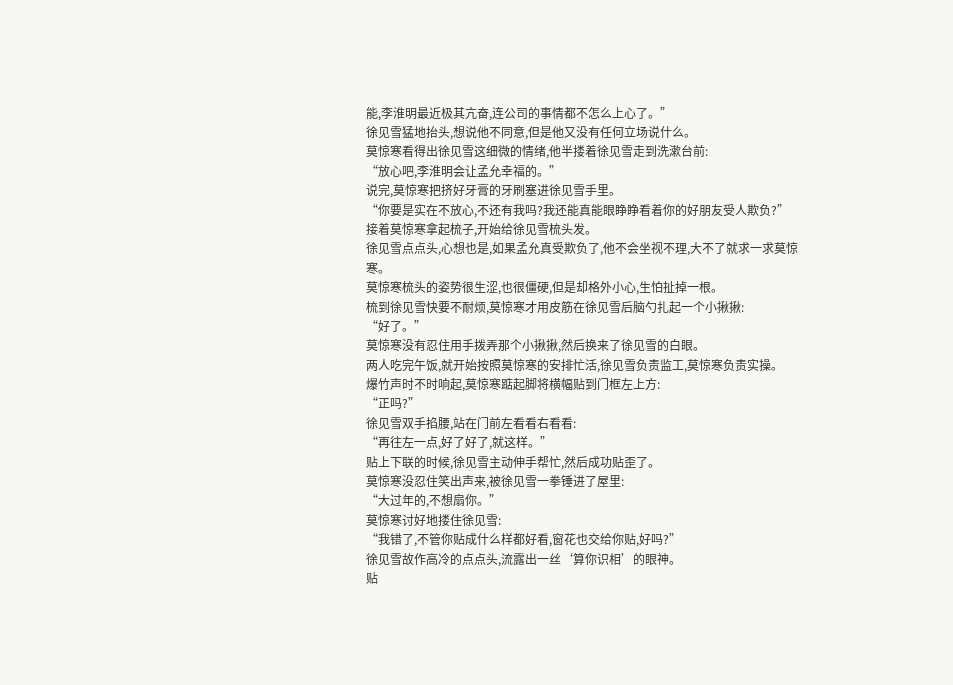能,李淮明最近极其亢奋,连公司的事情都不怎么上心了。”
徐见雪猛地抬头,想说他不同意,但是他又没有任何立场说什么。
莫惊寒看得出徐见雪这细微的情绪,他半搂着徐见雪走到洗漱台前:
“放心吧,李淮明会让孟允幸福的。”
说完,莫惊寒把挤好牙膏的牙刷塞进徐见雪手里。
“你要是实在不放心,不还有我吗?我还能真能眼睁睁看着你的好朋友受人欺负?”
接着莫惊寒拿起梳子,开始给徐见雪梳头发。
徐见雪点点头,心想也是,如果孟允真受欺负了,他不会坐视不理,大不了就求一求莫惊寒。
莫惊寒梳头的姿势很生涩,也很僵硬,但是却格外小心,生怕扯掉一根。
梳到徐见雪快要不耐烦,莫惊寒才用皮筋在徐见雪后脑勺扎起一个小揪揪:
“好了。”
莫惊寒没有忍住用手拨弄那个小揪揪,然后换来了徐见雪的白眼。
两人吃完午饭,就开始按照莫惊寒的安排忙活,徐见雪负责监工,莫惊寒负责实操。
爆竹声时不时响起,莫惊寒踮起脚将横幅贴到门框左上方:
“正吗?”
徐见雪双手掐腰,站在门前左看看右看看:
“再往左一点,好了好了,就这样。”
贴上下联的时候,徐见雪主动伸手帮忙,然后成功贴歪了。
莫惊寒没忍住笑出声来,被徐见雪一拳锤进了屋里:
“大过年的,不想扇你。”
莫惊寒讨好地搂住徐见雪:
“我错了,不管你贴成什么样都好看,窗花也交给你贴,好吗?”
徐见雪故作高冷的点点头,流露出一丝‘算你识相’的眼神。
贴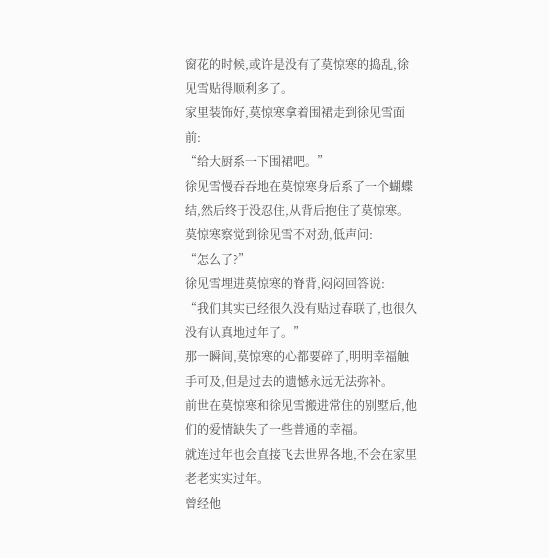窗花的时候,或许是没有了莫惊寒的捣乱,徐见雪贴得顺利多了。
家里装饰好,莫惊寒拿着围裙走到徐见雪面前:
“给大厨系一下围裙吧。”
徐见雪慢吞吞地在莫惊寒身后系了一个蝴蝶结,然后终于没忍住,从背后抱住了莫惊寒。
莫惊寒察觉到徐见雪不对劲,低声问:
“怎么了?”
徐见雪埋进莫惊寒的脊背,闷闷回答说:
“我们其实已经很久没有贴过春联了,也很久没有认真地过年了。”
那一瞬间,莫惊寒的心都要碎了,明明幸福触手可及,但是过去的遗憾永远无法弥补。
前世在莫惊寒和徐见雪搬进常住的别墅后,他们的爱情缺失了一些普通的幸福。
就连过年也会直接飞去世界各地,不会在家里老老实实过年。
曾经他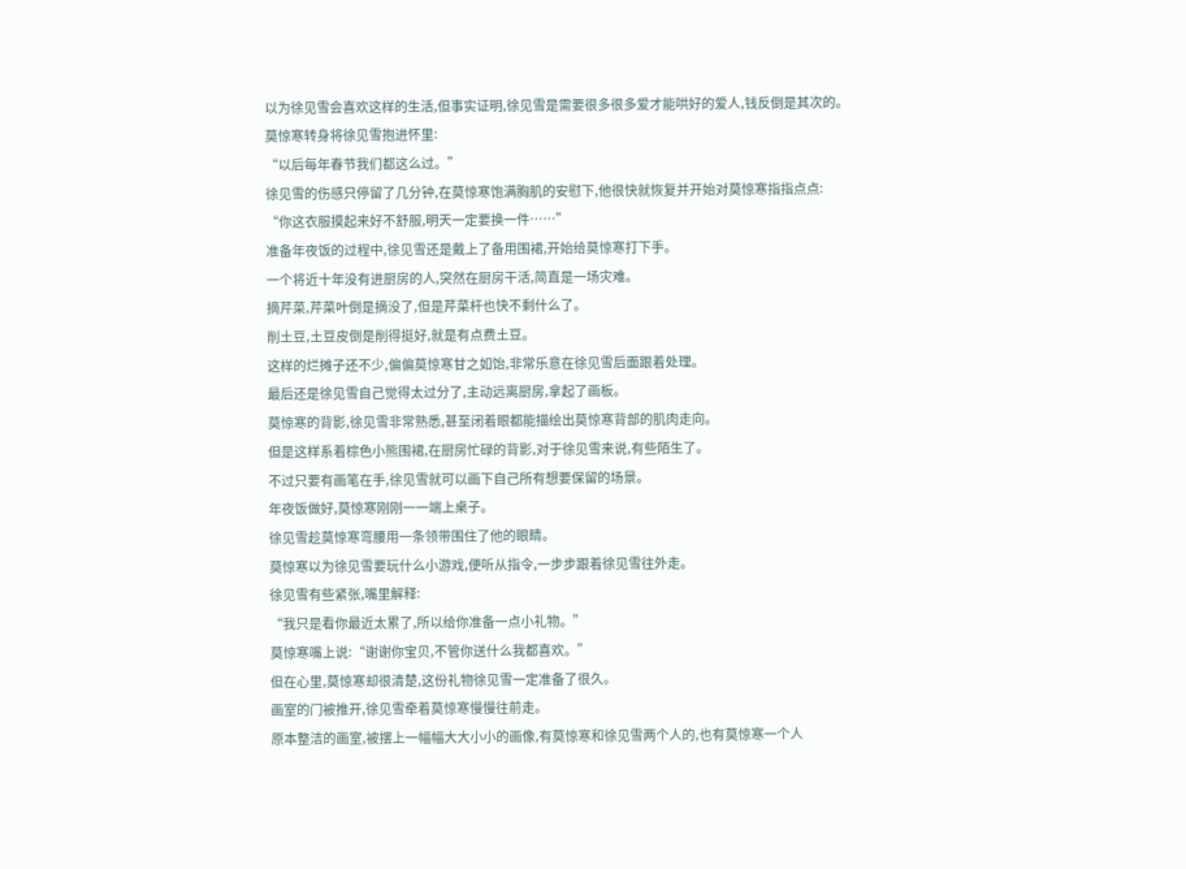以为徐见雪会喜欢这样的生活,但事实证明,徐见雪是需要很多很多爱才能哄好的爱人,钱反倒是其次的。
莫惊寒转身将徐见雪抱进怀里:
“以后每年春节我们都这么过。”
徐见雪的伤感只停留了几分钟,在莫惊寒饱满胸肌的安慰下,他很快就恢复并开始对莫惊寒指指点点:
“你这衣服摸起来好不舒服,明天一定要换一件……”
准备年夜饭的过程中,徐见雪还是戴上了备用围裙,开始给莫惊寒打下手。
一个将近十年没有进厨房的人,突然在厨房干活,简直是一场灾难。
摘芹菜,芹菜叶倒是摘没了,但是芹菜杆也快不剩什么了。
削土豆,土豆皮倒是削得挺好,就是有点费土豆。
这样的烂摊子还不少,偏偏莫惊寒甘之如饴,非常乐意在徐见雪后面跟着处理。
最后还是徐见雪自己觉得太过分了,主动远离厨房,拿起了画板。
莫惊寒的背影,徐见雪非常熟悉,甚至闭着眼都能描绘出莫惊寒背部的肌肉走向。
但是这样系着棕色小熊围裙,在厨房忙碌的背影,对于徐见雪来说,有些陌生了。
不过只要有画笔在手,徐见雪就可以画下自己所有想要保留的场景。
年夜饭做好,莫惊寒刚刚一一端上桌子。
徐见雪趁莫惊寒弯腰用一条领带围住了他的眼睛。
莫惊寒以为徐见雪要玩什么小游戏,便听从指令,一步步跟着徐见雪往外走。
徐见雪有些紧张,嘴里解释:
“我只是看你最近太累了,所以给你准备一点小礼物。”
莫惊寒嘴上说:“谢谢你宝贝,不管你送什么我都喜欢。”
但在心里,莫惊寒却很清楚,这份礼物徐见雪一定准备了很久。
画室的门被推开,徐见雪牵着莫惊寒慢慢往前走。
原本整洁的画室,被摆上一幅幅大大小小的画像,有莫惊寒和徐见雪两个人的,也有莫惊寒一个人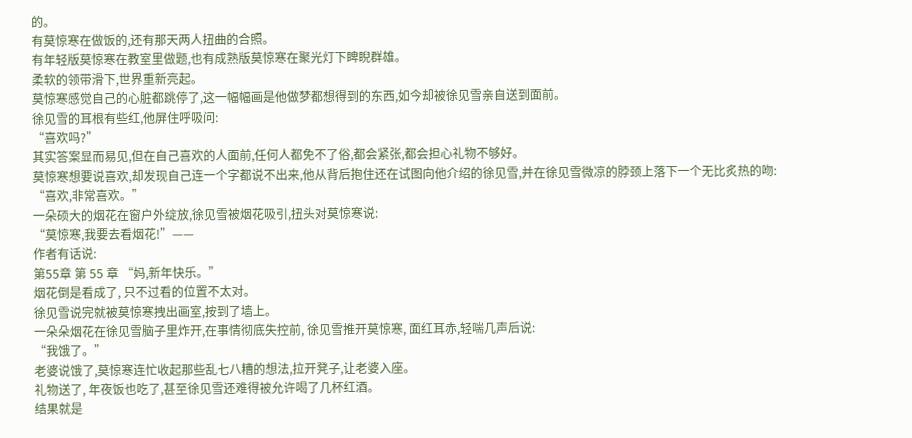的。
有莫惊寒在做饭的,还有那天两人扭曲的合照。
有年轻版莫惊寒在教室里做题,也有成熟版莫惊寒在聚光灯下睥睨群雄。
柔软的领带滑下,世界重新亮起。
莫惊寒感觉自己的心脏都跳停了,这一幅幅画是他做梦都想得到的东西,如今却被徐见雪亲自送到面前。
徐见雪的耳根有些红,他屏住呼吸问:
“喜欢吗?”
其实答案显而易见,但在自己喜欢的人面前,任何人都免不了俗,都会紧张,都会担心礼物不够好。
莫惊寒想要说喜欢,却发现自己连一个字都说不出来,他从背后抱住还在试图向他介绍的徐见雪,并在徐见雪微凉的脖颈上落下一个无比炙热的吻:
“喜欢,非常喜欢。”
一朵硕大的烟花在窗户外绽放,徐见雪被烟花吸引,扭头对莫惊寒说:
“莫惊寒,我要去看烟花!”——
作者有话说:
第55章 第 55 章 “妈,新年快乐。”
烟花倒是看成了, 只不过看的位置不太对。
徐见雪说完就被莫惊寒拽出画室,按到了墙上。
一朵朵烟花在徐见雪脑子里炸开,在事情彻底失控前, 徐见雪推开莫惊寒, 面红耳赤,轻喘几声后说:
“我饿了。”
老婆说饿了,莫惊寒连忙收起那些乱七八糟的想法,拉开凳子,让老婆入座。
礼物送了, 年夜饭也吃了,甚至徐见雪还难得被允许喝了几杯红酒。
结果就是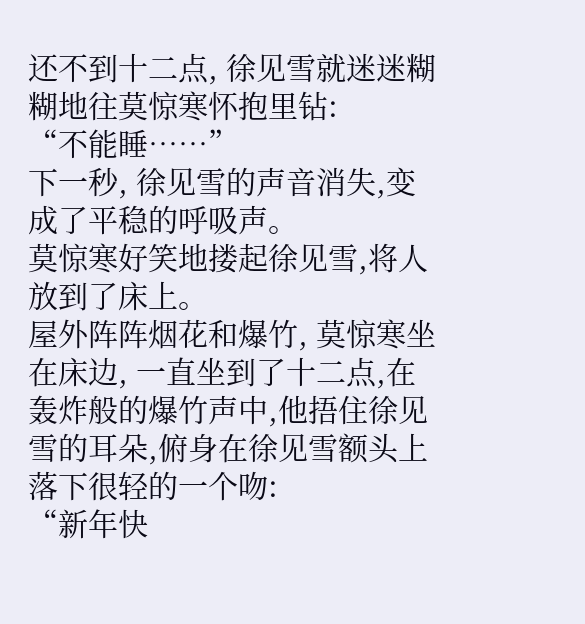还不到十二点, 徐见雪就迷迷糊糊地往莫惊寒怀抱里钻:
“不能睡……”
下一秒, 徐见雪的声音消失,变成了平稳的呼吸声。
莫惊寒好笑地搂起徐见雪,将人放到了床上。
屋外阵阵烟花和爆竹, 莫惊寒坐在床边, 一直坐到了十二点,在轰炸般的爆竹声中,他捂住徐见雪的耳朵,俯身在徐见雪额头上落下很轻的一个吻:
“新年快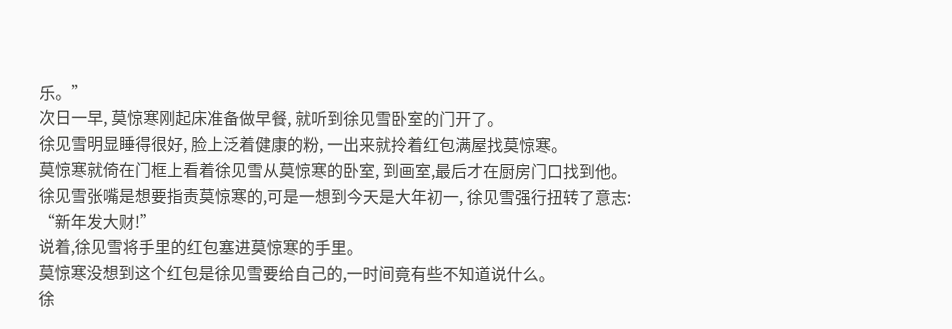乐。”
次日一早, 莫惊寒刚起床准备做早餐, 就听到徐见雪卧室的门开了。
徐见雪明显睡得很好, 脸上泛着健康的粉, 一出来就拎着红包满屋找莫惊寒。
莫惊寒就倚在门框上看着徐见雪从莫惊寒的卧室, 到画室,最后才在厨房门口找到他。
徐见雪张嘴是想要指责莫惊寒的,可是一想到今天是大年初一, 徐见雪强行扭转了意志:
“新年发大财!”
说着,徐见雪将手里的红包塞进莫惊寒的手里。
莫惊寒没想到这个红包是徐见雪要给自己的,一时间竟有些不知道说什么。
徐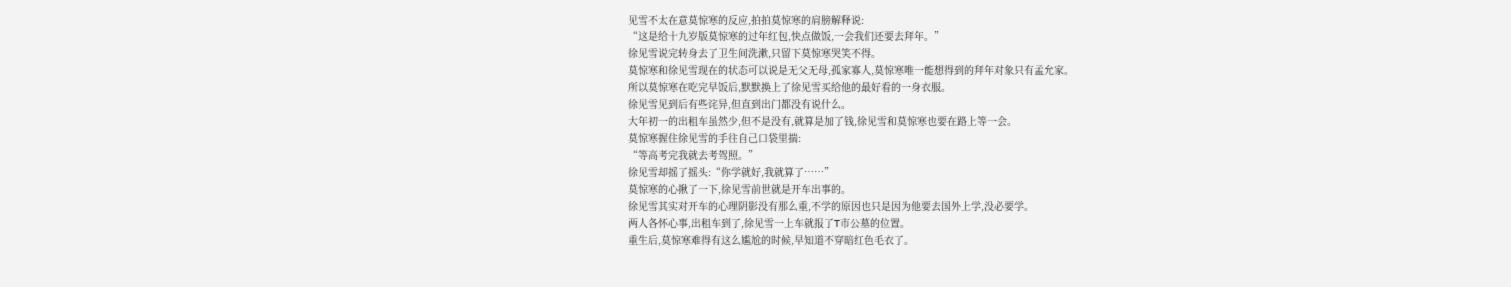见雪不太在意莫惊寒的反应,拍拍莫惊寒的肩膀解释说:
“这是给十九岁版莫惊寒的过年红包,快点做饭,一会我们还要去拜年。”
徐见雪说完转身去了卫生间洗漱,只留下莫惊寒哭笑不得。
莫惊寒和徐见雪现在的状态可以说是无父无母,孤家寡人,莫惊寒唯一能想得到的拜年对象只有孟允家。
所以莫惊寒在吃完早饭后,默默换上了徐见雪买给他的最好看的一身衣服。
徐见雪见到后有些诧异,但直到出门都没有说什么。
大年初一的出租车虽然少,但不是没有,就算是加了钱,徐见雪和莫惊寒也要在路上等一会。
莫惊寒握住徐见雪的手往自己口袋里揣:
“等高考完我就去考驾照。”
徐见雪却摇了摇头:“你学就好,我就算了……”
莫惊寒的心揪了一下,徐见雪前世就是开车出事的。
徐见雪其实对开车的心理阴影没有那么重,不学的原因也只是因为他要去国外上学,没必要学。
两人各怀心事,出租车到了,徐见雪一上车就报了T市公墓的位置。
重生后,莫惊寒难得有这么尴尬的时候,早知道不穿暗红色毛衣了。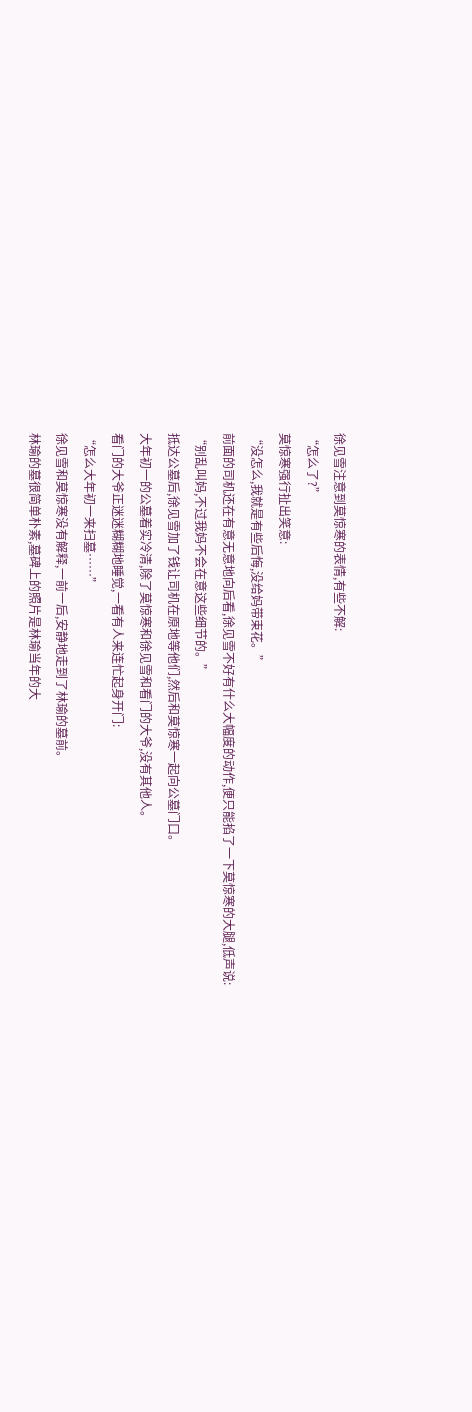徐见雪注意到莫惊寒的表情,有些不解:
“怎么了?”
莫惊寒强行扯出笑意:
“没怎么,我就是有些后悔,没给妈带束花。”
前面的司机还在有意无意地向后看,徐见雪不好有什么大幅度的动作,便只能掐了一下莫惊寒的大腿,低声说:
“别乱叫妈,不过我妈不会在意这些细节的。”
抵达公墓后,徐见雪加了钱让司机在原地等他们,然后和莫惊寒一起向公墓门口。
大年初一的公墓着实冷清,除了莫惊寒和徐见雪和看门的大爷,没有其他人。
看门的大爷正迷迷糊糊地睡觉,一看有人来连忙起身开门:
“怎么大年初一来扫墓……”
徐见雪和莫惊寒没有解释,一前一后,安静地走到了林瑜的墓前。
林瑜的墓很简单朴素,墓碑上的照片是林瑜当年的大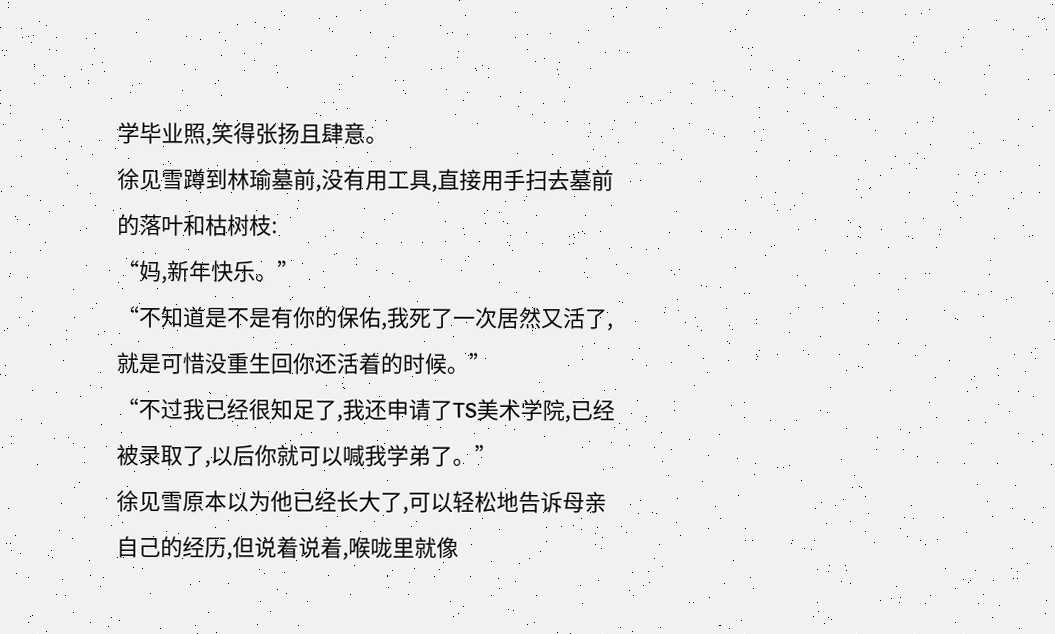学毕业照,笑得张扬且肆意。
徐见雪蹲到林瑜墓前,没有用工具,直接用手扫去墓前的落叶和枯树枝:
“妈,新年快乐。”
“不知道是不是有你的保佑,我死了一次居然又活了,就是可惜没重生回你还活着的时候。”
“不过我已经很知足了,我还申请了TS美术学院,已经被录取了,以后你就可以喊我学弟了。”
徐见雪原本以为他已经长大了,可以轻松地告诉母亲自己的经历,但说着说着,喉咙里就像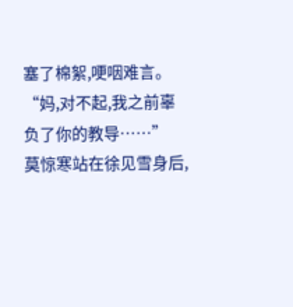塞了棉絮,哽咽难言。
“妈,对不起,我之前辜负了你的教导……”
莫惊寒站在徐见雪身后,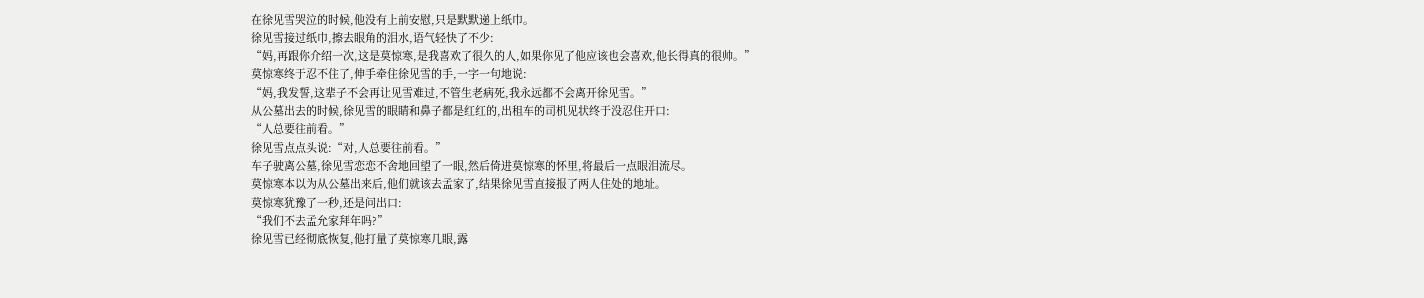在徐见雪哭泣的时候,他没有上前安慰,只是默默递上纸巾。
徐见雪接过纸巾,擦去眼角的泪水,语气轻快了不少:
“妈,再跟你介绍一次,这是莫惊寒,是我喜欢了很久的人,如果你见了他应该也会喜欢,他长得真的很帅。”
莫惊寒终于忍不住了,伸手牵住徐见雪的手,一字一句地说:
“妈,我发誓,这辈子不会再让见雪难过,不管生老病死,我永远都不会离开徐见雪。”
从公墓出去的时候,徐见雪的眼睛和鼻子都是红红的,出租车的司机见状终于没忍住开口:
“人总要往前看。”
徐见雪点点头说:“对,人总要往前看。”
车子驶离公墓,徐见雪恋恋不舍地回望了一眼,然后倚进莫惊寒的怀里,将最后一点眼泪流尽。
莫惊寒本以为从公墓出来后,他们就该去孟家了,结果徐见雪直接报了两人住处的地址。
莫惊寒犹豫了一秒,还是问出口:
“我们不去孟允家拜年吗?”
徐见雪已经彻底恢复,他打量了莫惊寒几眼,露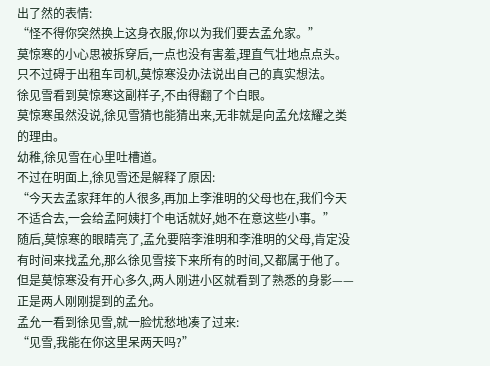出了然的表情:
“怪不得你突然换上这身衣服,你以为我们要去孟允家。”
莫惊寒的小心思被拆穿后,一点也没有害羞,理直气壮地点点头。
只不过碍于出租车司机,莫惊寒没办法说出自己的真实想法。
徐见雪看到莫惊寒这副样子,不由得翻了个白眼。
莫惊寒虽然没说,徐见雪猜也能猜出来,无非就是向孟允炫耀之类的理由。
幼稚,徐见雪在心里吐槽道。
不过在明面上,徐见雪还是解释了原因:
“今天去孟家拜年的人很多,再加上李淮明的父母也在,我们今天不适合去,一会给孟阿姨打个电话就好,她不在意这些小事。”
随后,莫惊寒的眼睛亮了,孟允要陪李淮明和李淮明的父母,肯定没有时间来找孟允,那么徐见雪接下来所有的时间,又都属于他了。
但是莫惊寒没有开心多久,两人刚进小区就看到了熟悉的身影——正是两人刚刚提到的孟允。
孟允一看到徐见雪,就一脸忧愁地凑了过来:
“见雪,我能在你这里呆两天吗?”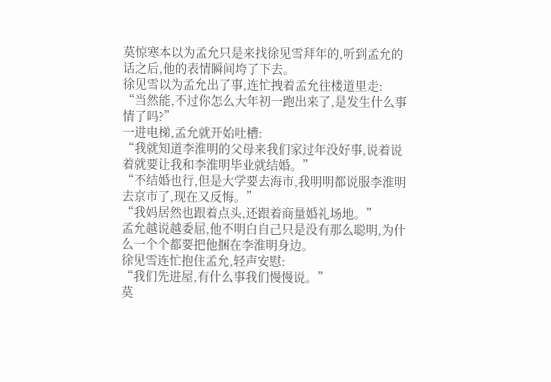莫惊寒本以为孟允只是来找徐见雪拜年的,听到孟允的话之后,他的表情瞬间垮了下去。
徐见雪以为孟允出了事,连忙拽着孟允往楼道里走:
“当然能,不过你怎么大年初一跑出来了,是发生什么事情了吗?”
一进电梯,孟允就开始吐槽:
“我就知道李淮明的父母来我们家过年没好事,说着说着就要让我和李淮明毕业就结婚。”
“不结婚也行,但是大学要去海市,我明明都说服李淮明去京市了,现在又反悔。”
“我妈居然也跟着点头,还跟着商量婚礼场地。”
孟允越说越委屈,他不明白自己只是没有那么聪明,为什么一个个都要把他捆在李淮明身边。
徐见雪连忙抱住孟允,轻声安慰:
“我们先进屋,有什么事我们慢慢说。”
莫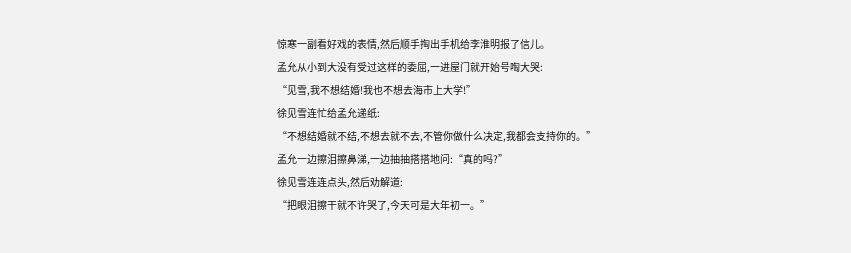惊寒一副看好戏的表情,然后顺手掏出手机给李淮明报了信儿。
孟允从小到大没有受过这样的委屈,一进屋门就开始号啕大哭:
“见雪,我不想结婚!我也不想去海市上大学!”
徐见雪连忙给孟允递纸:
“不想结婚就不结,不想去就不去,不管你做什么决定,我都会支持你的。”
孟允一边擦泪擦鼻涕,一边抽抽搭搭地问:“真的吗?”
徐见雪连连点头,然后劝解道:
“把眼泪擦干就不许哭了,今天可是大年初一。”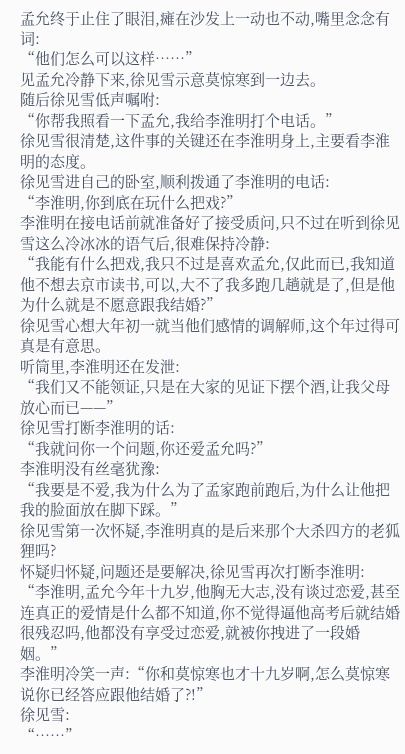孟允终于止住了眼泪,瘫在沙发上一动也不动,嘴里念念有词:
“他们怎么可以这样……”
见孟允冷静下来,徐见雪示意莫惊寒到一边去。
随后徐见雪低声嘱咐:
“你帮我照看一下孟允,我给李淮明打个电话。”
徐见雪很清楚,这件事的关键还在李淮明身上,主要看李淮明的态度。
徐见雪进自己的卧室,顺利拨通了李淮明的电话:
“李淮明,你到底在玩什么把戏?”
李淮明在接电话前就准备好了接受质问,只不过在听到徐见雪这么冷冰冰的语气后,很难保持冷静:
“我能有什么把戏,我只不过是喜欢孟允,仅此而已,我知道他不想去京市读书,可以,大不了我多跑几趟就是了,但是他为什么就是不愿意跟我结婚?”
徐见雪心想大年初一就当他们感情的调解师,这个年过得可真是有意思。
听筒里,李淮明还在发泄:
“我们又不能领证,只是在大家的见证下摆个酒,让我父母放心而已——”
徐见雪打断李淮明的话:
“我就问你一个问题,你还爱孟允吗?”
李淮明没有丝毫犹豫:
“我要是不爱,我为什么为了孟家跑前跑后,为什么让他把我的脸面放在脚下踩。”
徐见雪第一次怀疑,李淮明真的是后来那个大杀四方的老狐狸吗?
怀疑归怀疑,问题还是要解决,徐见雪再次打断李淮明:
“李淮明,孟允今年十九岁,他胸无大志,没有谈过恋爱,甚至连真正的爱情是什么都不知道,你不觉得逼他高考后就结婚很残忍吗,他都没有享受过恋爱,就被你拽进了一段婚姻。”
李淮明冷笑一声:“你和莫惊寒也才十九岁啊,怎么莫惊寒说你已经答应跟他结婚了?!”
徐见雪:
“……”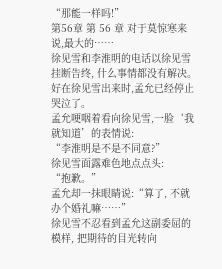“那能一样吗!”
第56章 第 56 章 对于莫惊寒来说,最大的……
徐见雪和李淮明的电话以徐见雪挂断告终, 什么事情都没有解决。
好在徐见雪出来时,孟允已经停止哭泣了。
孟允哽咽着看向徐见雪,一脸‘我就知道’的表情说:
“李淮明是不是不同意?”
徐见雪面露难色地点点头:
“抱歉。”
孟允却一抹眼睛说:“算了, 不就办个婚礼嘛……”
徐见雪不忍看到孟允这副委屈的模样, 把期待的目光转向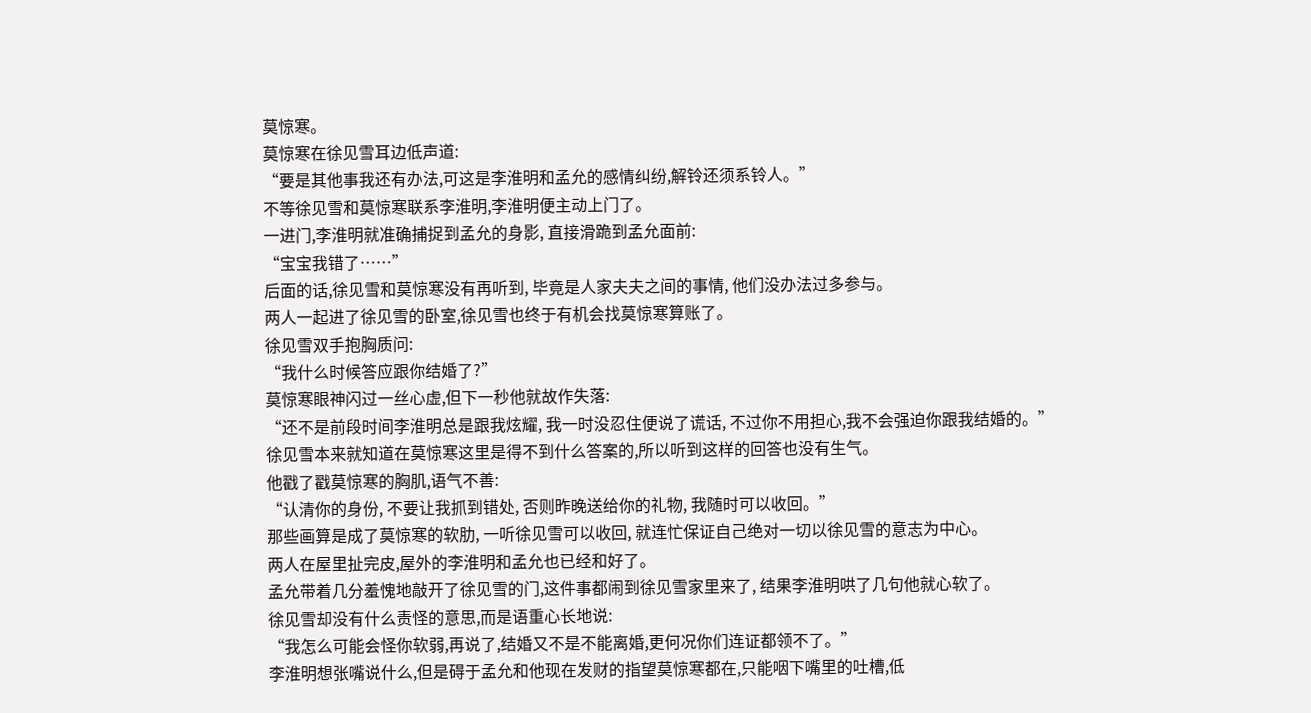莫惊寒。
莫惊寒在徐见雪耳边低声道:
“要是其他事我还有办法,可这是李淮明和孟允的感情纠纷,解铃还须系铃人。”
不等徐见雪和莫惊寒联系李淮明,李淮明便主动上门了。
一进门,李淮明就准确捕捉到孟允的身影, 直接滑跪到孟允面前:
“宝宝我错了……”
后面的话,徐见雪和莫惊寒没有再听到, 毕竟是人家夫夫之间的事情, 他们没办法过多参与。
两人一起进了徐见雪的卧室,徐见雪也终于有机会找莫惊寒算账了。
徐见雪双手抱胸质问:
“我什么时候答应跟你结婚了?”
莫惊寒眼神闪过一丝心虚,但下一秒他就故作失落:
“还不是前段时间李淮明总是跟我炫耀, 我一时没忍住便说了谎话, 不过你不用担心,我不会强迫你跟我结婚的。”
徐见雪本来就知道在莫惊寒这里是得不到什么答案的,所以听到这样的回答也没有生气。
他戳了戳莫惊寒的胸肌,语气不善:
“认清你的身份, 不要让我抓到错处, 否则昨晚送给你的礼物, 我随时可以收回。”
那些画算是成了莫惊寒的软肋, 一听徐见雪可以收回, 就连忙保证自己绝对一切以徐见雪的意志为中心。
两人在屋里扯完皮,屋外的李淮明和孟允也已经和好了。
孟允带着几分羞愧地敲开了徐见雪的门,这件事都闹到徐见雪家里来了, 结果李淮明哄了几句他就心软了。
徐见雪却没有什么责怪的意思,而是语重心长地说:
“我怎么可能会怪你软弱,再说了,结婚又不是不能离婚,更何况你们连证都领不了。”
李淮明想张嘴说什么,但是碍于孟允和他现在发财的指望莫惊寒都在,只能咽下嘴里的吐槽,低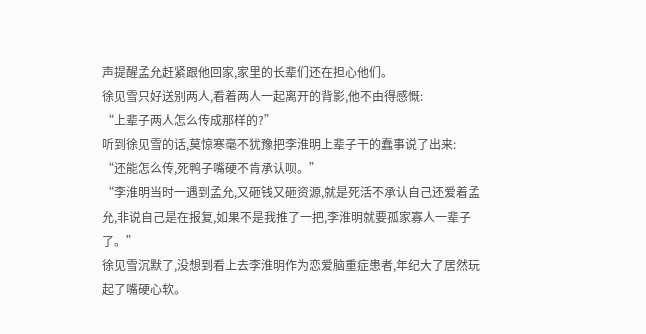声提醒孟允赶紧跟他回家,家里的长辈们还在担心他们。
徐见雪只好送别两人,看着两人一起离开的背影,他不由得感慨:
“上辈子两人怎么传成那样的?”
听到徐见雪的话,莫惊寒毫不犹豫把李淮明上辈子干的蠢事说了出来:
“还能怎么传,死鸭子嘴硬不肯承认呗。”
“李淮明当时一遇到孟允,又砸钱又砸资源,就是死活不承认自己还爱着孟允,非说自己是在报复,如果不是我推了一把,李淮明就要孤家寡人一辈子了。”
徐见雪沉默了,没想到看上去李淮明作为恋爱脑重症患者,年纪大了居然玩起了嘴硬心软。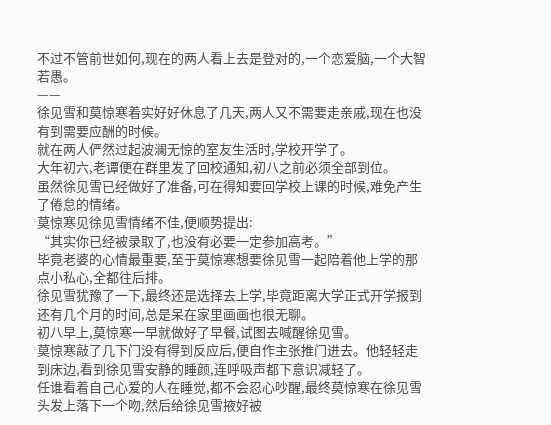不过不管前世如何,现在的两人看上去是登对的,一个恋爱脑,一个大智若愚。
——
徐见雪和莫惊寒着实好好休息了几天,两人又不需要走亲戚,现在也没有到需要应酬的时候。
就在两人俨然过起波澜无惊的室友生活时,学校开学了。
大年初六,老谭便在群里发了回校通知,初八之前必须全部到位。
虽然徐见雪已经做好了准备,可在得知要回学校上课的时候,难免产生了倦怠的情绪。
莫惊寒见徐见雪情绪不佳,便顺势提出:
“其实你已经被录取了,也没有必要一定参加高考。”
毕竟老婆的心情最重要,至于莫惊寒想要徐见雪一起陪着他上学的那点小私心,全都往后排。
徐见雪犹豫了一下,最终还是选择去上学,毕竟距离大学正式开学报到还有几个月的时间,总是呆在家里画画也很无聊。
初八早上,莫惊寒一早就做好了早餐,试图去喊醒徐见雪。
莫惊寒敲了几下门没有得到反应后,便自作主张推门进去。他轻轻走到床边,看到徐见雪安静的睡颜,连呼吸声都下意识减轻了。
任谁看着自己心爱的人在睡觉,都不会忍心吵醒,最终莫惊寒在徐见雪头发上落下一个吻,然后给徐见雪掖好被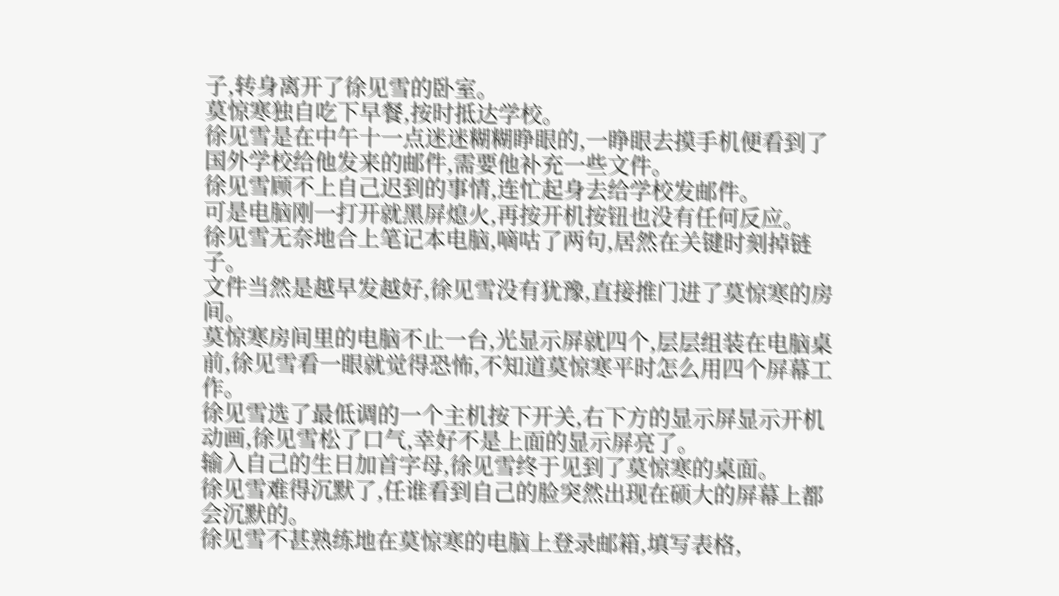子,转身离开了徐见雪的卧室。
莫惊寒独自吃下早餐,按时抵达学校。
徐见雪是在中午十一点迷迷糊糊睁眼的,一睁眼去摸手机便看到了国外学校给他发来的邮件,需要他补充一些文件。
徐见雪顾不上自己迟到的事情,连忙起身去给学校发邮件。
可是电脑刚一打开就黑屏熄火,再按开机按钮也没有任何反应。
徐见雪无奈地合上笔记本电脑,嘀咕了两句,居然在关键时刻掉链子。
文件当然是越早发越好,徐见雪没有犹豫,直接推门进了莫惊寒的房间。
莫惊寒房间里的电脑不止一台,光显示屏就四个,层层组装在电脑桌前,徐见雪看一眼就觉得恐怖,不知道莫惊寒平时怎么用四个屏幕工作。
徐见雪选了最低调的一个主机按下开关,右下方的显示屏显示开机动画,徐见雪松了口气,幸好不是上面的显示屏亮了。
输入自己的生日加首字母,徐见雪终于见到了莫惊寒的桌面。
徐见雪难得沉默了,任谁看到自己的脸突然出现在硕大的屏幕上都会沉默的。
徐见雪不甚熟练地在莫惊寒的电脑上登录邮箱,填写表格,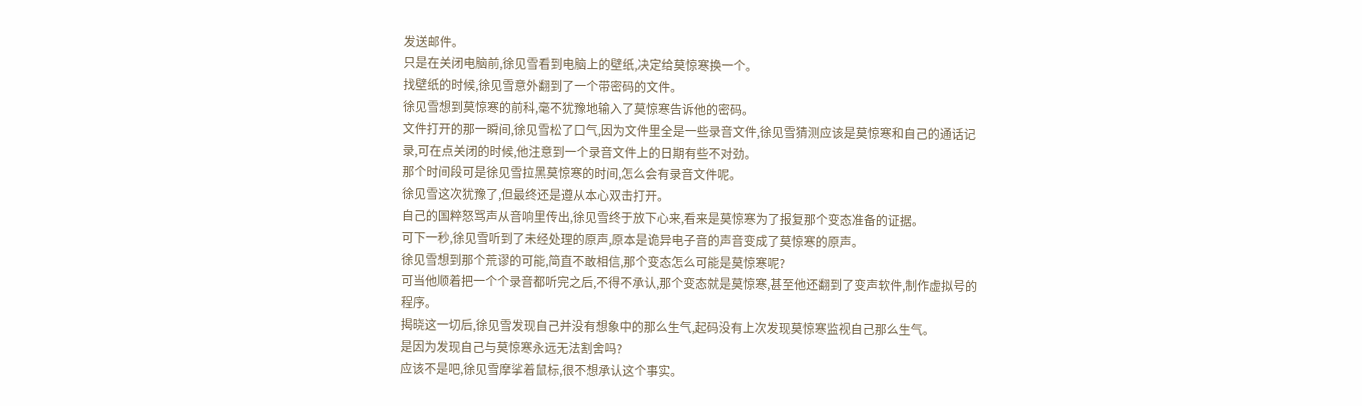发送邮件。
只是在关闭电脑前,徐见雪看到电脑上的壁纸,决定给莫惊寒换一个。
找壁纸的时候,徐见雪意外翻到了一个带密码的文件。
徐见雪想到莫惊寒的前科,毫不犹豫地输入了莫惊寒告诉他的密码。
文件打开的那一瞬间,徐见雪松了口气,因为文件里全是一些录音文件,徐见雪猜测应该是莫惊寒和自己的通话记录,可在点关闭的时候,他注意到一个录音文件上的日期有些不对劲。
那个时间段可是徐见雪拉黑莫惊寒的时间,怎么会有录音文件呢。
徐见雪这次犹豫了,但最终还是遵从本心双击打开。
自己的国粹怒骂声从音响里传出,徐见雪终于放下心来,看来是莫惊寒为了报复那个变态准备的证据。
可下一秒,徐见雪听到了未经处理的原声,原本是诡异电子音的声音变成了莫惊寒的原声。
徐见雪想到那个荒谬的可能,简直不敢相信,那个变态怎么可能是莫惊寒呢?
可当他顺着把一个个录音都听完之后,不得不承认,那个变态就是莫惊寒,甚至他还翻到了变声软件,制作虚拟号的程序。
揭晓这一切后,徐见雪发现自己并没有想象中的那么生气,起码没有上次发现莫惊寒监视自己那么生气。
是因为发现自己与莫惊寒永远无法割舍吗?
应该不是吧,徐见雪摩挲着鼠标,很不想承认这个事实。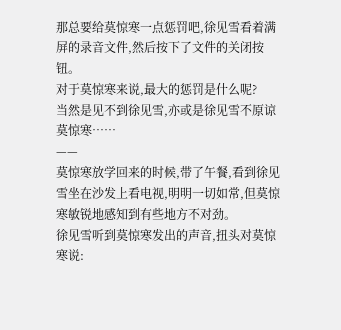那总要给莫惊寒一点惩罚吧,徐见雪看着满屏的录音文件,然后按下了文件的关闭按钮。
对于莫惊寒来说,最大的惩罚是什么呢?
当然是见不到徐见雪,亦或是徐见雪不原谅莫惊寒……
——
莫惊寒放学回来的时候,带了午餐,看到徐见雪坐在沙发上看电视,明明一切如常,但莫惊寒敏锐地感知到有些地方不对劲。
徐见雪听到莫惊寒发出的声音,扭头对莫惊寒说: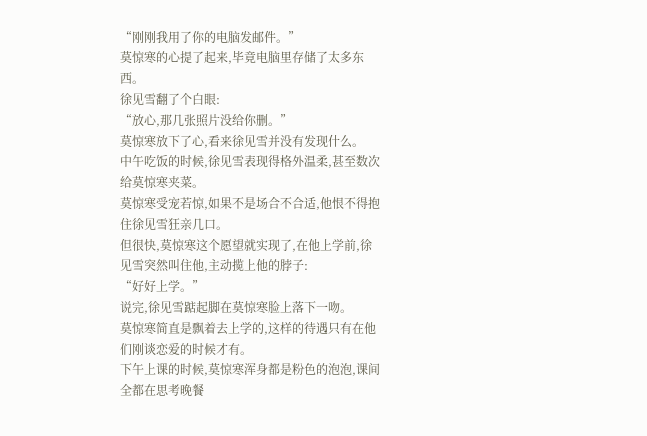“刚刚我用了你的电脑发邮件。”
莫惊寒的心提了起来,毕竟电脑里存储了太多东西。
徐见雪翻了个白眼:
“放心,那几张照片没给你删。”
莫惊寒放下了心,看来徐见雪并没有发现什么。
中午吃饭的时候,徐见雪表现得格外温柔,甚至数次给莫惊寒夹菜。
莫惊寒受宠若惊,如果不是场合不合适,他恨不得抱住徐见雪狂亲几口。
但很快,莫惊寒这个愿望就实现了,在他上学前,徐见雪突然叫住他,主动揽上他的脖子:
“好好上学。”
说完,徐见雪踮起脚在莫惊寒脸上落下一吻。
莫惊寒简直是飘着去上学的,这样的待遇只有在他们刚谈恋爱的时候才有。
下午上课的时候,莫惊寒浑身都是粉色的泡泡,课间全都在思考晚餐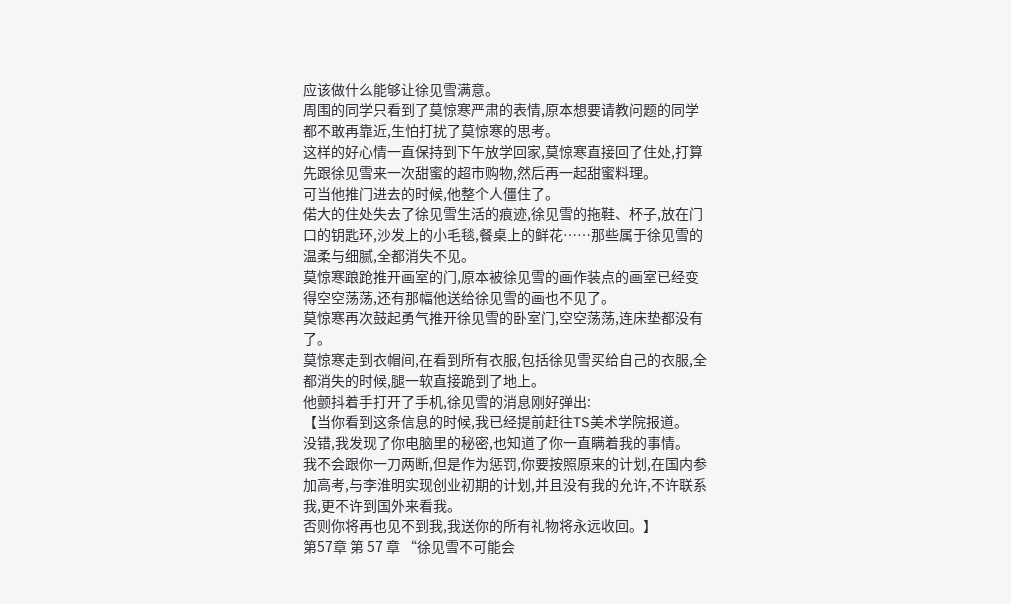应该做什么能够让徐见雪满意。
周围的同学只看到了莫惊寒严肃的表情,原本想要请教问题的同学都不敢再靠近,生怕打扰了莫惊寒的思考。
这样的好心情一直保持到下午放学回家,莫惊寒直接回了住处,打算先跟徐见雪来一次甜蜜的超市购物,然后再一起甜蜜料理。
可当他推门进去的时候,他整个人僵住了。
偌大的住处失去了徐见雪生活的痕迹,徐见雪的拖鞋、杯子,放在门口的钥匙环,沙发上的小毛毯,餐桌上的鲜花……那些属于徐见雪的温柔与细腻,全都消失不见。
莫惊寒踉跄推开画室的门,原本被徐见雪的画作装点的画室已经变得空空荡荡,还有那幅他送给徐见雪的画也不见了。
莫惊寒再次鼓起勇气推开徐见雪的卧室门,空空荡荡,连床垫都没有了。
莫惊寒走到衣帽间,在看到所有衣服,包括徐见雪买给自己的衣服,全都消失的时候,腿一软直接跪到了地上。
他颤抖着手打开了手机,徐见雪的消息刚好弹出:
【当你看到这条信息的时候,我已经提前赶往TS美术学院报道。
没错,我发现了你电脑里的秘密,也知道了你一直瞒着我的事情。
我不会跟你一刀两断,但是作为惩罚,你要按照原来的计划,在国内参加高考,与李淮明实现创业初期的计划,并且没有我的允许,不许联系我,更不许到国外来看我。
否则你将再也见不到我,我送你的所有礼物将永远收回。】
第57章 第 57 章 “徐见雪不可能会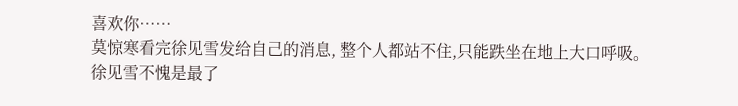喜欢你……
莫惊寒看完徐见雪发给自己的消息, 整个人都站不住,只能跌坐在地上大口呼吸。
徐见雪不愧是最了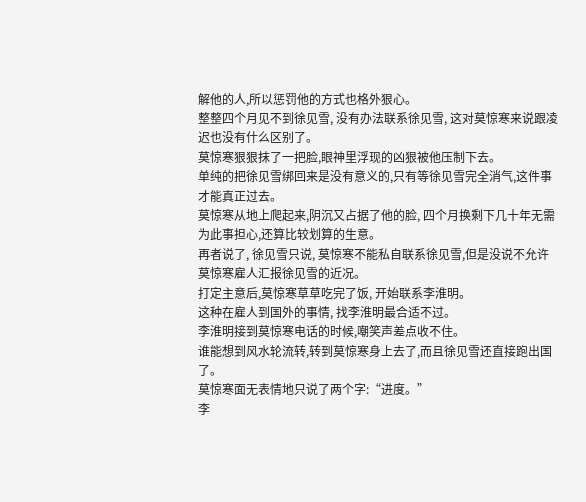解他的人,所以惩罚他的方式也格外狠心。
整整四个月见不到徐见雪, 没有办法联系徐见雪, 这对莫惊寒来说跟凌迟也没有什么区别了。
莫惊寒狠狠抹了一把脸,眼神里浮现的凶狠被他压制下去。
单纯的把徐见雪绑回来是没有意义的,只有等徐见雪完全消气,这件事才能真正过去。
莫惊寒从地上爬起来,阴沉又占据了他的脸, 四个月换剩下几十年无需为此事担心,还算比较划算的生意。
再者说了, 徐见雪只说, 莫惊寒不能私自联系徐见雪,但是没说不允许莫惊寒雇人汇报徐见雪的近况。
打定主意后,莫惊寒草草吃完了饭, 开始联系李淮明。
这种在雇人到国外的事情, 找李淮明最合适不过。
李淮明接到莫惊寒电话的时候,嘲笑声差点收不住。
谁能想到风水轮流转,转到莫惊寒身上去了,而且徐见雪还直接跑出国了。
莫惊寒面无表情地只说了两个字:“进度。”
李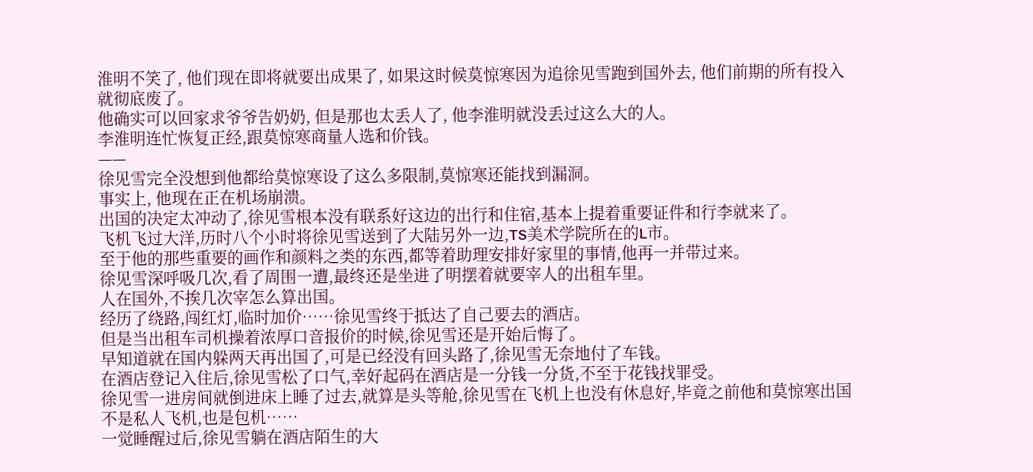淮明不笑了, 他们现在即将就要出成果了, 如果这时候莫惊寒因为追徐见雪跑到国外去, 他们前期的所有投入就彻底废了。
他确实可以回家求爷爷告奶奶, 但是那也太丢人了, 他李淮明就没丢过这么大的人。
李淮明连忙恢复正经,跟莫惊寒商量人选和价钱。
——
徐见雪完全没想到他都给莫惊寒设了这么多限制,莫惊寒还能找到漏洞。
事实上, 他现在正在机场崩溃。
出国的决定太冲动了,徐见雪根本没有联系好这边的出行和住宿,基本上提着重要证件和行李就来了。
飞机飞过大洋,历时八个小时将徐见雪送到了大陆另外一边,TS美术学院所在的L市。
至于他的那些重要的画作和颜料之类的东西,都等着助理安排好家里的事情,他再一并带过来。
徐见雪深呼吸几次,看了周围一遭,最终还是坐进了明摆着就要宰人的出租车里。
人在国外,不挨几次宰怎么算出国。
经历了绕路,闯红灯,临时加价……徐见雪终于抵达了自己要去的酒店。
但是当出租车司机操着浓厚口音报价的时候,徐见雪还是开始后悔了。
早知道就在国内躲两天再出国了,可是已经没有回头路了,徐见雪无奈地付了车钱。
在酒店登记入住后,徐见雪松了口气,幸好起码在酒店是一分钱一分货,不至于花钱找罪受。
徐见雪一进房间就倒进床上睡了过去,就算是头等舱,徐见雪在飞机上也没有休息好,毕竟之前他和莫惊寒出国不是私人飞机,也是包机……
一觉睡醒过后,徐见雪躺在酒店陌生的大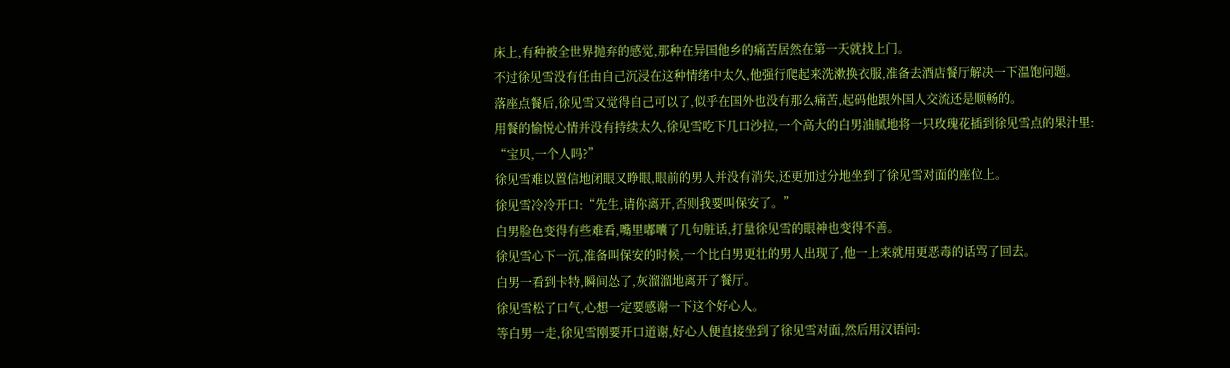床上,有种被全世界抛弃的感觉,那种在异国他乡的痛苦居然在第一天就找上门。
不过徐见雪没有任由自己沉浸在这种情绪中太久,他强行爬起来洗漱换衣服,准备去酒店餐厅解决一下温饱问题。
落座点餐后,徐见雪又觉得自己可以了,似乎在国外也没有那么痛苦,起码他跟外国人交流还是顺畅的。
用餐的愉悦心情并没有持续太久,徐见雪吃下几口沙拉,一个高大的白男油腻地将一只玫瑰花插到徐见雪点的果汁里:
“宝贝,一个人吗?”
徐见雪难以置信地闭眼又睁眼,眼前的男人并没有消失,还更加过分地坐到了徐见雪对面的座位上。
徐见雪冷冷开口:“先生,请你离开,否则我要叫保安了。”
白男脸色变得有些难看,嘴里嘟囔了几句脏话,打量徐见雪的眼神也变得不善。
徐见雪心下一沉,准备叫保安的时候,一个比白男更壮的男人出现了,他一上来就用更恶毒的话骂了回去。
白男一看到卡特,瞬间怂了,灰溜溜地离开了餐厅。
徐见雪松了口气,心想一定要感谢一下这个好心人。
等白男一走,徐见雪刚要开口道谢,好心人便直接坐到了徐见雪对面,然后用汉语问: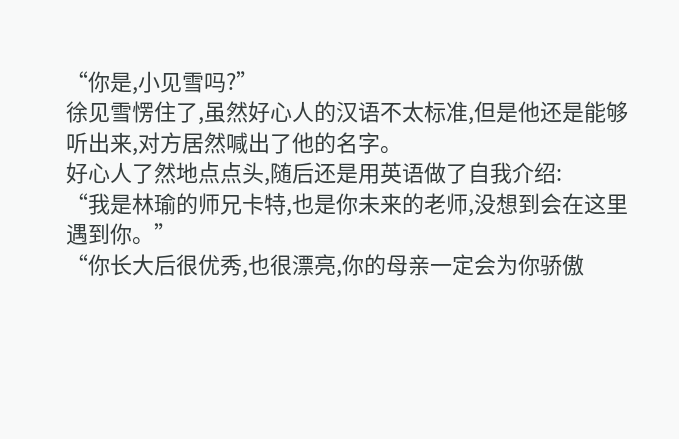“你是,小见雪吗?”
徐见雪愣住了,虽然好心人的汉语不太标准,但是他还是能够听出来,对方居然喊出了他的名字。
好心人了然地点点头,随后还是用英语做了自我介绍:
“我是林瑜的师兄卡特,也是你未来的老师,没想到会在这里遇到你。”
“你长大后很优秀,也很漂亮,你的母亲一定会为你骄傲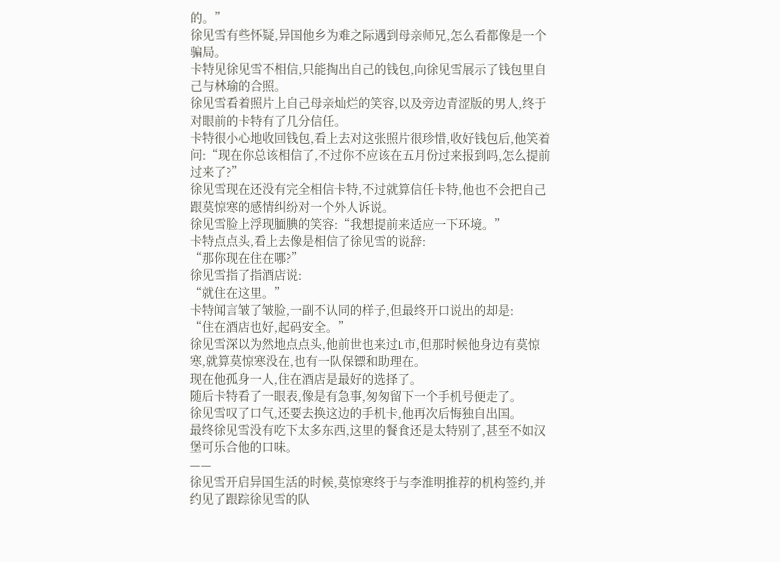的。”
徐见雪有些怀疑,异国他乡为难之际遇到母亲师兄,怎么看都像是一个骗局。
卡特见徐见雪不相信,只能掏出自己的钱包,向徐见雪展示了钱包里自己与林瑜的合照。
徐见雪看着照片上自己母亲灿烂的笑容,以及旁边青涩版的男人,终于对眼前的卡特有了几分信任。
卡特很小心地收回钱包,看上去对这张照片很珍惜,收好钱包后,他笑着问:“现在你总该相信了,不过你不应该在五月份过来报到吗,怎么提前过来了?”
徐见雪现在还没有完全相信卡特,不过就算信任卡特,他也不会把自己跟莫惊寒的感情纠纷对一个外人诉说。
徐见雪脸上浮现腼腆的笑容:“我想提前来适应一下环境。”
卡特点点头,看上去像是相信了徐见雪的说辞:
“那你现在住在哪?”
徐见雪指了指酒店说:
“就住在这里。”
卡特闻言皱了皱脸,一副不认同的样子,但最终开口说出的却是:
“住在酒店也好,起码安全。”
徐见雪深以为然地点点头,他前世也来过L市,但那时候他身边有莫惊寒,就算莫惊寒没在,也有一队保镖和助理在。
现在他孤身一人,住在酒店是最好的选择了。
随后卡特看了一眼表,像是有急事,匆匆留下一个手机号便走了。
徐见雪叹了口气,还要去换这边的手机卡,他再次后悔独自出国。
最终徐见雪没有吃下太多东西,这里的餐食还是太特别了,甚至不如汉堡可乐合他的口味。
——
徐见雪开启异国生活的时候,莫惊寒终于与李淮明推荐的机构签约,并约见了跟踪徐见雪的队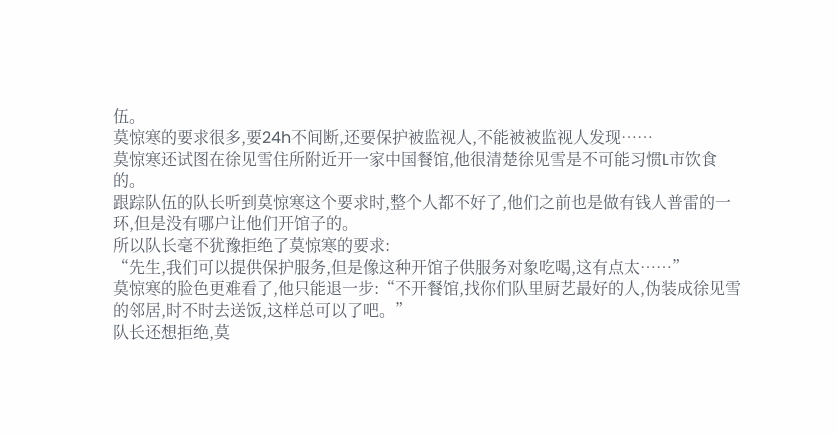伍。
莫惊寒的要求很多,要24h不间断,还要保护被监视人,不能被被监视人发现……
莫惊寒还试图在徐见雪住所附近开一家中国餐馆,他很清楚徐见雪是不可能习惯L市饮食的。
跟踪队伍的队长听到莫惊寒这个要求时,整个人都不好了,他们之前也是做有钱人普雷的一环,但是没有哪户让他们开馆子的。
所以队长毫不犹豫拒绝了莫惊寒的要求:
“先生,我们可以提供保护服务,但是像这种开馆子供服务对象吃喝,这有点太……”
莫惊寒的脸色更难看了,他只能退一步:“不开餐馆,找你们队里厨艺最好的人,伪装成徐见雪的邻居,时不时去送饭,这样总可以了吧。”
队长还想拒绝,莫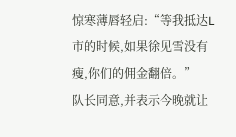惊寒薄唇轻启:“等我抵达L市的时候,如果徐见雪没有瘦,你们的佣金翻倍。”
队长同意,并表示今晚就让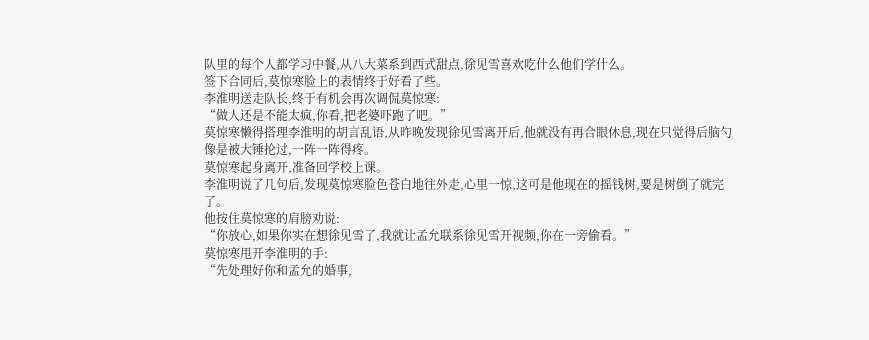队里的每个人都学习中餐,从八大菜系到西式甜点,徐见雪喜欢吃什么他们学什么。
签下合同后,莫惊寒脸上的表情终于好看了些。
李淮明送走队长,终于有机会再次调侃莫惊寒:
“做人还是不能太疯,你看,把老婆吓跑了吧。”
莫惊寒懒得搭理李淮明的胡言乱语,从昨晚发现徐见雪离开后,他就没有再合眼休息,现在只觉得后脑勺像是被大锤抡过,一阵一阵得疼。
莫惊寒起身离开,准备回学校上课。
李淮明说了几句后,发现莫惊寒脸色苍白地往外走,心里一惊,这可是他现在的摇钱树,要是树倒了就完了。
他按住莫惊寒的肩膀劝说:
“你放心,如果你实在想徐见雪了,我就让孟允联系徐见雪开视频,你在一旁偷看。”
莫惊寒甩开李淮明的手:
“先处理好你和孟允的婚事,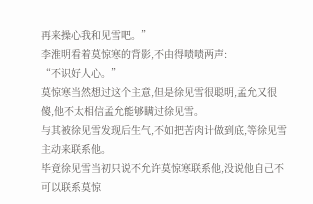再来操心我和见雪吧。”
李淮明看着莫惊寒的背影,不由得啧啧两声:
“不识好人心。”
莫惊寒当然想过这个主意,但是徐见雪很聪明,孟允又很傻,他不太相信孟允能够瞒过徐见雪。
与其被徐见雪发现后生气,不如把苦肉计做到底,等徐见雪主动来联系他。
毕竟徐见雪当初只说不允许莫惊寒联系他,没说他自己不可以联系莫惊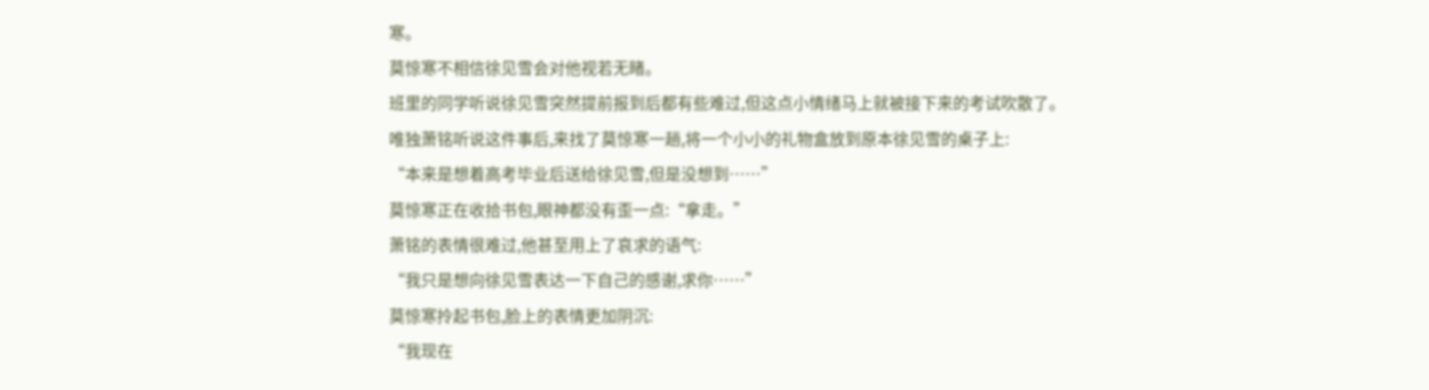寒。
莫惊寒不相信徐见雪会对他视若无睹。
班里的同学听说徐见雪突然提前报到后都有些难过,但这点小情绪马上就被接下来的考试吹散了。
唯独萧铭听说这件事后,来找了莫惊寒一趟,将一个小小的礼物盒放到原本徐见雪的桌子上:
“本来是想着高考毕业后送给徐见雪,但是没想到……”
莫惊寒正在收拾书包,眼神都没有歪一点:“拿走。”
萧铭的表情很难过,他甚至用上了哀求的语气:
“我只是想向徐见雪表达一下自己的感谢,求你……”
莫惊寒拎起书包,脸上的表情更加阴沉:
“我现在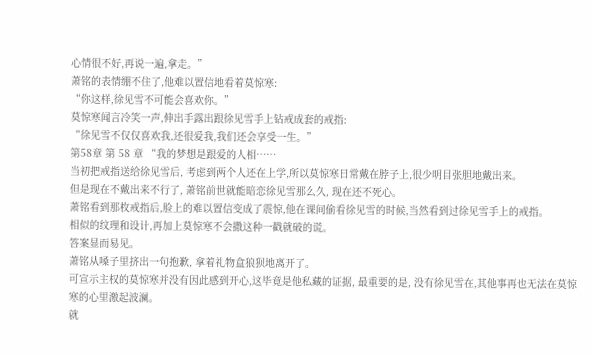心情很不好,再说一遍,拿走。”
萧铭的表情绷不住了,他难以置信地看着莫惊寒:
“你这样,徐见雪不可能会喜欢你。”
莫惊寒闻言冷笑一声,伸出手露出跟徐见雪手上钻戒成套的戒指:
“徐见雪不仅仅喜欢我,还很爱我,我们还会享受一生。”
第58章 第 58 章 “我的梦想是跟爱的人相……
当初把戒指送给徐见雪后, 考虑到两个人还在上学,所以莫惊寒日常戴在脖子上,很少明目张胆地戴出来。
但是现在不戴出来不行了, 萧铭前世就能暗恋徐见雪那么久, 现在还不死心。
萧铭看到那枚戒指后,脸上的难以置信变成了震惊,他在课间偷看徐见雪的时候,当然看到过徐见雪手上的戒指。
相似的纹理和设计,再加上莫惊寒不会撒这种一戳就破的谎。
答案显而易见。
萧铭从嗓子里挤出一句抱歉, 拿着礼物盒狼狈地离开了。
可宣示主权的莫惊寒并没有因此感到开心,这毕竟是他私藏的证据, 最重要的是, 没有徐见雪在,其他事再也无法在莫惊寒的心里激起波澜。
就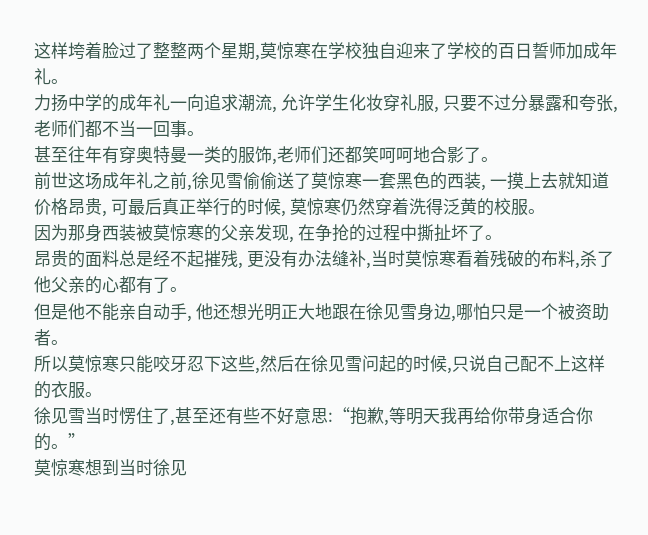这样垮着脸过了整整两个星期,莫惊寒在学校独自迎来了学校的百日誓师加成年礼。
力扬中学的成年礼一向追求潮流, 允许学生化妆穿礼服, 只要不过分暴露和夸张,老师们都不当一回事。
甚至往年有穿奥特曼一类的服饰,老师们还都笑呵呵地合影了。
前世这场成年礼之前,徐见雪偷偷送了莫惊寒一套黑色的西装, 一摸上去就知道价格昂贵, 可最后真正举行的时候, 莫惊寒仍然穿着洗得泛黄的校服。
因为那身西装被莫惊寒的父亲发现, 在争抢的过程中撕扯坏了。
昂贵的面料总是经不起摧残, 更没有办法缝补,当时莫惊寒看着残破的布料,杀了他父亲的心都有了。
但是他不能亲自动手, 他还想光明正大地跟在徐见雪身边,哪怕只是一个被资助者。
所以莫惊寒只能咬牙忍下这些,然后在徐见雪问起的时候,只说自己配不上这样的衣服。
徐见雪当时愣住了,甚至还有些不好意思:“抱歉,等明天我再给你带身适合你的。”
莫惊寒想到当时徐见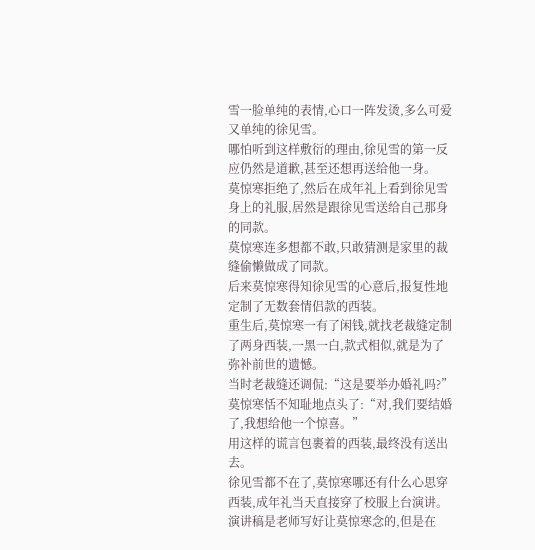雪一脸单纯的表情,心口一阵发烫,多么可爱又单纯的徐见雪。
哪怕听到这样敷衍的理由,徐见雪的第一反应仍然是道歉,甚至还想再送给他一身。
莫惊寒拒绝了,然后在成年礼上看到徐见雪身上的礼服,居然是跟徐见雪送给自己那身的同款。
莫惊寒连多想都不敢,只敢猜测是家里的裁缝偷懒做成了同款。
后来莫惊寒得知徐见雪的心意后,报复性地定制了无数套情侣款的西装。
重生后,莫惊寒一有了闲钱,就找老裁缝定制了两身西装,一黑一白,款式相似,就是为了弥补前世的遗憾。
当时老裁缝还调侃:“这是要举办婚礼吗?”
莫惊寒恬不知耻地点头了:“对,我们要结婚了,我想给他一个惊喜。”
用这样的谎言包裹着的西装,最终没有送出去。
徐见雪都不在了,莫惊寒哪还有什么心思穿西装,成年礼当天直接穿了校服上台演讲。
演讲稿是老师写好让莫惊寒念的,但是在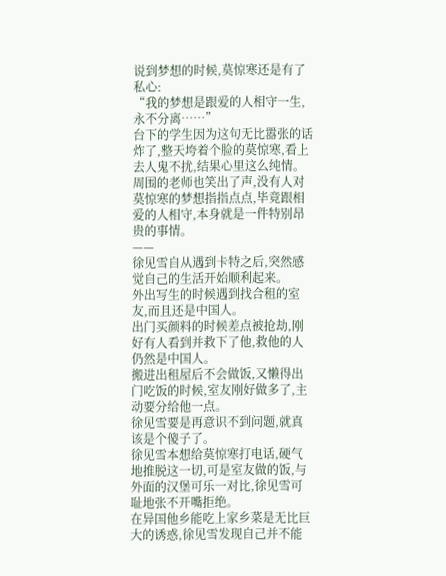说到梦想的时候,莫惊寒还是有了私心:
“我的梦想是跟爱的人相守一生,永不分离……”
台下的学生因为这句无比嚣张的话炸了,整天垮着个脸的莫惊寒,看上去人鬼不扰,结果心里这么纯情。
周围的老师也笑出了声,没有人对莫惊寒的梦想指指点点,毕竟跟相爱的人相守,本身就是一件特别昂贵的事情。
——
徐见雪自从遇到卡特之后,突然感觉自己的生活开始顺利起来。
外出写生的时候遇到找合租的室友,而且还是中国人。
出门买颜料的时候差点被抢劫,刚好有人看到并救下了他,救他的人仍然是中国人。
搬进出租屋后不会做饭,又懒得出门吃饭的时候,室友刚好做多了,主动要分给他一点。
徐见雪要是再意识不到问题,就真该是个傻子了。
徐见雪本想给莫惊寒打电话,硬气地推脱这一切,可是室友做的饭,与外面的汉堡可乐一对比,徐见雪可耻地张不开嘴拒绝。
在异国他乡能吃上家乡菜是无比巨大的诱惑,徐见雪发现自己并不能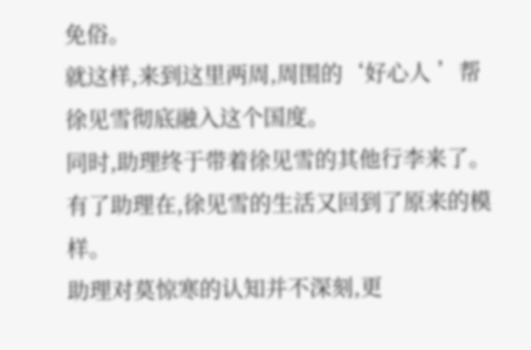免俗。
就这样,来到这里两周,周围的‘好心人 ’帮徐见雪彻底融入这个国度。
同时,助理终于带着徐见雪的其他行李来了。
有了助理在,徐见雪的生活又回到了原来的模样。
助理对莫惊寒的认知并不深刻,更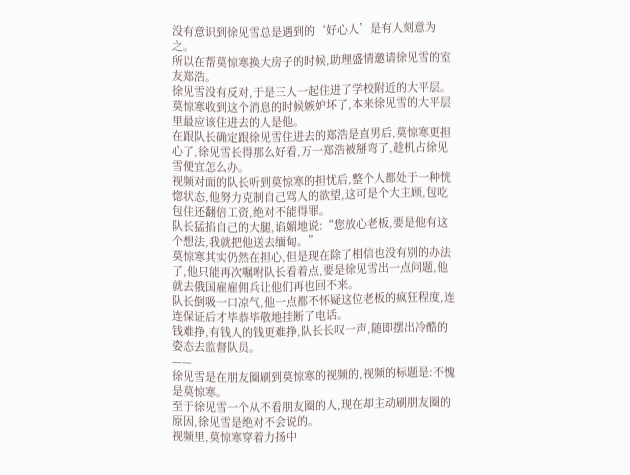没有意识到徐见雪总是遇到的‘好心人’是有人刻意为之。
所以在帮莫惊寒换大房子的时候,助理盛情邀请徐见雪的室友郑浩。
徐见雪没有反对,于是三人一起住进了学校附近的大平层。
莫惊寒收到这个消息的时候嫉妒坏了,本来徐见雪的大平层里最应该住进去的人是他。
在跟队长确定跟徐见雪住进去的郑浩是直男后,莫惊寒更担心了,徐见雪长得那么好看,万一郑浩被掰弯了,趁机占徐见雪便宜怎么办。
视频对面的队长听到莫惊寒的担忧后,整个人都处于一种恍惚状态,他努力克制自己骂人的欲望,这可是个大主顾,包吃包住还翻倍工资,绝对不能得罪。
队长猛掐自己的大腿,谄媚地说:“您放心老板,要是他有这个想法,我就把他送去缅甸。”
莫惊寒其实仍然在担心,但是现在除了相信也没有别的办法了,他只能再次嘱咐队长看着点,要是徐见雪出一点问题,他就去俄国雇雇佣兵让他们再也回不来。
队长倒吸一口凉气,他一点都不怀疑这位老板的疯狂程度,连连保证后才毕恭毕敬地挂断了电话。
钱难挣,有钱人的钱更难挣,队长长叹一声,随即摆出冷酷的姿态去监督队员。
——
徐见雪是在朋友圈刷到莫惊寒的视频的,视频的标题是:不愧是莫惊寒。
至于徐见雪一个从不看朋友圈的人,现在却主动刷朋友圈的原因,徐见雪是绝对不会说的。
视频里,莫惊寒穿着力扬中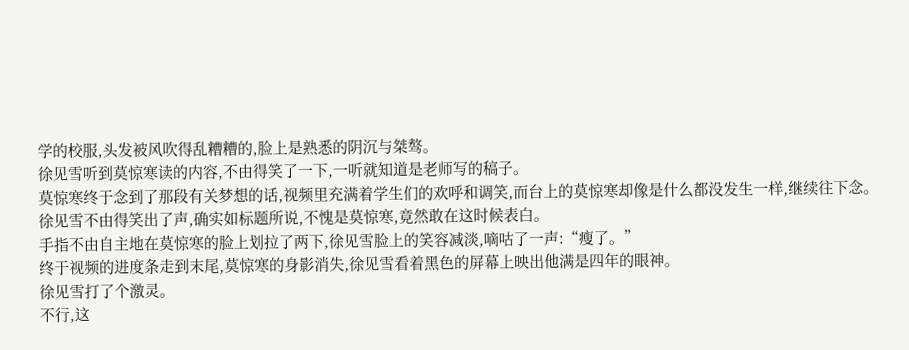学的校服,头发被风吹得乱糟糟的,脸上是熟悉的阴沉与桀骜。
徐见雪听到莫惊寒读的内容,不由得笑了一下,一听就知道是老师写的稿子。
莫惊寒终于念到了那段有关梦想的话,视频里充满着学生们的欢呼和调笑,而台上的莫惊寒却像是什么都没发生一样,继续往下念。
徐见雪不由得笑出了声,确实如标题所说,不愧是莫惊寒,竟然敢在这时候表白。
手指不由自主地在莫惊寒的脸上划拉了两下,徐见雪脸上的笑容减淡,嘀咕了一声:“瘦了。”
终于视频的进度条走到末尾,莫惊寒的身影消失,徐见雪看着黑色的屏幕上映出他满是四年的眼神。
徐见雪打了个激灵。
不行,这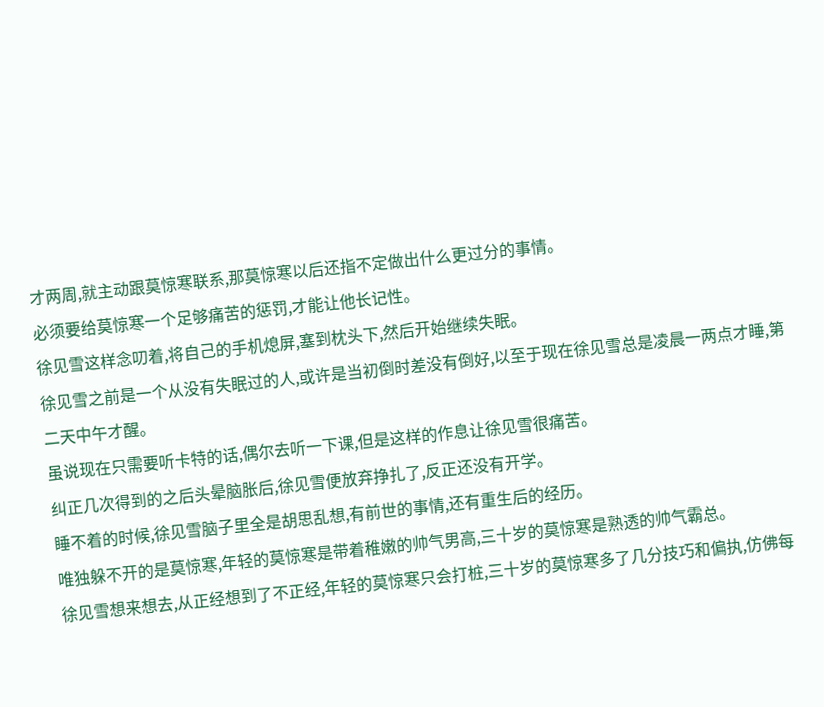才两周,就主动跟莫惊寒联系,那莫惊寒以后还指不定做出什么更过分的事情。
必须要给莫惊寒一个足够痛苦的惩罚,才能让他长记性。
徐见雪这样念叨着,将自己的手机熄屏,塞到枕头下,然后开始继续失眠。
徐见雪之前是一个从没有失眠过的人,或许是当初倒时差没有倒好,以至于现在徐见雪总是凌晨一两点才睡,第二天中午才醒。
虽说现在只需要听卡特的话,偶尔去听一下课,但是这样的作息让徐见雪很痛苦。
纠正几次得到的之后头晕脑胀后,徐见雪便放弃挣扎了,反正还没有开学。
睡不着的时候,徐见雪脑子里全是胡思乱想,有前世的事情,还有重生后的经历。
唯独躲不开的是莫惊寒,年轻的莫惊寒是带着稚嫩的帅气男高,三十岁的莫惊寒是熟透的帅气霸总。
徐见雪想来想去,从正经想到了不正经,年轻的莫惊寒只会打桩,三十岁的莫惊寒多了几分技巧和偏执,仿佛每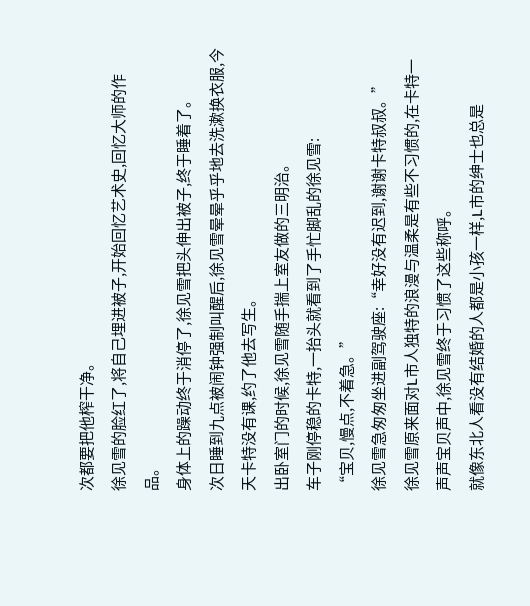次都要把他榨干净。
徐见雪的脸红了,将自己埋进被子,开始回忆艺术史,回忆大师的作品。
身体上的躁动终于消停了,徐见雪把头伸出被子,终于睡着了。
次日睡到九点被闹钟强制叫醒后,徐见雪晕晕乎乎地去洗漱换衣服,今天卡特没有课,约了他去写生。
出卧室门的时候,徐见雪随手揣上室友做的三明治。
车子刚停稳的卡特,一抬头就看到了手忙脚乱的徐见雪:
“宝贝,慢点,不着急。”
徐见雪急匆匆坐进副驾驶座:“幸好没有迟到,谢谢卡特叔叔。”
徐见雪原来面对L市人独特的浪漫与温柔是有些不习惯的,在卡特一声声宝贝声中,徐见雪终于习惯了这些称呼。
就像东北人看没有结婚的人都是小孩一样,L市的绅士也总是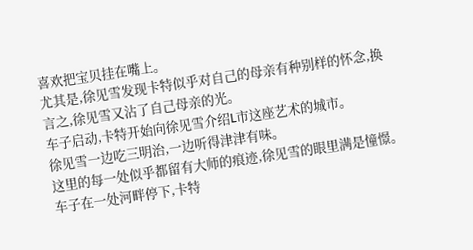喜欢把宝贝挂在嘴上。
尤其是,徐见雪发现卡特似乎对自己的母亲有种别样的怀念,换言之,徐见雪又沾了自己母亲的光。
车子启动,卡特开始向徐见雪介绍L市这座艺术的城市。
徐见雪一边吃三明治,一边听得津津有味。
这里的每一处似乎都留有大师的痕迹,徐见雪的眼里满是憧憬。
车子在一处河畔停下,卡特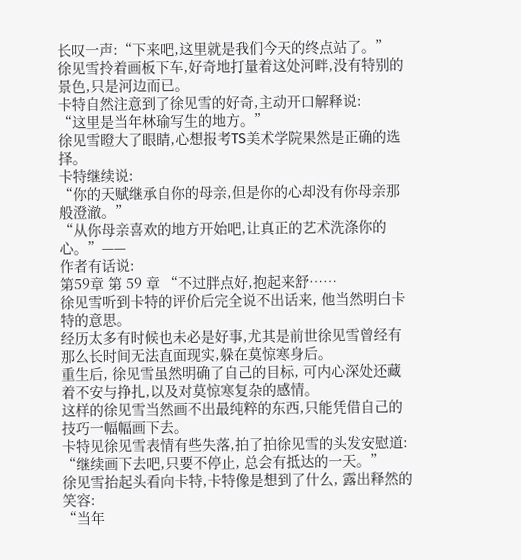长叹一声:“下来吧,这里就是我们今天的终点站了。”
徐见雪拎着画板下车,好奇地打量着这处河畔,没有特别的景色,只是河边而已。
卡特自然注意到了徐见雪的好奇,主动开口解释说:
“这里是当年林瑜写生的地方。”
徐见雪瞪大了眼睛,心想报考TS美术学院果然是正确的选择。
卡特继续说:
“你的天赋继承自你的母亲,但是你的心却没有你母亲那般澄澈。”
“从你母亲喜欢的地方开始吧,让真正的艺术洗涤你的心。”——
作者有话说:
第59章 第 59 章 “不过胖点好,抱起来舒……
徐见雪听到卡特的评价后完全说不出话来, 他当然明白卡特的意思。
经历太多有时候也未必是好事,尤其是前世徐见雪曾经有那么长时间无法直面现实,躲在莫惊寒身后。
重生后, 徐见雪虽然明确了自己的目标, 可内心深处还藏着不安与挣扎,以及对莫惊寒复杂的感情。
这样的徐见雪当然画不出最纯粹的东西,只能凭借自己的技巧一幅幅画下去。
卡特见徐见雪表情有些失落,拍了拍徐见雪的头发安慰道:
“继续画下去吧,只要不停止, 总会有抵达的一天。”
徐见雪抬起头看向卡特,卡特像是想到了什么, 露出释然的笑容:
“当年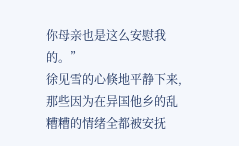你母亲也是这么安慰我的。”
徐见雪的心倏地平静下来, 那些因为在异国他乡的乱糟糟的情绪全都被安抚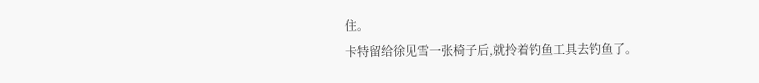住。
卡特留给徐见雪一张椅子后,就拎着钓鱼工具去钓鱼了。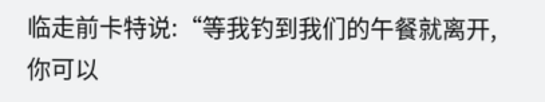临走前卡特说:“等我钓到我们的午餐就离开,你可以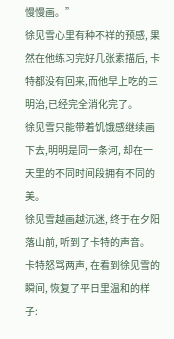慢慢画。”
徐见雪心里有种不祥的预感, 果然在他练习完好几张素描后, 卡特都没有回来,而他早上吃的三明治,已经完全消化完了。
徐见雪只能带着饥饿感继续画下去,明明是同一条河, 却在一天里的不同时间段拥有不同的美。
徐见雪越画越沉迷, 终于在夕阳落山前, 听到了卡特的声音。
卡特怒骂两声, 在看到徐见雪的瞬间, 恢复了平日里温和的样子: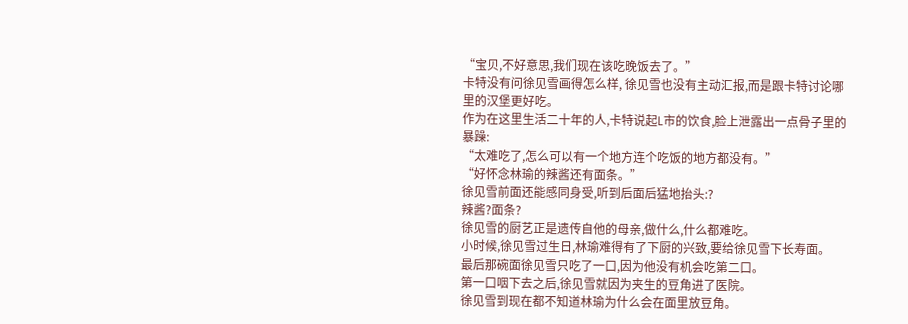“宝贝,不好意思,我们现在该吃晚饭去了。”
卡特没有问徐见雪画得怎么样, 徐见雪也没有主动汇报,而是跟卡特讨论哪里的汉堡更好吃。
作为在这里生活二十年的人,卡特说起L市的饮食,脸上泄露出一点骨子里的暴躁:
“太难吃了,怎么可以有一个地方连个吃饭的地方都没有。”
“好怀念林瑜的辣酱还有面条。”
徐见雪前面还能感同身受,听到后面后猛地抬头:?
辣酱?面条?
徐见雪的厨艺正是遗传自他的母亲,做什么,什么都难吃。
小时候,徐见雪过生日,林瑜难得有了下厨的兴致,要给徐见雪下长寿面。
最后那碗面徐见雪只吃了一口,因为他没有机会吃第二口。
第一口咽下去之后,徐见雪就因为夹生的豆角进了医院。
徐见雪到现在都不知道林瑜为什么会在面里放豆角。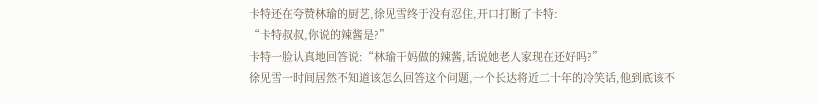卡特还在夸赞林瑜的厨艺,徐见雪终于没有忍住,开口打断了卡特:
“卡特叔叔,你说的辣酱是?”
卡特一脸认真地回答说:“林瑜干妈做的辣酱,话说她老人家现在还好吗?”
徐见雪一时间居然不知道该怎么回答这个问题,一个长达将近二十年的冷笑话,他到底该不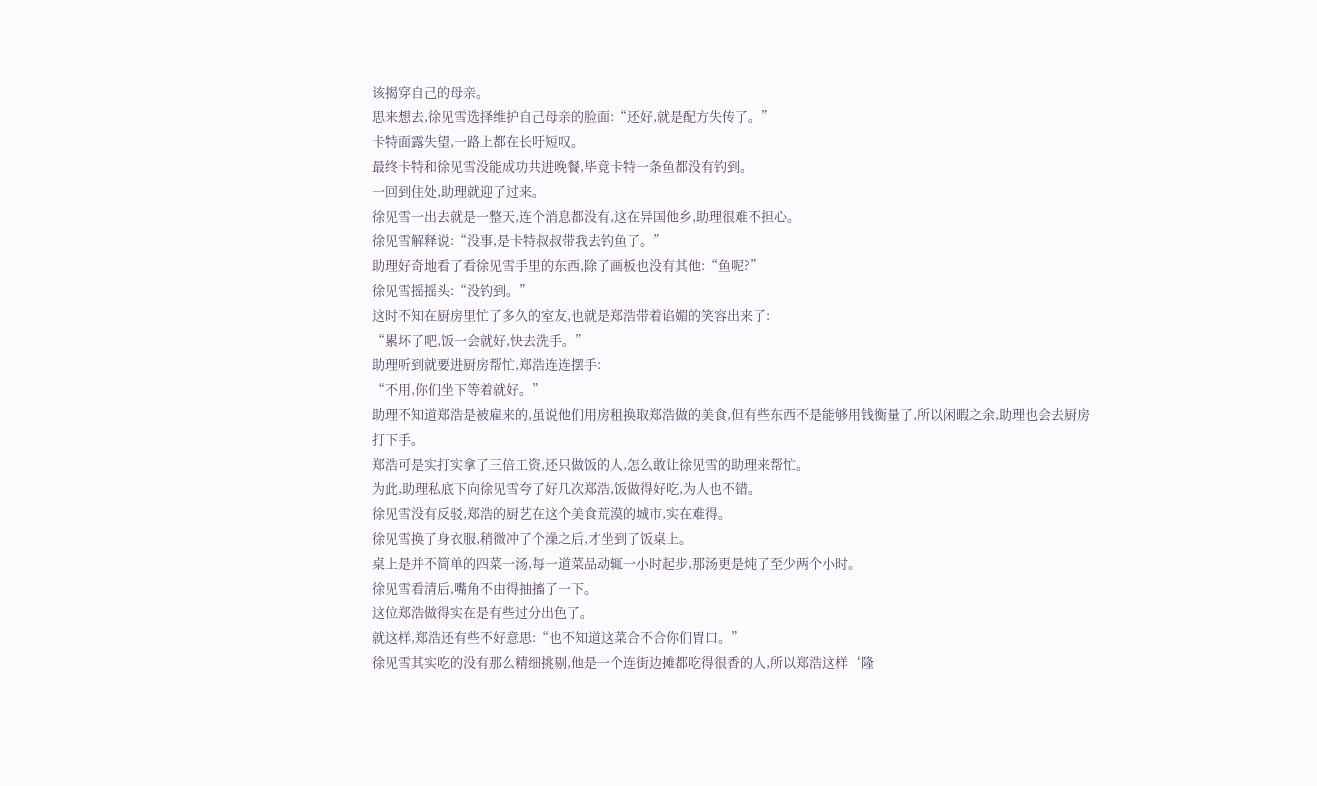该揭穿自己的母亲。
思来想去,徐见雪选择维护自己母亲的脸面:“还好,就是配方失传了。”
卡特面露失望,一路上都在长吁短叹。
最终卡特和徐见雪没能成功共进晚餐,毕竟卡特一条鱼都没有钓到。
一回到住处,助理就迎了过来。
徐见雪一出去就是一整天,连个消息都没有,这在异国他乡,助理很难不担心。
徐见雪解释说:“没事,是卡特叔叔带我去钓鱼了。”
助理好奇地看了看徐见雪手里的东西,除了画板也没有其他:“鱼呢?”
徐见雪摇摇头:“没钓到。”
这时不知在厨房里忙了多久的室友,也就是郑浩带着谄媚的笑容出来了:
“累坏了吧,饭一会就好,快去洗手。”
助理听到就要进厨房帮忙,郑浩连连摆手:
“不用,你们坐下等着就好。”
助理不知道郑浩是被雇来的,虽说他们用房租换取郑浩做的美食,但有些东西不是能够用钱衡量了,所以闲暇之余,助理也会去厨房打下手。
郑浩可是实打实拿了三倍工资,还只做饭的人,怎么敢让徐见雪的助理来帮忙。
为此,助理私底下向徐见雪夸了好几次郑浩,饭做得好吃,为人也不错。
徐见雪没有反驳,郑浩的厨艺在这个美食荒漠的城市,实在难得。
徐见雪换了身衣服,稍微冲了个澡之后,才坐到了饭桌上。
桌上是并不简单的四菜一汤,每一道菜品动辄一小时起步,那汤更是炖了至少两个小时。
徐见雪看清后,嘴角不由得抽搐了一下。
这位郑浩做得实在是有些过分出色了。
就这样,郑浩还有些不好意思:“也不知道这菜合不合你们胃口。”
徐见雪其实吃的没有那么精细挑剔,他是一个连街边摊都吃得很香的人,所以郑浩这样‘隆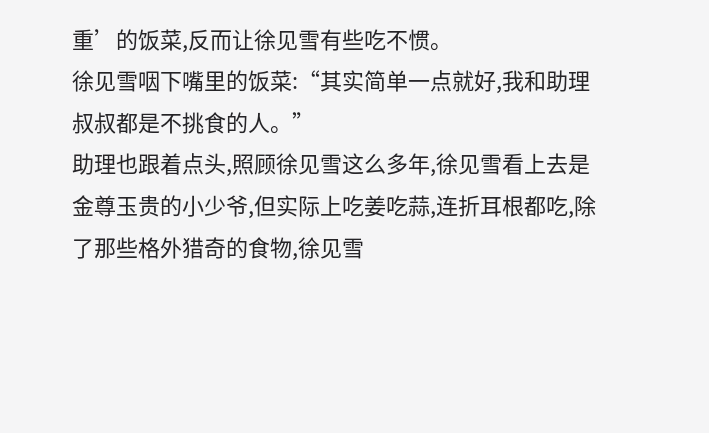重’的饭菜,反而让徐见雪有些吃不惯。
徐见雪咽下嘴里的饭菜:“其实简单一点就好,我和助理叔叔都是不挑食的人。”
助理也跟着点头,照顾徐见雪这么多年,徐见雪看上去是金尊玉贵的小少爷,但实际上吃姜吃蒜,连折耳根都吃,除了那些格外猎奇的食物,徐见雪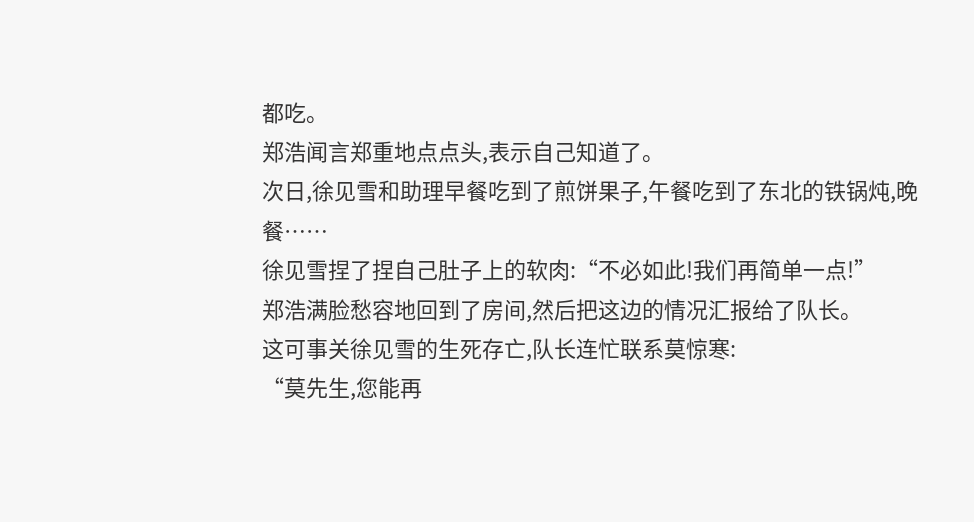都吃。
郑浩闻言郑重地点点头,表示自己知道了。
次日,徐见雪和助理早餐吃到了煎饼果子,午餐吃到了东北的铁锅炖,晚餐……
徐见雪捏了捏自己肚子上的软肉:“不必如此!我们再简单一点!”
郑浩满脸愁容地回到了房间,然后把这边的情况汇报给了队长。
这可事关徐见雪的生死存亡,队长连忙联系莫惊寒:
“莫先生,您能再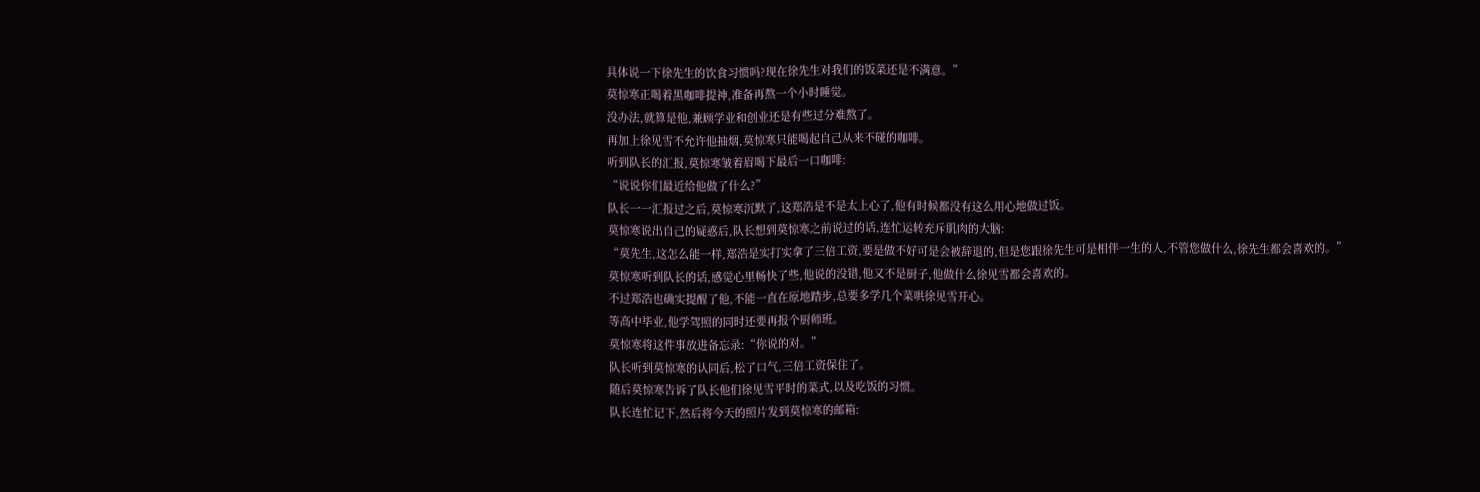具体说一下徐先生的饮食习惯吗?现在徐先生对我们的饭菜还是不满意。”
莫惊寒正喝着黑咖啡提神,准备再熬一个小时睡觉。
没办法,就算是他,兼顾学业和创业还是有些过分难熬了。
再加上徐见雪不允许他抽烟,莫惊寒只能喝起自己从来不碰的咖啡。
听到队长的汇报,莫惊寒皱着眉喝下最后一口咖啡:
“说说你们最近给他做了什么?”
队长一一汇报过之后,莫惊寒沉默了,这郑浩是不是太上心了,他有时候都没有这么用心地做过饭。
莫惊寒说出自己的疑惑后,队长想到莫惊寒之前说过的话,连忙运转充斥肌肉的大脑:
“莫先生,这怎么能一样,郑浩是实打实拿了三倍工资,要是做不好可是会被辞退的,但是您跟徐先生可是相伴一生的人,不管您做什么,徐先生都会喜欢的。”
莫惊寒听到队长的话,感觉心里畅快了些,他说的没错,他又不是厨子,他做什么徐见雪都会喜欢的。
不过郑浩也确实提醒了他,不能一直在原地踏步,总要多学几个菜哄徐见雪开心。
等高中毕业,他学驾照的同时还要再报个厨师班。
莫惊寒将这件事放进备忘录:“你说的对。”
队长听到莫惊寒的认同后,松了口气,三倍工资保住了。
随后莫惊寒告诉了队长他们徐见雪平时的菜式,以及吃饭的习惯。
队长连忙记下,然后将今天的照片发到莫惊寒的邮箱: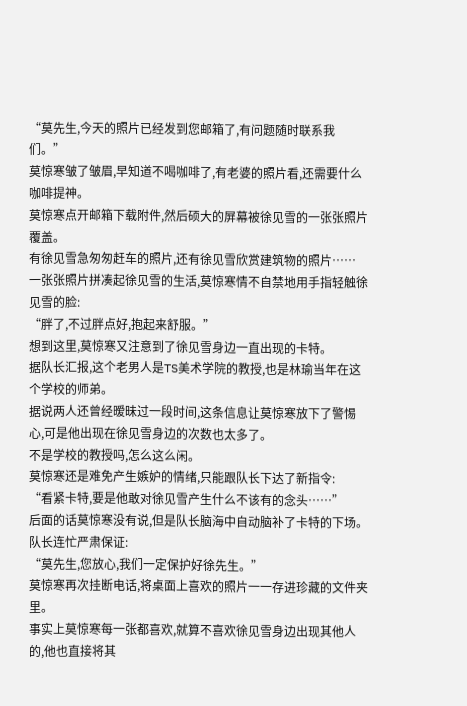“莫先生,今天的照片已经发到您邮箱了,有问题随时联系我们。”
莫惊寒皱了皱眉,早知道不喝咖啡了,有老婆的照片看,还需要什么咖啡提神。
莫惊寒点开邮箱下载附件,然后硕大的屏幕被徐见雪的一张张照片覆盖。
有徐见雪急匆匆赶车的照片,还有徐见雪欣赏建筑物的照片……
一张张照片拼凑起徐见雪的生活,莫惊寒情不自禁地用手指轻触徐见雪的脸:
“胖了,不过胖点好,抱起来舒服。”
想到这里,莫惊寒又注意到了徐见雪身边一直出现的卡特。
据队长汇报,这个老男人是TS美术学院的教授,也是林瑜当年在这个学校的师弟。
据说两人还曾经暧昧过一段时间,这条信息让莫惊寒放下了警惕心,可是他出现在徐见雪身边的次数也太多了。
不是学校的教授吗,怎么这么闲。
莫惊寒还是难免产生嫉妒的情绪,只能跟队长下达了新指令:
“看紧卡特,要是他敢对徐见雪产生什么不该有的念头……”
后面的话莫惊寒没有说,但是队长脑海中自动脑补了卡特的下场。
队长连忙严肃保证:
“莫先生,您放心,我们一定保护好徐先生。”
莫惊寒再次挂断电话,将桌面上喜欢的照片一一存进珍藏的文件夹里。
事实上莫惊寒每一张都喜欢,就算不喜欢徐见雪身边出现其他人的,他也直接将其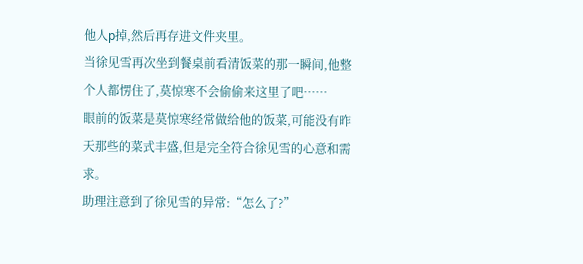他人p掉,然后再存进文件夹里。
当徐见雪再次坐到餐桌前看清饭菜的那一瞬间,他整个人都愣住了,莫惊寒不会偷偷来这里了吧……
眼前的饭菜是莫惊寒经常做给他的饭菜,可能没有昨天那些的菜式丰盛,但是完全符合徐见雪的心意和需求。
助理注意到了徐见雪的异常:“怎么了?”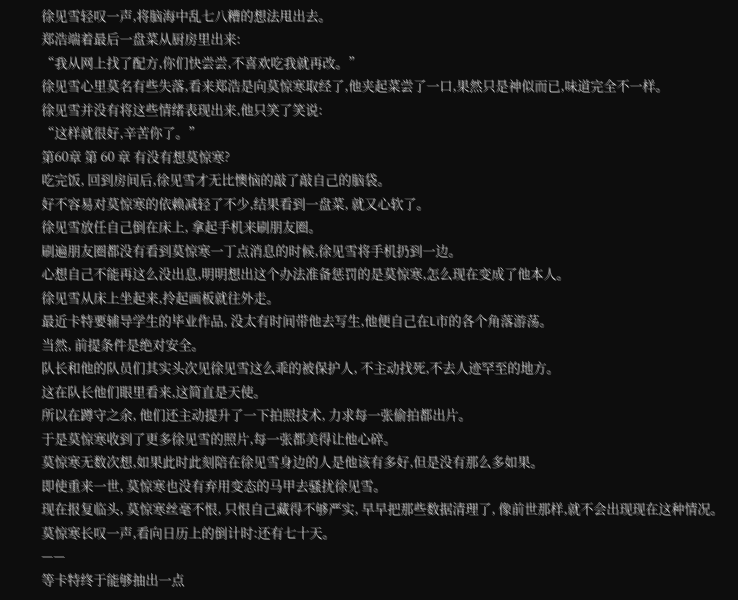徐见雪轻叹一声,将脑海中乱七八糟的想法甩出去。
郑浩端着最后一盘菜从厨房里出来:
“我从网上找了配方,你们快尝尝,不喜欢吃我就再改。”
徐见雪心里莫名有些失落,看来郑浩是向莫惊寒取经了,他夹起菜尝了一口,果然只是神似而已,味道完全不一样。
徐见雪并没有将这些情绪表现出来,他只笑了笑说:
“这样就很好,辛苦你了。”
第60章 第 60 章 有没有想莫惊寒?
吃完饭, 回到房间后,徐见雪才无比懊恼的敲了敲自己的脑袋。
好不容易对莫惊寒的依赖减轻了不少,结果看到一盘菜, 就又心软了。
徐见雪放任自己倒在床上, 拿起手机来刷朋友圈。
刷遍朋友圈都没有看到莫惊寒一丁点消息的时候,徐见雪将手机扔到一边。
心想自己不能再这么没出息,明明想出这个办法准备惩罚的是莫惊寒,怎么现在变成了他本人。
徐见雪从床上坐起来,拎起画板就往外走。
最近卡特要辅导学生的毕业作品, 没太有时间带他去写生,他便自己在L市的各个角落游荡。
当然, 前提条件是绝对安全。
队长和他的队员们其实头次见徐见雪这么乖的被保护人, 不主动找死,不去人迹罕至的地方。
这在队长他们眼里看来,这简直是天使。
所以在蹲守之余, 他们还主动提升了一下拍照技术, 力求每一张偷拍都出片。
于是莫惊寒收到了更多徐见雪的照片,每一张都美得让他心碎。
莫惊寒无数次想,如果此时此刻陪在徐见雪身边的人是他该有多好,但是没有那么多如果。
即使重来一世, 莫惊寒也没有弃用变态的马甲去骚扰徐见雪。
现在报复临头, 莫惊寒丝毫不恨, 只恨自己藏得不够严实, 早早把那些数据清理了, 像前世那样,就不会出现现在这种情况。
莫惊寒长叹一声,看向日历上的倒计时:还有七十天。
——
等卡特终于能够抽出一点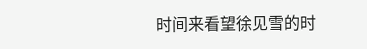时间来看望徐见雪的时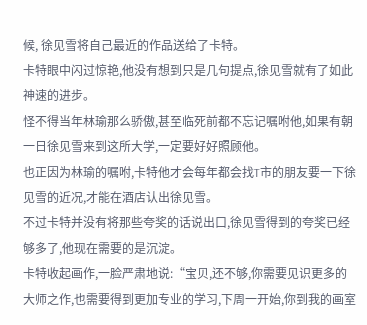候, 徐见雪将自己最近的作品送给了卡特。
卡特眼中闪过惊艳,他没有想到只是几句提点,徐见雪就有了如此神速的进步。
怪不得当年林瑜那么骄傲,甚至临死前都不忘记嘱咐他,如果有朝一日徐见雪来到这所大学,一定要好好照顾他。
也正因为林瑜的嘱咐,卡特他才会每年都会找T市的朋友要一下徐见雪的近况,才能在酒店认出徐见雪。
不过卡特并没有将那些夸奖的话说出口,徐见雪得到的夸奖已经够多了,他现在需要的是沉淀。
卡特收起画作,一脸严肃地说:“宝贝,还不够,你需要见识更多的大师之作,也需要得到更加专业的学习,下周一开始,你到我的画室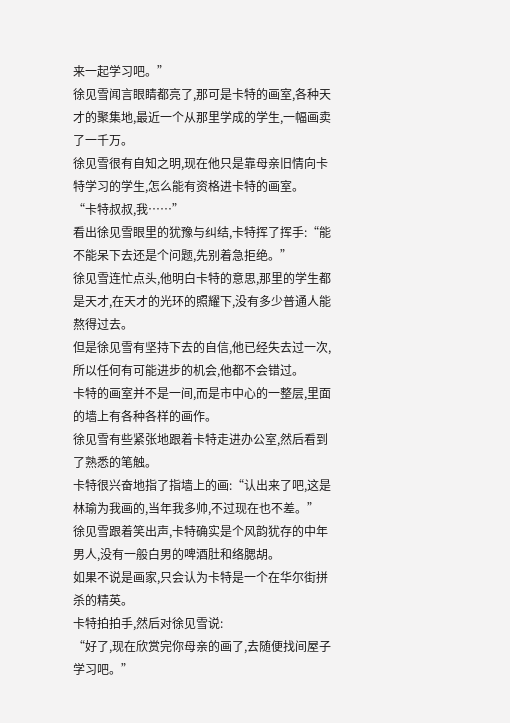来一起学习吧。”
徐见雪闻言眼睛都亮了,那可是卡特的画室,各种天才的聚集地,最近一个从那里学成的学生,一幅画卖了一千万。
徐见雪很有自知之明,现在他只是靠母亲旧情向卡特学习的学生,怎么能有资格进卡特的画室。
“卡特叔叔,我……”
看出徐见雪眼里的犹豫与纠结,卡特挥了挥手:“能不能呆下去还是个问题,先别着急拒绝。”
徐见雪连忙点头,他明白卡特的意思,那里的学生都是天才,在天才的光环的照耀下,没有多少普通人能熬得过去。
但是徐见雪有坚持下去的自信,他已经失去过一次,所以任何有可能进步的机会,他都不会错过。
卡特的画室并不是一间,而是市中心的一整层,里面的墙上有各种各样的画作。
徐见雪有些紧张地跟着卡特走进办公室,然后看到了熟悉的笔触。
卡特很兴奋地指了指墙上的画:“认出来了吧,这是林瑜为我画的,当年我多帅,不过现在也不差。”
徐见雪跟着笑出声,卡特确实是个风韵犹存的中年男人,没有一般白男的啤酒肚和络腮胡。
如果不说是画家,只会认为卡特是一个在华尔街拼杀的精英。
卡特拍拍手,然后对徐见雪说:
“好了,现在欣赏完你母亲的画了,去随便找间屋子学习吧。”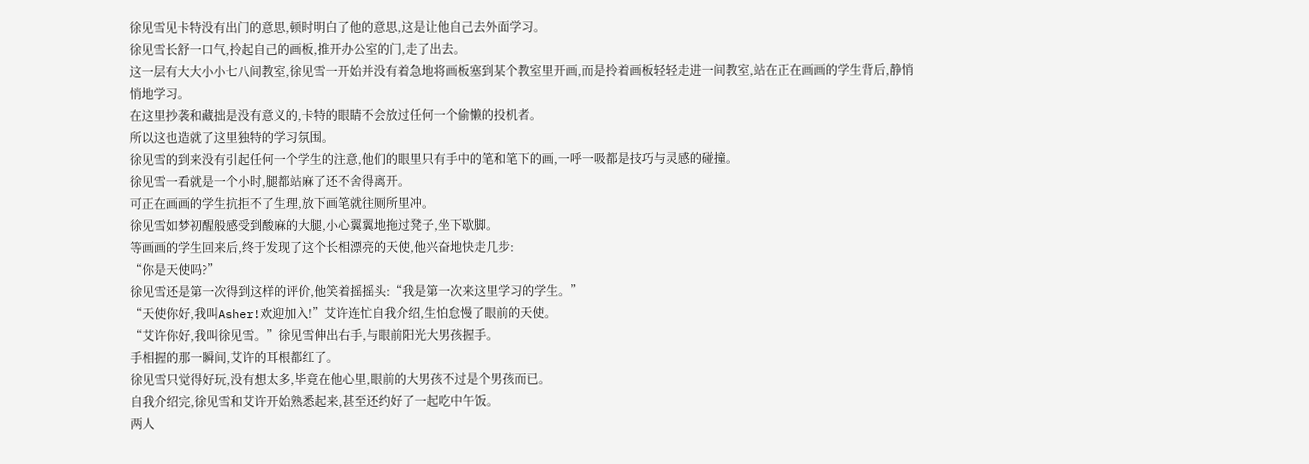徐见雪见卡特没有出门的意思,顿时明白了他的意思,这是让他自己去外面学习。
徐见雪长舒一口气,拎起自己的画板,推开办公室的门,走了出去。
这一层有大大小小七八间教室,徐见雪一开始并没有着急地将画板塞到某个教室里开画,而是拎着画板轻轻走进一间教室,站在正在画画的学生背后,静悄悄地学习。
在这里抄袭和藏拙是没有意义的,卡特的眼睛不会放过任何一个偷懒的投机者。
所以这也造就了这里独特的学习氛围。
徐见雪的到来没有引起任何一个学生的注意,他们的眼里只有手中的笔和笔下的画,一呼一吸都是技巧与灵感的碰撞。
徐见雪一看就是一个小时,腿都站麻了还不舍得离开。
可正在画画的学生抗拒不了生理,放下画笔就往厕所里冲。
徐见雪如梦初醒般感受到酸麻的大腿,小心翼翼地拖过凳子,坐下歇脚。
等画画的学生回来后,终于发现了这个长相漂亮的天使,他兴奋地快走几步:
“你是天使吗?”
徐见雪还是第一次得到这样的评价,他笑着摇摇头:“我是第一次来这里学习的学生。”
“天使你好,我叫Asher!欢迎加入!”艾许连忙自我介绍,生怕怠慢了眼前的天使。
“艾许你好,我叫徐见雪。”徐见雪伸出右手,与眼前阳光大男孩握手。
手相握的那一瞬间,艾许的耳根都红了。
徐见雪只觉得好玩,没有想太多,毕竟在他心里,眼前的大男孩不过是个男孩而已。
自我介绍完,徐见雪和艾许开始熟悉起来,甚至还约好了一起吃中午饭。
两人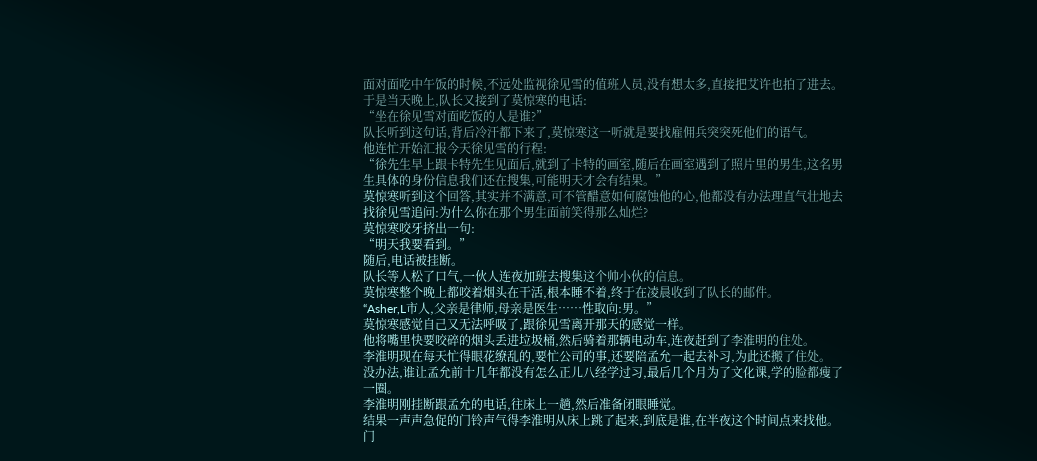面对面吃中午饭的时候,不远处监视徐见雪的值班人员,没有想太多,直接把艾许也拍了进去。
于是当天晚上,队长又接到了莫惊寒的电话:
“坐在徐见雪对面吃饭的人是谁?”
队长听到这句话,背后冷汗都下来了,莫惊寒这一听就是要找雇佣兵突突死他们的语气。
他连忙开始汇报今天徐见雪的行程:
“徐先生早上跟卡特先生见面后,就到了卡特的画室,随后在画室遇到了照片里的男生,这名男生具体的身份信息我们还在搜集,可能明天才会有结果。”
莫惊寒听到这个回答,其实并不满意,可不管醋意如何腐蚀他的心,他都没有办法理直气壮地去找徐见雪追问:为什么你在那个男生面前笑得那么灿烂?
莫惊寒咬牙挤出一句:
“明天我要看到。”
随后,电话被挂断。
队长等人松了口气,一伙人连夜加班去搜集这个帅小伙的信息。
莫惊寒整个晚上都咬着烟头在干活,根本睡不着,终于在凌晨收到了队长的邮件。
“Asher,L市人,父亲是律师,母亲是医生……性取向:男。”
莫惊寒感觉自己又无法呼吸了,跟徐见雪离开那天的感觉一样。
他将嘴里快要咬碎的烟头丢进垃圾桶,然后骑着那辆电动车,连夜赶到了李淮明的住处。
李淮明现在每天忙得眼花缭乱的,要忙公司的事,还要陪孟允一起去补习,为此还搬了住处。
没办法,谁让孟允前十几年都没有怎么正儿八经学过习,最后几个月为了文化课,学的脸都瘦了一圈。
李淮明刚挂断跟孟允的电话,往床上一趟,然后准备闭眼睡觉。
结果一声声急促的门铃声气得李淮明从床上跳了起来,到底是谁,在半夜这个时间点来找他。
门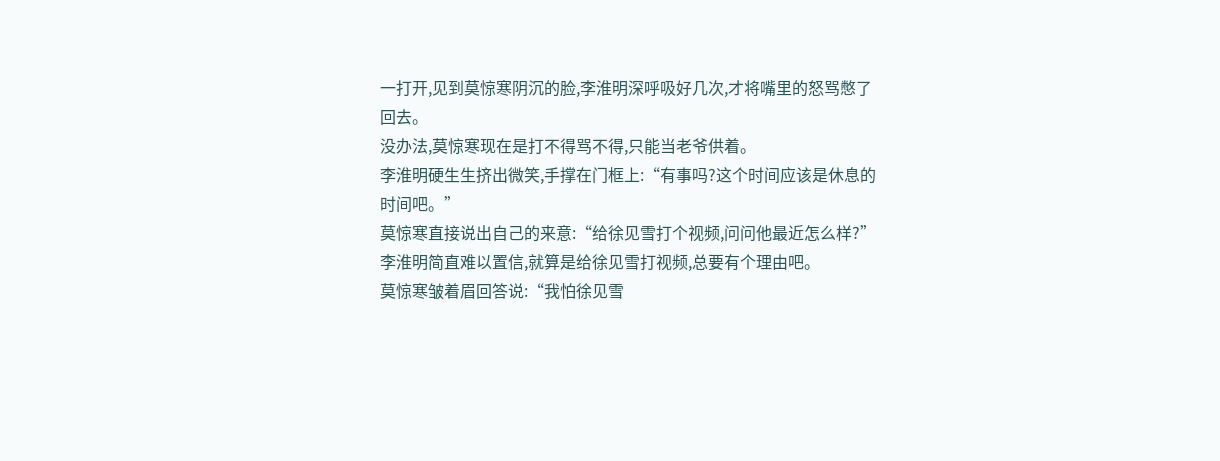一打开,见到莫惊寒阴沉的脸,李淮明深呼吸好几次,才将嘴里的怒骂憋了回去。
没办法,莫惊寒现在是打不得骂不得,只能当老爷供着。
李淮明硬生生挤出微笑,手撑在门框上:“有事吗?这个时间应该是休息的时间吧。”
莫惊寒直接说出自己的来意:“给徐见雪打个视频,问问他最近怎么样?”
李淮明简直难以置信,就算是给徐见雪打视频,总要有个理由吧。
莫惊寒皱着眉回答说:“我怕徐见雪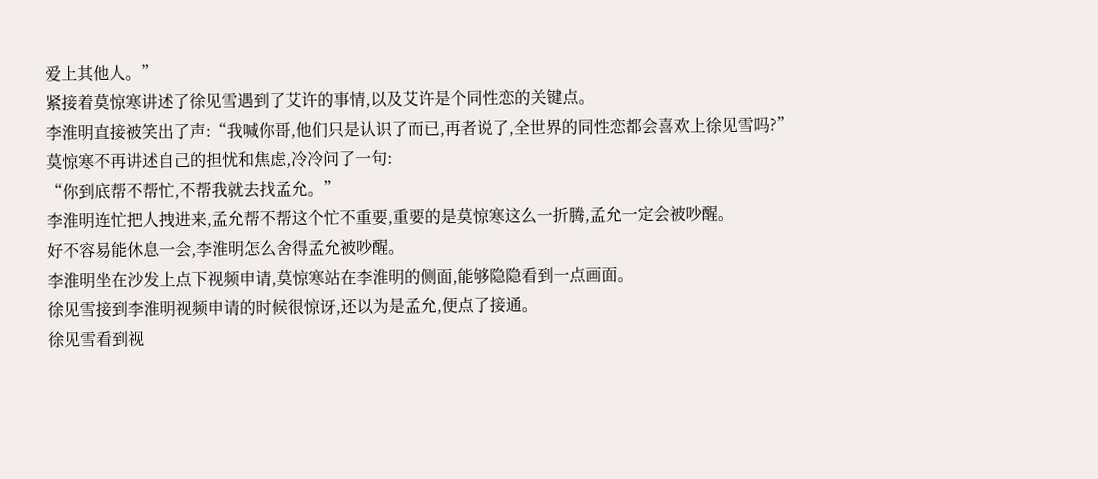爱上其他人。”
紧接着莫惊寒讲述了徐见雪遇到了艾许的事情,以及艾许是个同性恋的关键点。
李淮明直接被笑出了声:“我喊你哥,他们只是认识了而已,再者说了,全世界的同性恋都会喜欢上徐见雪吗?”
莫惊寒不再讲述自己的担忧和焦虑,冷冷问了一句:
“你到底帮不帮忙,不帮我就去找孟允。”
李淮明连忙把人拽进来,孟允帮不帮这个忙不重要,重要的是莫惊寒这么一折腾,孟允一定会被吵醒。
好不容易能休息一会,李淮明怎么舍得孟允被吵醒。
李淮明坐在沙发上点下视频申请,莫惊寒站在李淮明的侧面,能够隐隐看到一点画面。
徐见雪接到李淮明视频申请的时候很惊讶,还以为是孟允,便点了接通。
徐见雪看到视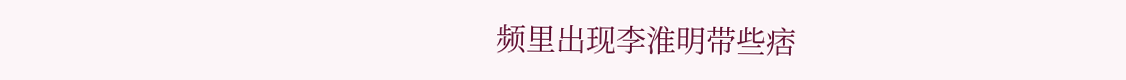频里出现李淮明带些痞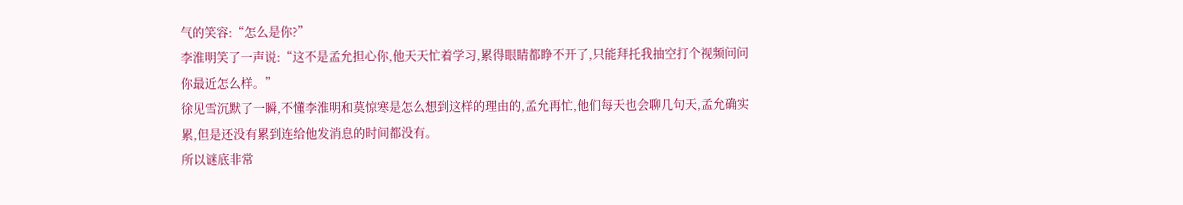气的笑容:“怎么是你?”
李淮明笑了一声说:“这不是孟允担心你,他天天忙着学习,累得眼睛都睁不开了,只能拜托我抽空打个视频问问你最近怎么样。”
徐见雪沉默了一瞬,不懂李淮明和莫惊寒是怎么想到这样的理由的,孟允再忙,他们每天也会聊几句天,孟允确实累,但是还没有累到连给他发消息的时间都没有。
所以谜底非常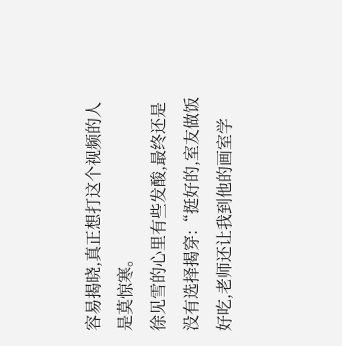容易揭晓,真正想打这个视频的人是莫惊寒。
徐见雪的心里有些发酸,最终还是没有选择揭穿:“挺好的,室友做饭好吃,老师还让我到他的画室学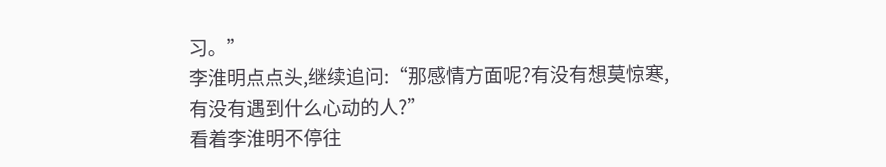习。”
李淮明点点头,继续追问:“那感情方面呢?有没有想莫惊寒,有没有遇到什么心动的人?”
看着李淮明不停往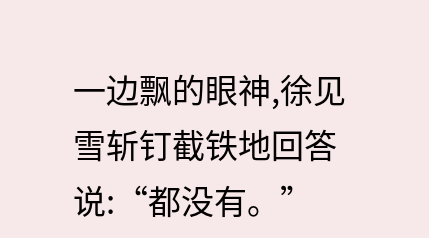一边飘的眼神,徐见雪斩钉截铁地回答说:“都没有。”